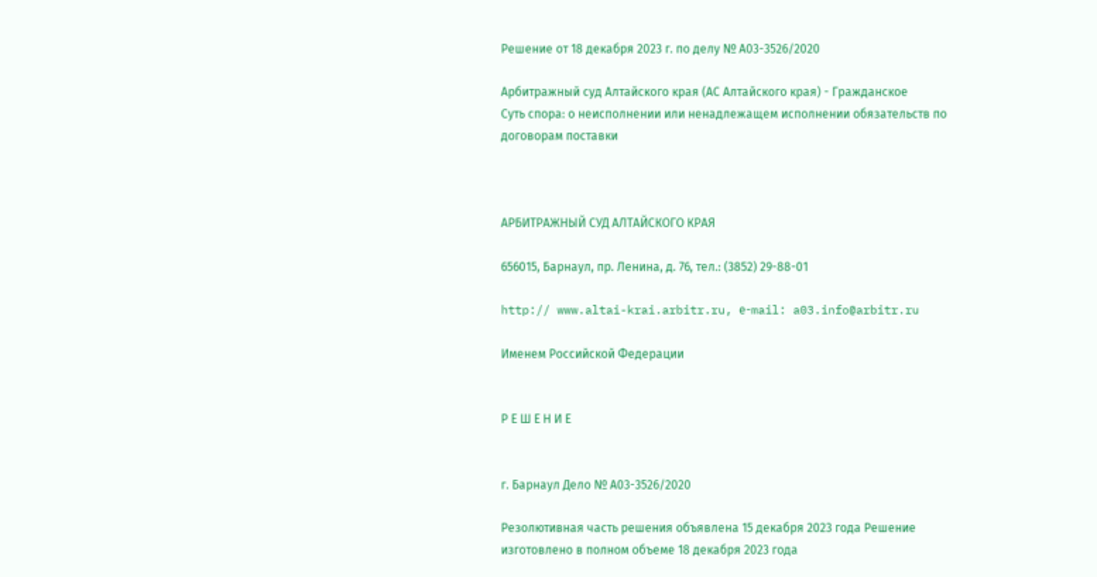Решение от 18 декабря 2023 г. по делу № А03-3526/2020

Арбитражный суд Алтайского края (АС Алтайского края) - Гражданское
Суть спора: о неисполнении или ненадлежащем исполнении обязательств по договорам поставки



АРБИТРАЖНЫЙ СУД АЛТАЙСКОГО КРАЯ

656015, Барнаул, пр. Ленина, д. 76, тел.: (3852) 29-88-01

http:// www.altai-krai.arbitr.ru, е-mail: a03.info@arbitr.ru

Именем Российской Федерации


Р Е Ш Е Н И Е


г. Барнаул Дело № А03-3526/2020

Резолютивная часть решения объявлена 15 декабря 2023 года Решение изготовлено в полном объеме 18 декабря 2023 года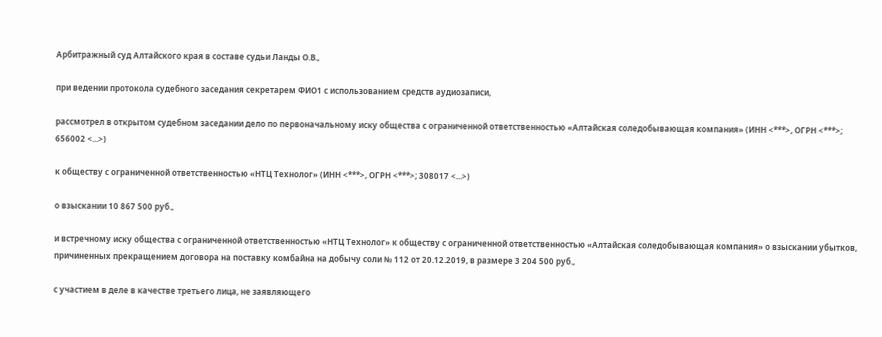Арбитражный суд Алтайского края в составе судьи Ланды О.В.,

при ведении протокола судебного заседания секретарем ФИО1 с использованием средств аудиозаписи,

рассмотрел в открытом судебном заседании дело по первоначальному иску общества с ограниченной ответственностью «Алтайская соледобывающая компания» (ИНН <***>, ОГРН <***>; 656002 <...>)

к обществу с ограниченной ответственностью «НТЦ Технолог» (ИНН <***>, ОГРН <***>; 308017 <...>)

о взыскании 10 867 500 руб.,

и встречному иску общества с ограниченной ответственностью «НТЦ Технолог» к обществу с ограниченной ответственностью «Алтайская соледобывающая компания» о взыскании убытков, причиненных прекращением договора на поставку комбайна на добычу соли № 112 от 20.12.2019, в размере 3 204 500 руб.,

с участием в деле в качестве третьего лица, не заявляющего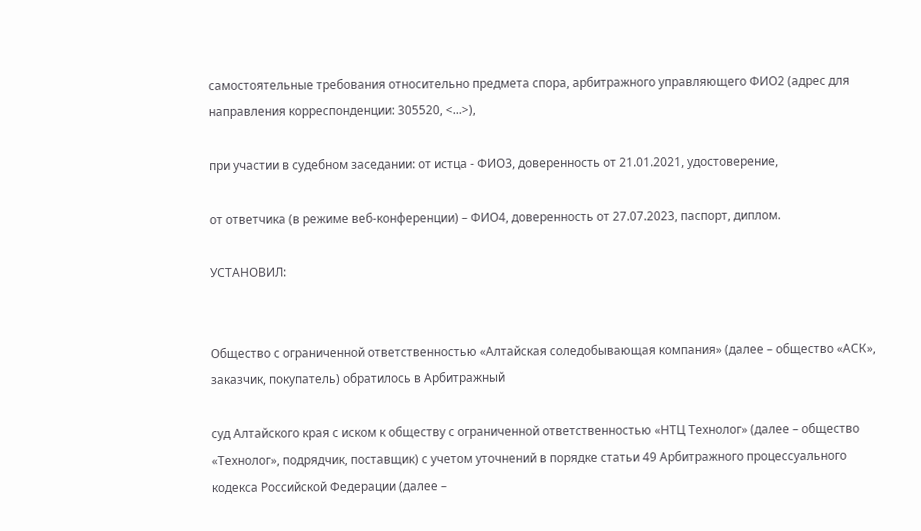самостоятельные требования относительно предмета спора, арбитражного управляющего ФИО2 (адрес для направления корреспонденции: 305520, <...>),

при участии в судебном заседании: от истца - ФИО3, доверенность от 21.01.2021, удостоверение,

от ответчика (в режиме веб-конференции) – ФИО4, доверенность от 27.07.2023, паспорт, диплом.

УСТАНОВИЛ:


Общество с ограниченной ответственностью «Алтайская соледобывающая компания» (далее – общество «АСК», заказчик, покупатель) обратилось в Арбитражный

суд Алтайского края с иском к обществу с ограниченной ответственностью «НТЦ Технолог» (далее – общество «Технолог», подрядчик, поставщик) с учетом уточнений в порядке статьи 49 Арбитражного процессуального кодекса Российской Федерации (далее –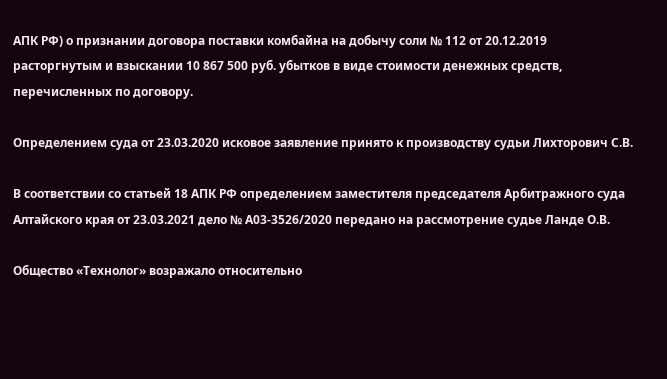АПК РФ) о признании договора поставки комбайна на добычу соли № 112 от 20.12.2019 расторгнутым и взыскании 10 867 500 руб. убытков в виде стоимости денежных средств, перечисленных по договору.

Определением суда от 23.03.2020 исковое заявление принято к производству судьи Лихторович С.В.

В соответствии со статьей 18 АПК РФ определением заместителя председателя Арбитражного суда Алтайского края от 23.03.2021 дело № А03-3526/2020 передано на рассмотрение судье Ланде О.В.

Общество «Технолог» возражало относительно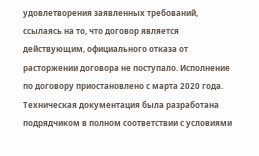удовлетворения заявленных требований, ссылаясь на то, что договор является действующим, официального отказа от расторжении договора не поступало. Исполнение по договору приостановлено с марта 2020 года. Техническая документация была разработана подрядчиком в полном соответствии с условиями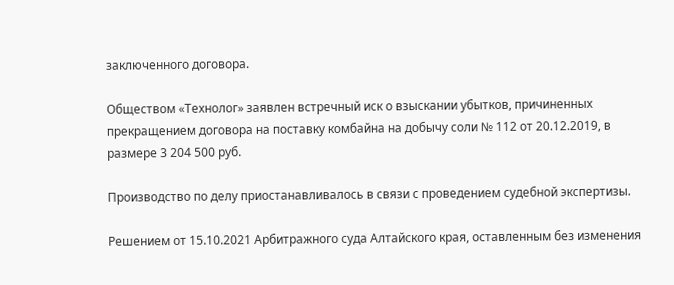заключенного договора.

Обществом «Технолог» заявлен встречный иск о взыскании убытков, причиненных прекращением договора на поставку комбайна на добычу соли № 112 от 20.12.2019, в размере 3 204 500 руб.

Производство по делу приостанавливалось в связи с проведением судебной экспертизы.

Решением от 15.10.2021 Арбитражного суда Алтайского края, оставленным без изменения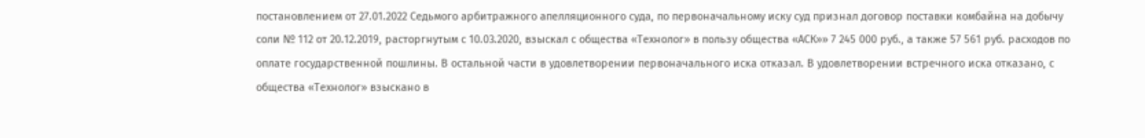постановлением от 27.01.2022 Седьмого арбитражного апелляционного суда, по первоначальному иску суд признал договор поставки комбайна на добычу соли № 112 от 20.12.2019, расторгнутым с 10.03.2020, взыскал с общества «Технолог» в пользу общества «АСК»» 7 245 000 руб., а также 57 561 руб. расходов по оплате государственной пошлины. В остальной части в удовлетворении первоначального иска отказал. В удовлетворении встречного иска отказано, с общества «Технолог» взыскано в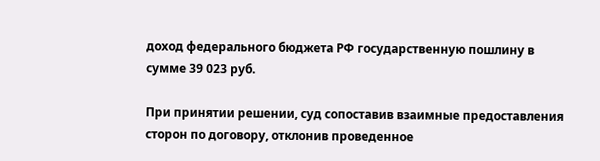доход федерального бюджета РФ государственную пошлину в сумме 39 023 руб.

При принятии решении, суд сопоставив взаимные предоставления сторон по договору, отклонив проведенное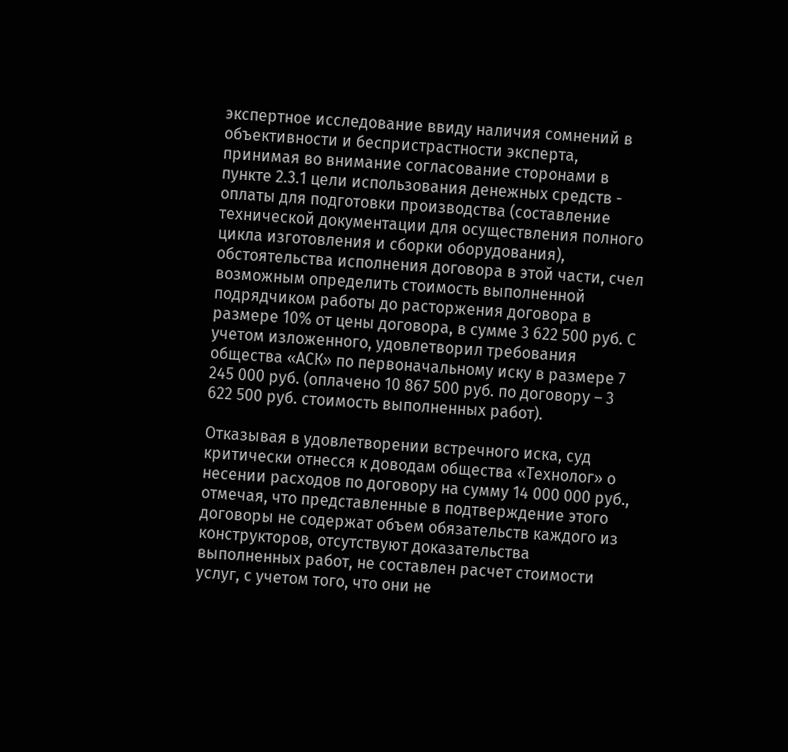экспертное исследование ввиду наличия сомнений в объективности и беспристрастности эксперта, принимая во внимание согласование сторонами в пункте 2.3.1 цели использования денежных средств - оплаты для подготовки производства (составление технической документации для осуществления полного цикла изготовления и сборки оборудования), обстоятельства исполнения договора в этой части, счел возможным определить стоимость выполненной подрядчиком работы до расторжения договора в размере 10% от цены договора, в сумме 3 622 500 руб. С учетом изложенного, удовлетворил требования общества «АСК» по первоначальному иску в размере 7 245 000 руб. (оплачено 10 867 500 руб. по договору – 3 622 500 руб. стоимость выполненных работ).

Отказывая в удовлетворении встречного иска, суд критически отнесся к доводам общества «Технолог» о несении расходов по договору на сумму 14 000 000 руб., отмечая, что представленные в подтверждение этого договоры не содержат объем обязательств каждого из конструкторов, отсутствуют доказательства выполненных работ, не составлен расчет стоимости услуг, с учетом того, что они не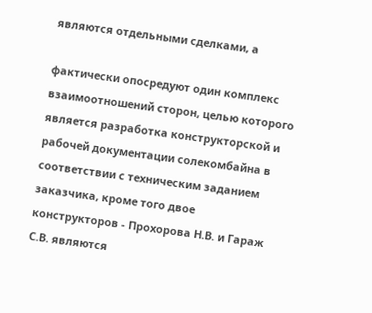являются отдельными сделками, а

фактически опосредуют один комплекс взаимоотношений сторон, целью которого является разработка конструкторской и рабочей документации солекомбайна в соответствии с техническим заданием заказчика, кроме того двое конструкторов - Прохорова Н.В. и Гараж С.В. являются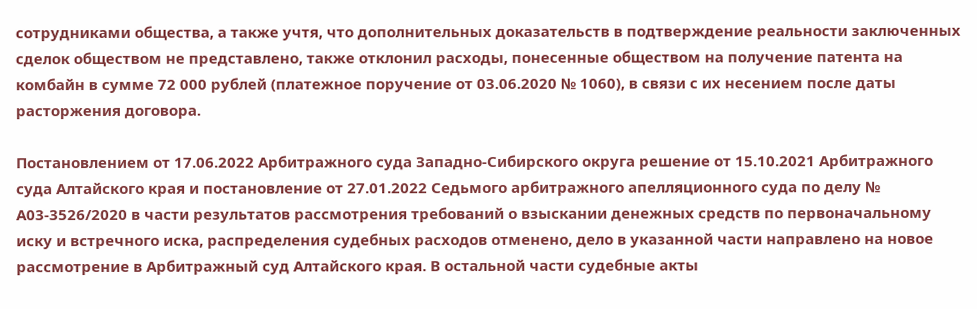сотрудниками общества, а также учтя, что дополнительных доказательств в подтверждение реальности заключенных сделок обществом не представлено, также отклонил расходы, понесенные обществом на получение патента на комбайн в сумме 72 000 рублей (платежное поручение от 03.06.2020 № 1060), в связи с их несением после даты расторжения договора.

Постановлением от 17.06.2022 Арбитражного суда Западно-Сибирского округа решение от 15.10.2021 Арбитражного суда Алтайского края и постановление от 27.01.2022 Седьмого арбитражного апелляционного суда по делу № А03-3526/2020 в части результатов рассмотрения требований о взыскании денежных средств по первоначальному иску и встречного иска, распределения судебных расходов отменено, дело в указанной части направлено на новое рассмотрение в Арбитражный суд Алтайского края. В остальной части судебные акты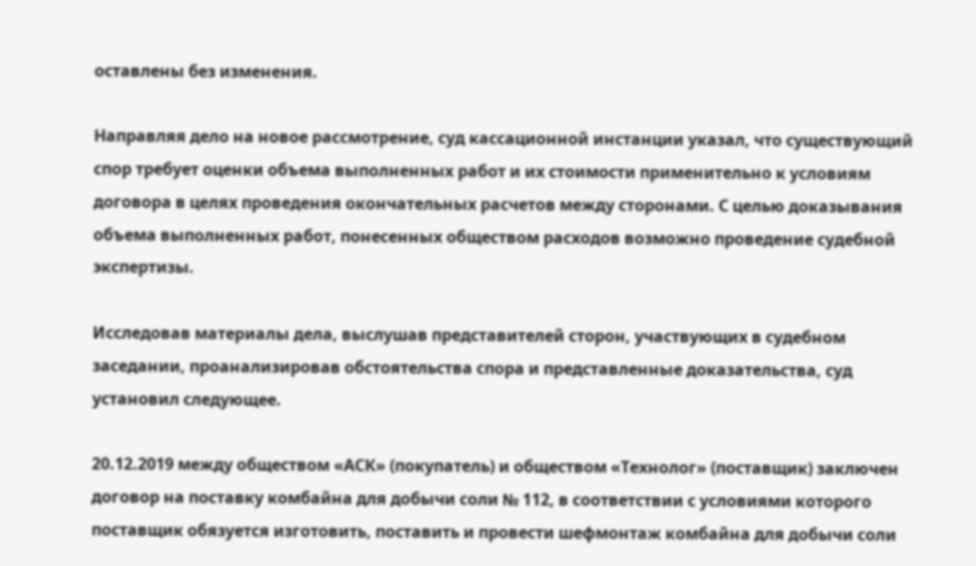оставлены без изменения.

Направляя дело на новое рассмотрение, суд кассационной инстанции указал, что существующий спор требует оценки объема выполненных работ и их стоимости применительно к условиям договора в целях проведения окончательных расчетов между сторонами. С целью доказывания объема выполненных работ, понесенных обществом расходов возможно проведение судебной экспертизы.

Исследовав материалы дела, выслушав представителей сторон, участвующих в судебном заседании, проанализировав обстоятельства спора и представленные доказательства, суд установил следующее.

20.12.2019 между обществом «АСК» (покупатель) и обществом «Технолог» (поставщик) заключен договор на поставку комбайна для добычи соли № 112, в соответствии с условиями которого поставщик обязуется изготовить, поставить и провести шефмонтаж комбайна для добычи соли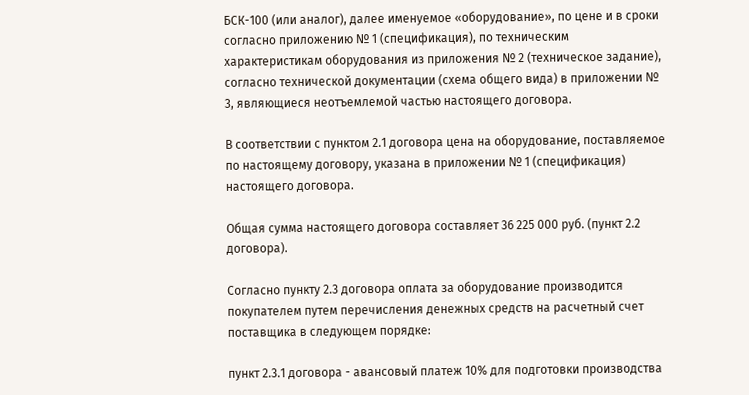БСК-100 (или аналог), далее именуемое «оборудование», по цене и в сроки согласно приложению № 1 (спецификация), по техническим характеристикам оборудования из приложения № 2 (техническое задание), согласно технической документации (схема общего вида) в приложении № 3, являющиеся неотъемлемой частью настоящего договора.

В соответствии с пунктом 2.1 договора цена на оборудование, поставляемое по настоящему договору, указана в приложении № 1 (спецификация) настоящего договора.

Общая сумма настоящего договора составляет 36 225 000 руб. (пункт 2.2 договора).

Согласно пункту 2.3 договора оплата за оборудование производится покупателем путем перечисления денежных средств на расчетный счет поставщика в следующем порядке:

пункт 2.3.1 договора - авансовый платеж 10% для подготовки производства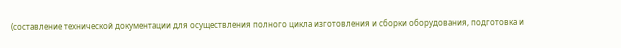(составление технической документации для осуществления полного цикла изготовления и сборки оборудования, подготовка и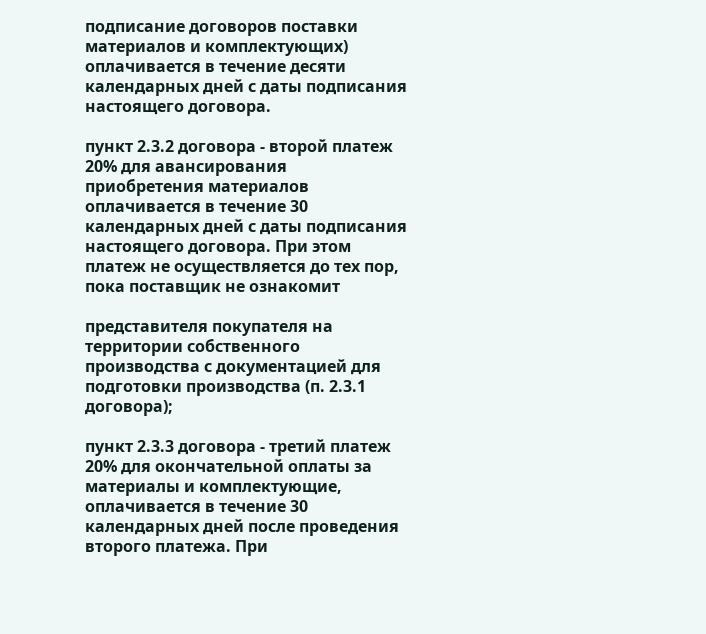подписание договоров поставки материалов и комплектующих) оплачивается в течение десяти календарных дней с даты подписания настоящего договора.

пункт 2.3.2 договора - второй платеж 20% для авансирования приобретения материалов оплачивается в течение 30 календарных дней с даты подписания настоящего договора. При этом платеж не осуществляется до тех пор, пока поставщик не ознакомит

представителя покупателя на территории собственного производства с документацией для подготовки производства (п. 2.3.1 договора);

пункт 2.3.3 договора - третий платеж 20% для окончательной оплаты за материалы и комплектующие, оплачивается в течение 30 календарных дней после проведения второго платежа. При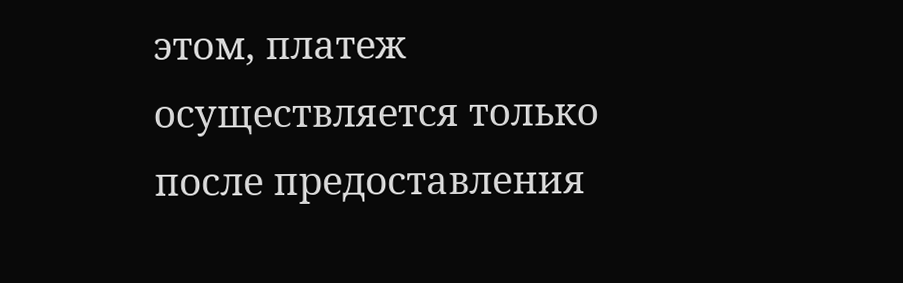этом, платеж осуществляется только после предоставления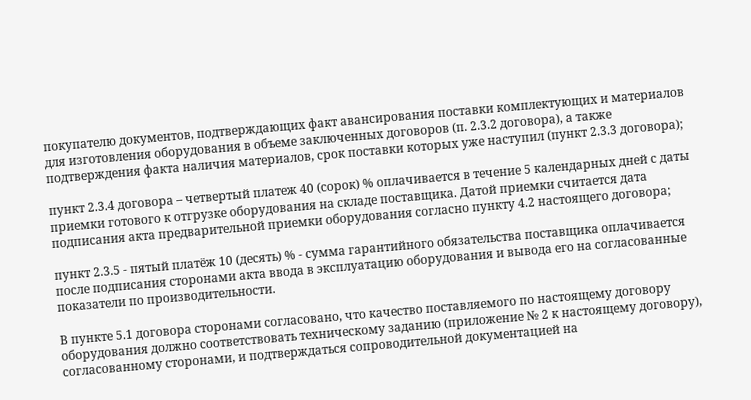покупателю документов, подтверждающих факт авансирования поставки комплектующих и материалов для изготовления оборудования в объеме заключенных договоров (п. 2.3.2 договора), а также подтверждения факта наличия материалов, срок поставки которых уже наступил (пункт 2.3.3 договора);

пункт 2.3.4 договора – четвертый платеж 40 (сорок) % оплачивается в течение 5 календарных дней с даты приемки готового к отгрузке оборудования на складе поставщика. Датой приемки считается дата подписания акта предварительной приемки оборудования согласно пункту 4.2 настоящего договора;

пункт 2.3.5 - пятый платёж 10 (десять) % - сумма гарантийного обязательства поставщика оплачивается после подписания сторонами акта ввода в эксплуатацию оборудования и вывода его на согласованные показатели по производительности.

В пункте 5.1 договора сторонами согласовано, что качество поставляемого по настоящему договору оборудования должно соответствовать техническому заданию (приложение № 2 к настоящему договору), согласованному сторонами, и подтверждаться сопроводительной документацией на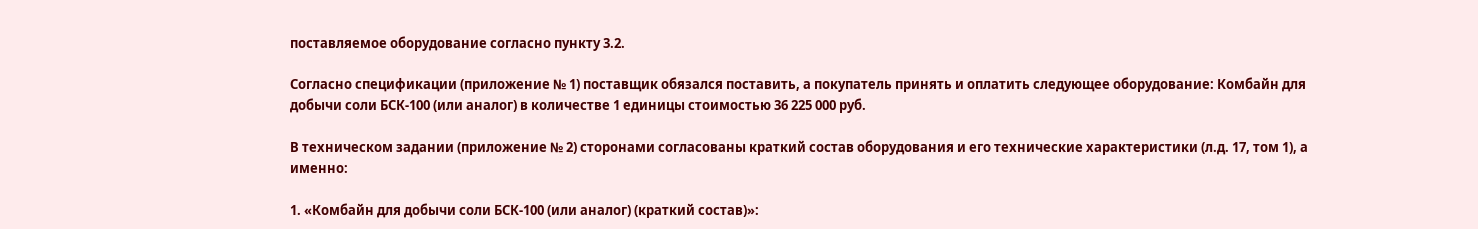поставляемое оборудование согласно пункту 3.2.

Согласно спецификации (приложение № 1) поставщик обязался поставить, а покупатель принять и оплатить следующее оборудование: Комбайн для добычи соли БСК-100 (или аналог) в количестве 1 единицы стоимостью 36 225 000 руб.

В техническом задании (приложение № 2) сторонами согласованы краткий состав оборудования и его технические характеристики (л.д. 17, том 1), а именно:

1. «Комбайн для добычи соли БСК-100 (или аналог) (краткий состав)»: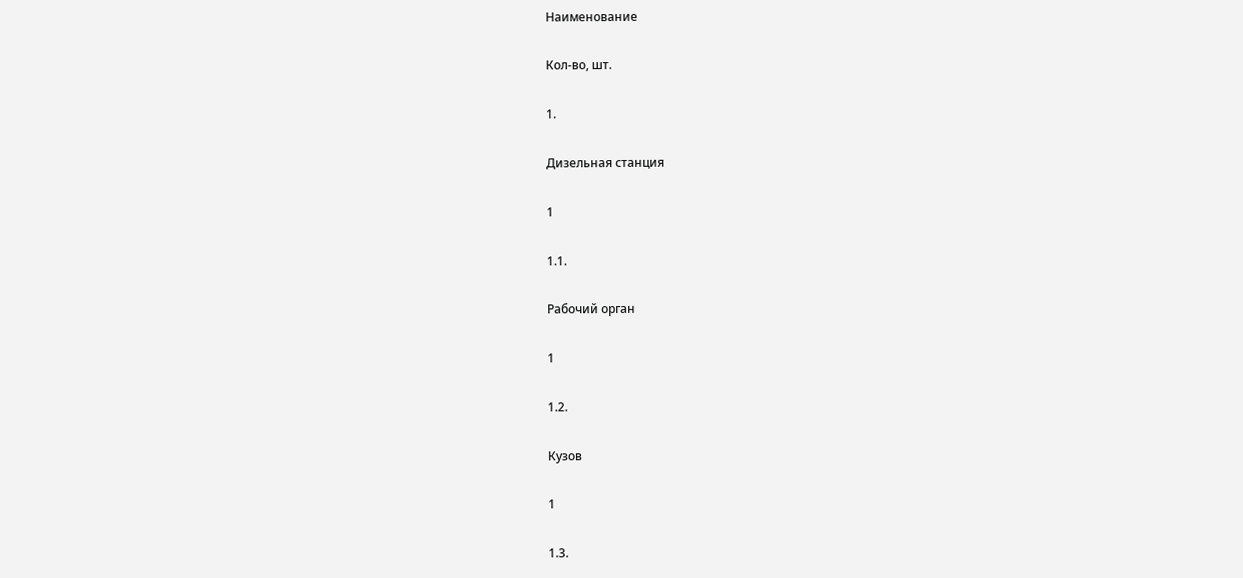Наименование

Кол-во, шт.

1.

Дизельная станция

1

1.1.

Рабочий орган

1

1.2.

Кузов

1

1.3.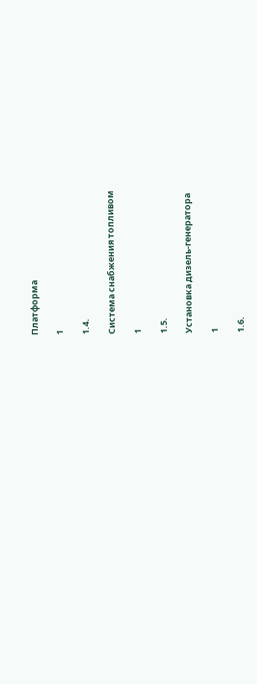Платформа

1

1.4.

Система снабжения топливом

1

1.5.

Установка дизель-генератора

1

1.6.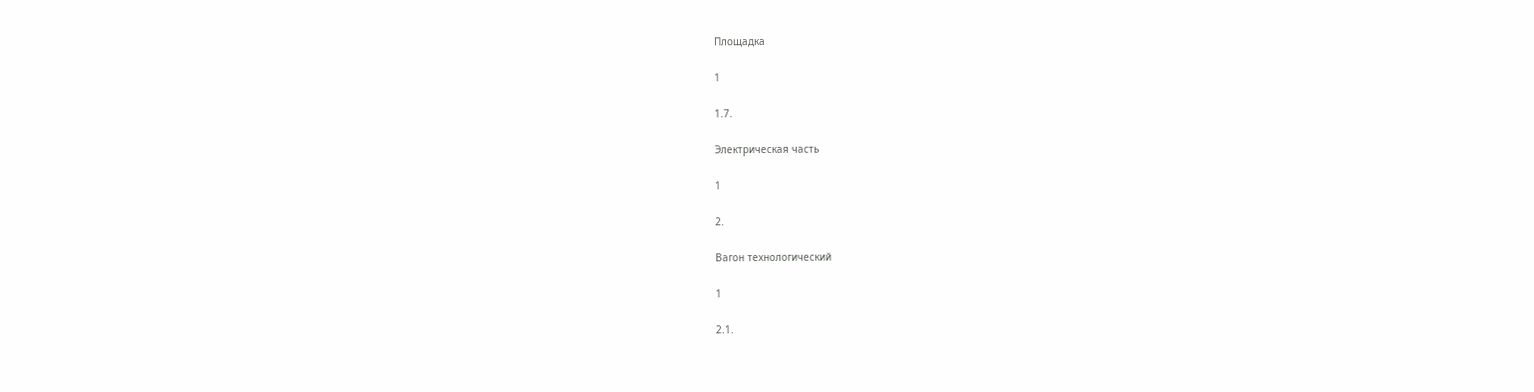Площадка

1

1.7.

Электрическая часть

1

2.

Вагон технологический

1

2.1.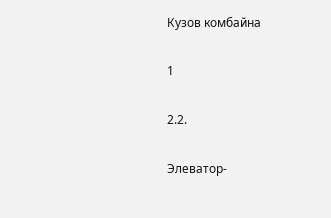Кузов комбайна

1

2.2.

Элеватор-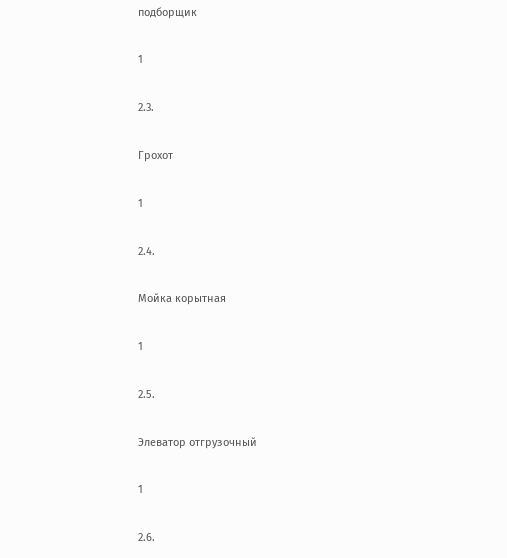подборщик

1

2.3.

Грохот

1

2.4.

Мойка корытная

1

2.5.

Элеватор отгрузочный

1

2.6.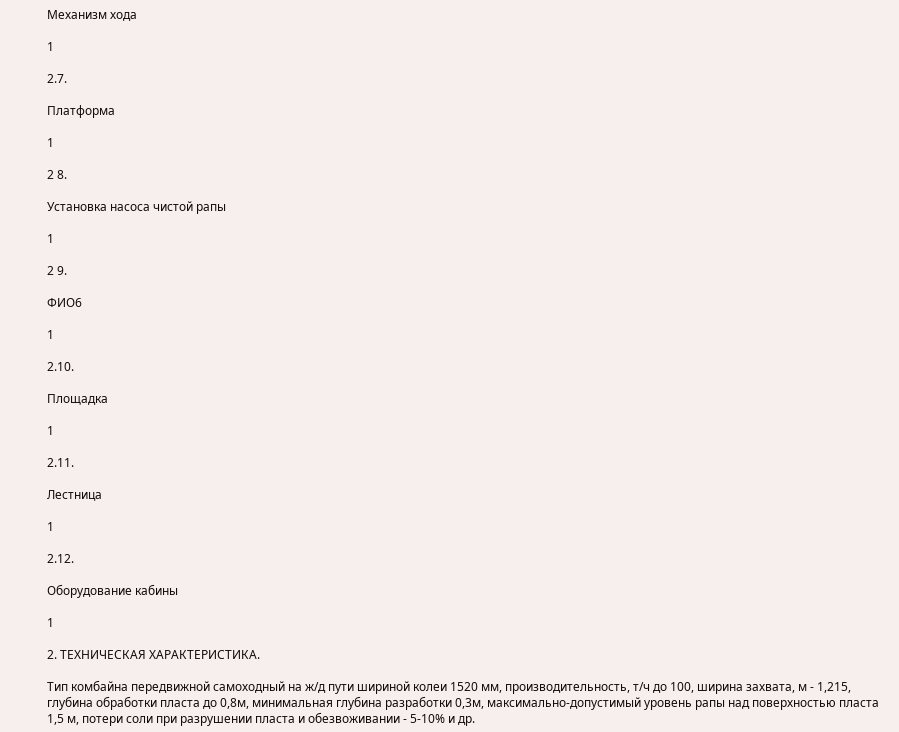Механизм хода

1

2.7.

Платформа

1

2 8.

Установка насоса чистой рапы

1

2 9.

ФИО6

1

2.10.

Площадка

1

2.11.

Лестница

1

2.12.

Оборудование кабины

1

2. ТЕХНИЧЕСКАЯ ХАРАКТЕРИСТИКА.

Тип комбайна передвижной самоходный на ж/д пути шириной колеи 1520 мм, производительность, т/ч до 100, ширина захвата, м - 1,215, глубина обработки пласта до 0,8м, минимальная глубина разработки 0,3м, максимально-допустимый уровень рапы над поверхностью пласта 1,5 м, потери соли при разрушении пласта и обезвоживании - 5-10% и др.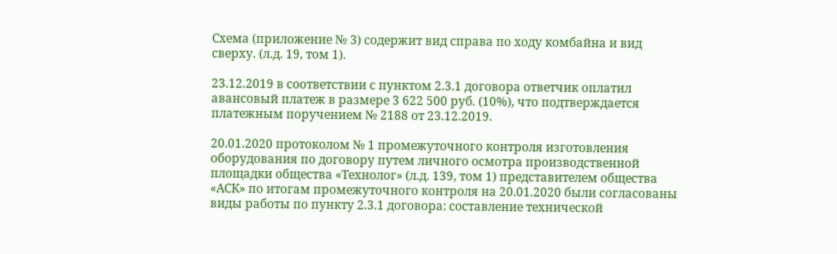Схема (приложение № 3) содержит вид справа по ходу комбайна и вид сверху. (л.д. 19, том 1).

23.12.2019 в соответствии с пунктом 2.3.1 договора ответчик оплатил авансовый платеж в размере 3 622 500 руб. (10%), что подтверждается платежным поручением № 2188 от 23.12.2019.

20.01.2020 протоколом № 1 промежуточного контроля изготовления оборудования по договору путем личного осмотра производственной площадки общества «Технолог» (л.д. 139, том 1) представителем общества «АСК» по итогам промежуточного контроля на 20.01.2020 были согласованы виды работы по пункту 2.3.1 договора: составление технической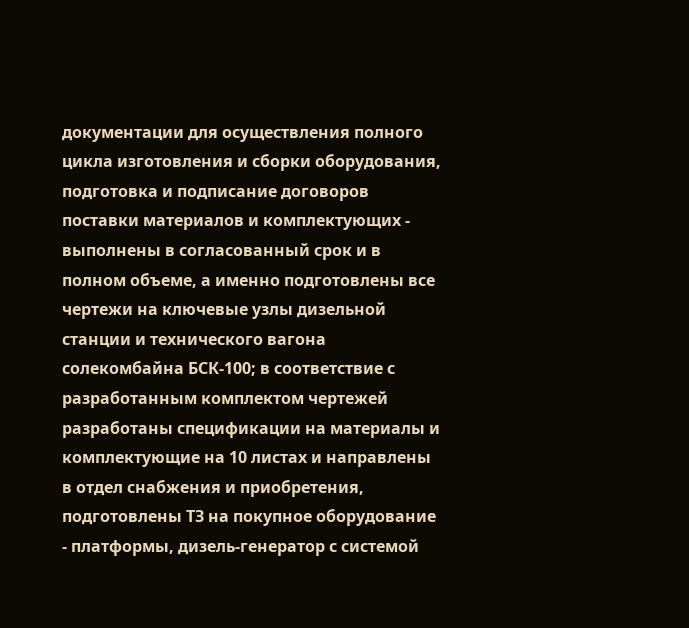документации для осуществления полного цикла изготовления и сборки оборудования, подготовка и подписание договоров поставки материалов и комплектующих - выполнены в согласованный срок и в полном объеме, а именно подготовлены все чертежи на ключевые узлы дизельной станции и технического вагона солекомбайна БСК-100; в соответствие с разработанным комплектом чертежей разработаны спецификации на материалы и комплектующие на 10 листах и направлены в отдел снабжения и приобретения, подготовлены ТЗ на покупное оборудование - платформы, дизель-генератор с системой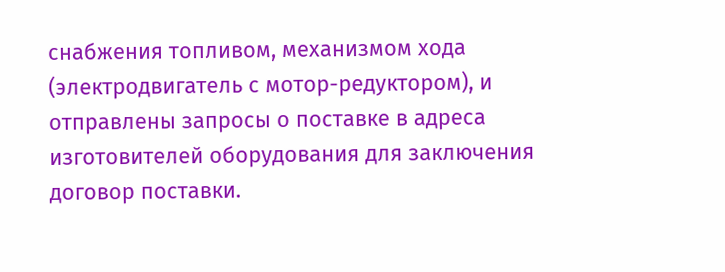снабжения топливом, механизмом хода (электродвигатель с мотор-редуктором), и отправлены запросы о поставке в адреса изготовителей оборудования для заключения договор поставки.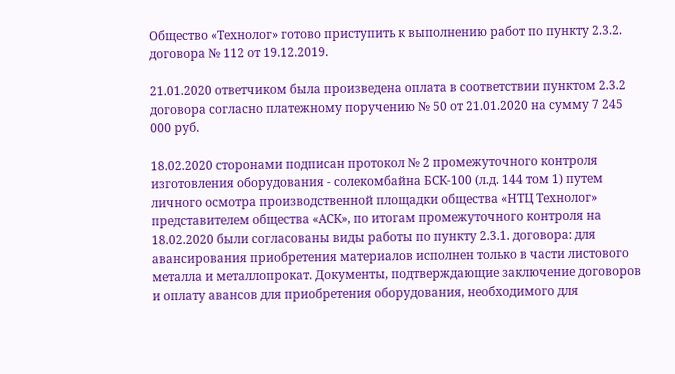Общество «Технолог» готово приступить к выполнению работ по пункту 2.3.2. договора № 112 от 19.12.2019.

21.01.2020 ответчиком была произведена оплата в соответствии пунктом 2.3.2 договора согласно платежному поручению № 50 от 21.01.2020 на сумму 7 245 000 руб.

18.02.2020 сторонами подписан протокол № 2 промежуточного контроля изготовления оборудования - солекомбайна БСК-100 (л.д. 144 том 1) путем личного осмотра производственной площадки общества «НТЦ Технолог» представителем общества «АСК», по итогам промежуточного контроля на 18.02.2020 были согласованы виды работы по пункту 2.3.1. договора: для авансирования приобретения материалов исполнен только в части листового металла и металлопрокат. Документы, подтверждающие заключение договоров и оплату авансов для приобретения оборудования, необходимого для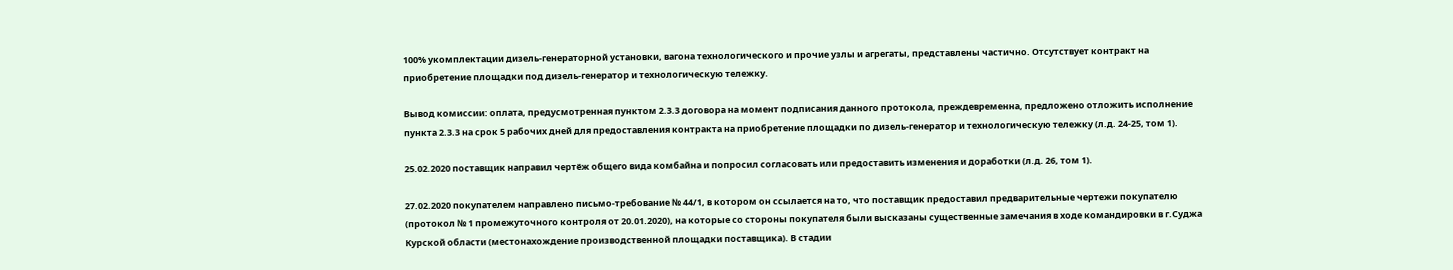100% укомплектации дизель-генераторной установки, вагона технологического и прочие узлы и агрегаты, представлены частично. Отсутствует контракт на приобретение площадки под дизель-генератор и технологическую тележку.

Вывод комиссии: оплата, предусмотренная пунктом 2.3.3 договора на момент подписания данного протокола, преждевременна, предложено отложить исполнение пункта 2.3.3 на срок 5 рабочих дней для предоставления контракта на приобретение площадки по дизель-генератор и технологическую тележку (л.д. 24-25, том 1).

25.02.2020 поставщик направил чертёж общего вида комбайна и попросил согласовать или предоставить изменения и доработки (л.д. 26, том 1).

27.02.2020 покупателем направлено письмо-требование № 44/1, в котором он ссылается на то, что поставщик предоставил предварительные чертежи покупателю (протокол № 1 промежуточного контроля от 20.01.2020), на которые со стороны покупателя были высказаны существенные замечания в ходе командировки в г.Суджа Курской области (местонахождение производственной площадки поставщика). В стадии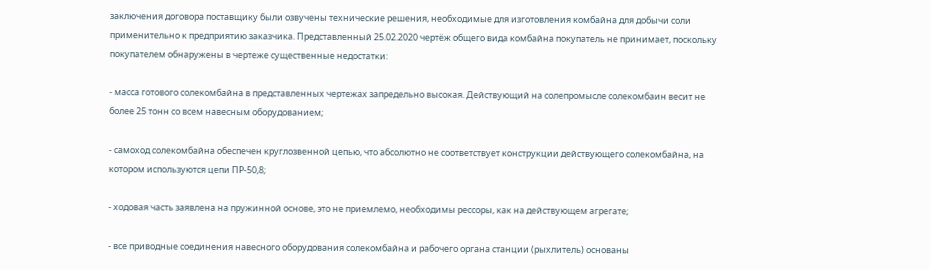заключения договора поставщику были озвучены технические решения, необходимые для изготовления комбайна для добычи соли применительно к предприятию заказчика. Представленный 25.02.2020 чертёж общего вида комбайна покупатель не принимает, поскольку покупателем обнаружены в чертеже существенные недостатки:

- масса готового солекомбайна в представленных чертежах запредельно высокая. Действующий на солепромысле солекомбаин весит не более 25 тонн со всем навесным оборудованием;

- самоход солекомбайна обеспечен круглозвенной цепью, что абсолютно не соответствует конструкции действующего солекомбайна, на котором используются цепи ПР-50,8;

- ходовая часть заявлена на пружинной основе, это не приемлемо, необходимы рессоры, как на действующем агрегате;

- все приводные соединения навесного оборудования солекомбайна и рабочего органа станции (рыхлитель) основаны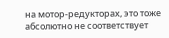на мотор-редукторах, это тоже абсолютно не соответствует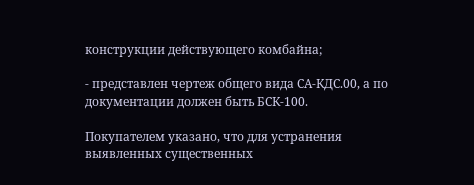конструкции действующего комбайна;

- представлен чертеж общего вида СА-КДС.00, а по документации должен быть БСК-100.

Покупателем указано, что для устранения выявленных существенных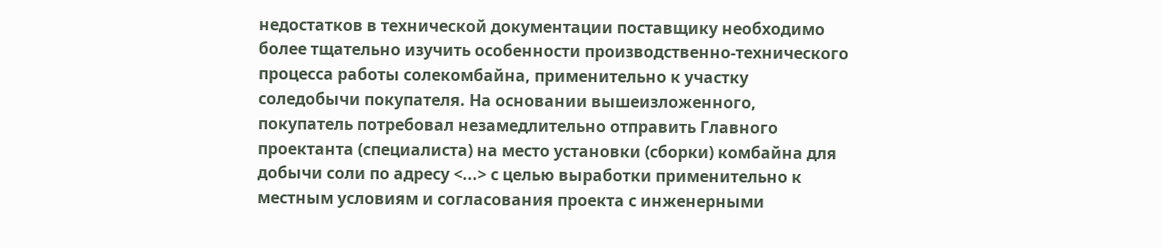недостатков в технической документации поставщику необходимо более тщательно изучить особенности производственно-технического процесса работы солекомбайна, применительно к участку соледобычи покупателя. На основании вышеизложенного, покупатель потребовал незамедлительно отправить Главного проектанта (специалиста) на место установки (сборки) комбайна для добычи соли по адресу <...> с целью выработки применительно к местным условиям и согласования проекта с инженерными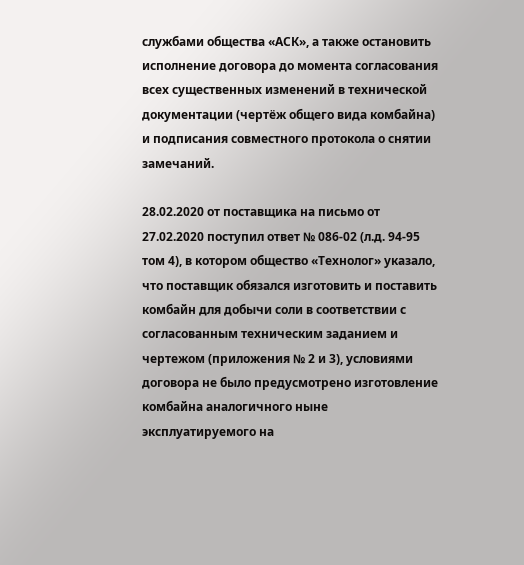службами общества «АСК», а также остановить исполнение договора до момента согласования всех существенных изменений в технической документации (чертёж общего вида комбайна) и подписания совместного протокола о снятии замечаний.

28.02.2020 от поставщика на письмо от 27.02.2020 поступил ответ № 086-02 (л.д. 94-95 том 4), в котором общество «Технолог» указало, что поставщик обязался изготовить и поставить комбайн для добычи соли в соответствии с согласованным техническим заданием и чертежом (приложения № 2 и 3), условиями договора не было предусмотрено изготовление комбайна аналогичного ныне эксплуатируемого на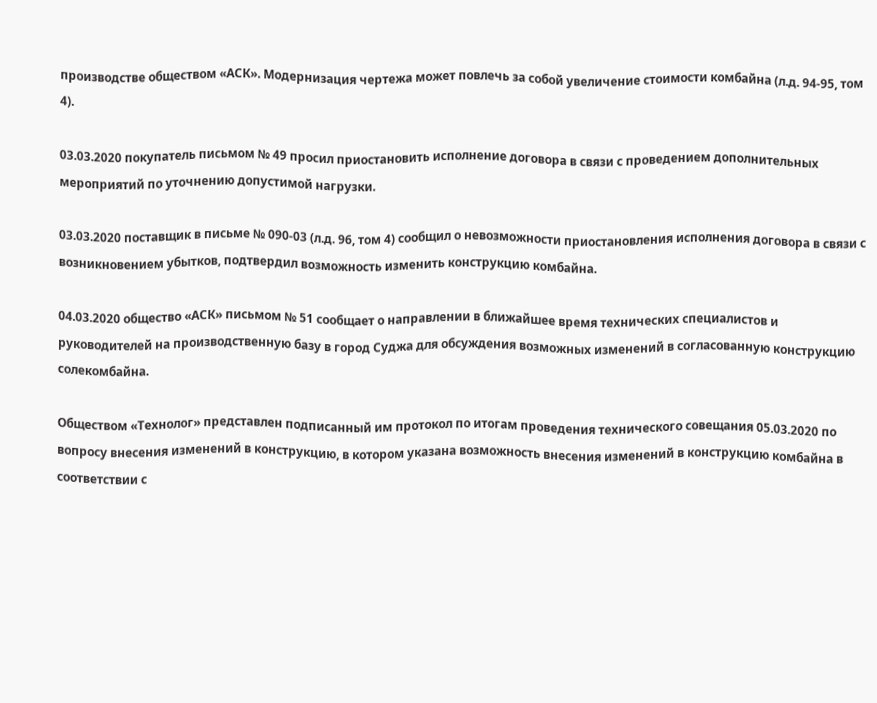производстве обществом «АСК». Модернизация чертежа может повлечь за собой увеличение стоимости комбайна (л.д. 94-95, том 4).

03.03.2020 покупатель письмом № 49 просил приостановить исполнение договора в связи с проведением дополнительных мероприятий по уточнению допустимой нагрузки.

03.03.2020 поставщик в письме № 090-03 (л.д. 96, том 4) сообщил о невозможности приостановления исполнения договора в связи с возникновением убытков, подтвердил возможность изменить конструкцию комбайна.

04.03.2020 общество «АСК» письмом № 51 сообщает о направлении в ближайшее время технических специалистов и руководителей на производственную базу в город Суджа для обсуждения возможных изменений в согласованную конструкцию солекомбайна.

Обществом «Технолог» представлен подписанный им протокол по итогам проведения технического совещания 05.03.2020 по вопросу внесения изменений в конструкцию, в котором указана возможность внесения изменений в конструкцию комбайна в соответствии с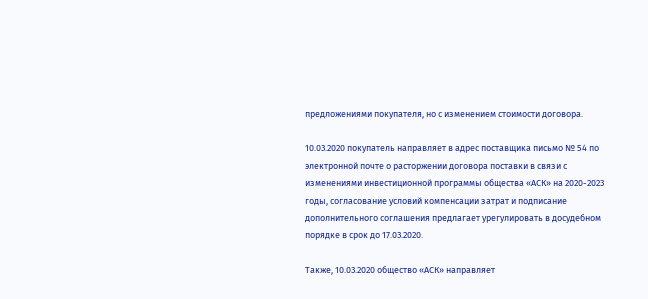предложениями покупателя, но с изменением стоимости договора.

10.03.2020 покупатель направляет в адрес поставщика письмо № 54 по электронной почте о расторжении договора поставки в связи с изменениями инвестиционной программы общества «АСК» на 2020-2023 годы, согласование условий компенсации затрат и подписание дополнительного соглашения предлагает урегулировать в досудебном порядке в срок до 17.03.2020.

Также, 10.03.2020 общество «АСК» направляет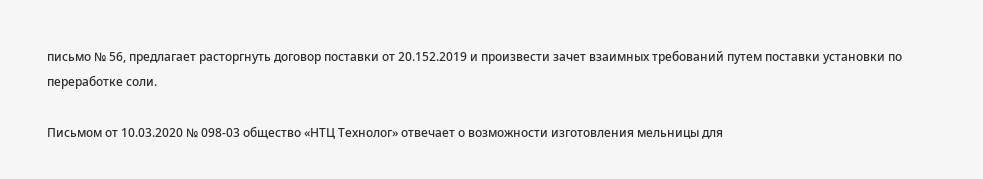письмо № 56, предлагает расторгнуть договор поставки от 20.152.2019 и произвести зачет взаимных требований путем поставки установки по переработке соли.

Письмом от 10.03.2020 № 098-03 общество «НТЦ Технолог» отвечает о возможности изготовления мельницы для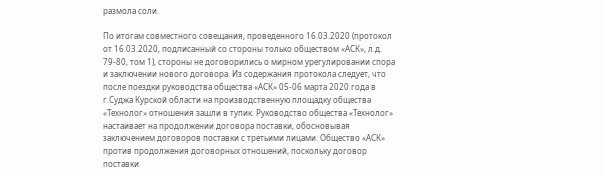размола соли.

По итогам совместного совещания, проведенного 16.03.2020 (протокол от 16.03.2020, подписанный со стороны только обществом «АСК», л.д. 79-80, том 1), стороны не договорились о мирном урегулировании спора и заключении нового договора. Из содержания протокола следует, что после поездки руководства общества «АСК» 05-06 марта 2020 года в г.Суджа Курской области на производственную площадку общества «Технолог» отношения зашли в тупик. Руководство общества «Технолог» настаивает на продолжении договора поставки, обосновывая заключением договоров поставки с третьими лицами. Общество «АСК» против продолжения договорных отношений, поскольку договор поставки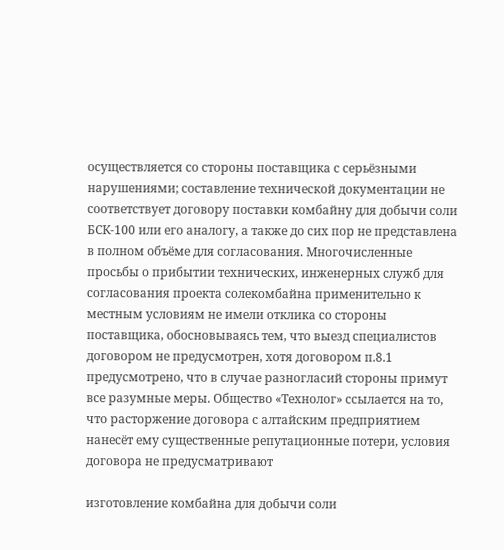осуществляется со стороны поставщика с серьёзными нарушениями; составление технической документации не соответствует договору поставки комбайну для добычи соли БСК-100 или его аналогу, а также до сих пор не представлена в полном объёме для согласования. Многочисленные просьбы о прибытии технических, инженерных служб для согласования проекта солекомбайна применительно к местным условиям не имели отклика со стороны поставщика, обосновываясь тем, что выезд специалистов договором не предусмотрен, хотя договором п.8.1 предусмотрено, что в случае разногласий стороны примут все разумные меры. Общество «Технолог» ссылается на то, что расторжение договора с алтайским предприятием нанесёт ему существенные репутационные потери, условия договора не предусматривают

изготовление комбайна для добычи соли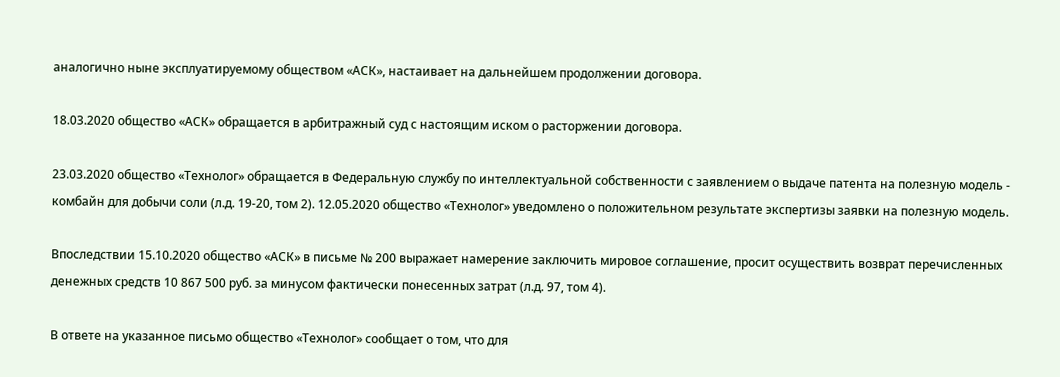аналогично ныне эксплуатируемому обществом «АСК», настаивает на дальнейшем продолжении договора.

18.03.2020 общество «АСК» обращается в арбитражный суд с настоящим иском о расторжении договора.

23.03.2020 общество «Технолог» обращается в Федеральную службу по интеллектуальной собственности с заявлением о выдаче патента на полезную модель - комбайн для добычи соли (л.д. 19-20, том 2). 12.05.2020 общество «Технолог» уведомлено о положительном результате экспертизы заявки на полезную модель.

Впоследствии 15.10.2020 общество «АСК» в письме № 200 выражает намерение заключить мировое соглашение, просит осуществить возврат перечисленных денежных средств 10 867 500 руб. за минусом фактически понесенных затрат (л.д. 97, том 4).

В ответе на указанное письмо общество «Технолог» сообщает о том, что для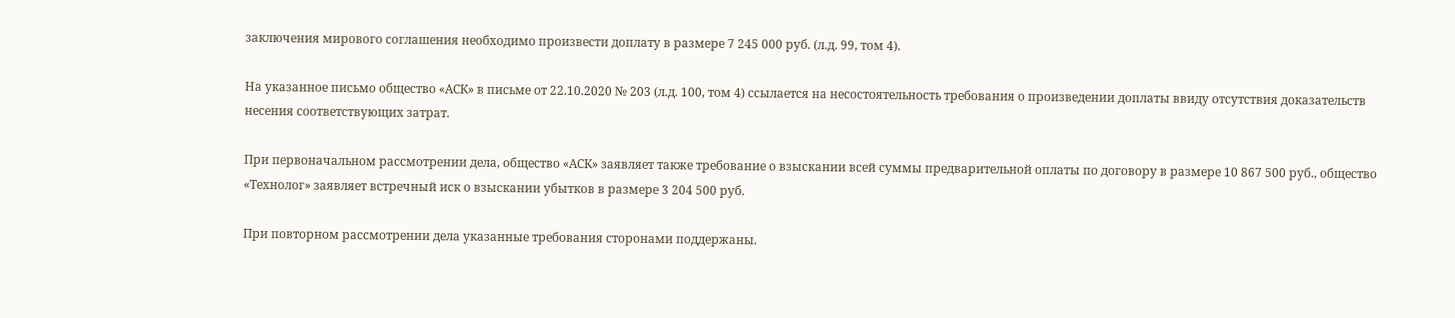заключения мирового соглашения необходимо произвести доплату в размере 7 245 000 руб. (л.д. 99, том 4).

На указанное письмо общество «АСК» в письме от 22.10.2020 № 203 (л.д. 100, том 4) ссылается на несостоятельность требования о произведении доплаты ввиду отсутствия доказательств несения соответствующих затрат.

При первоначальном рассмотрении дела, общество «АСК» заявляет также требование о взыскании всей суммы предварительной оплаты по договору в размере 10 867 500 руб., общество «Технолог» заявляет встречный иск о взыскании убытков в размере 3 204 500 руб.

При повторном рассмотрении дела указанные требования сторонами поддержаны.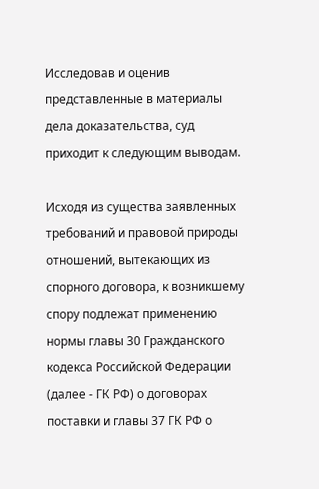Исследовав и оценив представленные в материалы дела доказательства, суд приходит к следующим выводам.

Исходя из существа заявленных требований и правовой природы отношений, вытекающих из спорного договора, к возникшему спору подлежат применению нормы главы 30 Гражданского кодекса Российской Федерации (далее - ГК РФ) о договорах поставки и главы 37 ГК РФ о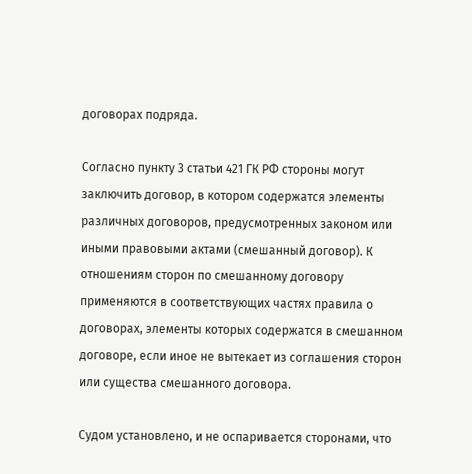договорах подряда.

Согласно пункту 3 статьи 421 ГК РФ стороны могут заключить договор, в котором содержатся элементы различных договоров, предусмотренных законом или иными правовыми актами (смешанный договор). К отношениям сторон по смешанному договору применяются в соответствующих частях правила о договорах, элементы которых содержатся в смешанном договоре, если иное не вытекает из соглашения сторон или существа смешанного договора.

Судом установлено, и не оспаривается сторонами, что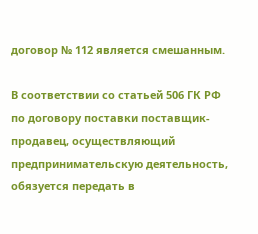договор № 112 является смешанным.

В соответствии со статьей 506 ГК РФ по договору поставки поставщик-продавец, осуществляющий предпринимательскую деятельность, обязуется передать в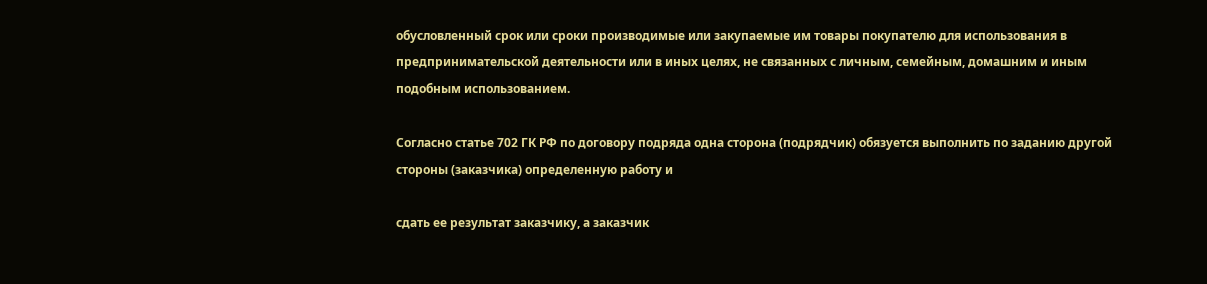обусловленный срок или сроки производимые или закупаемые им товары покупателю для использования в предпринимательской деятельности или в иных целях, не связанных с личным, семейным, домашним и иным подобным использованием.

Согласно статье 702 ГК РФ по договору подряда одна сторона (подрядчик) обязуется выполнить по заданию другой стороны (заказчика) определенную работу и

сдать ее результат заказчику, а заказчик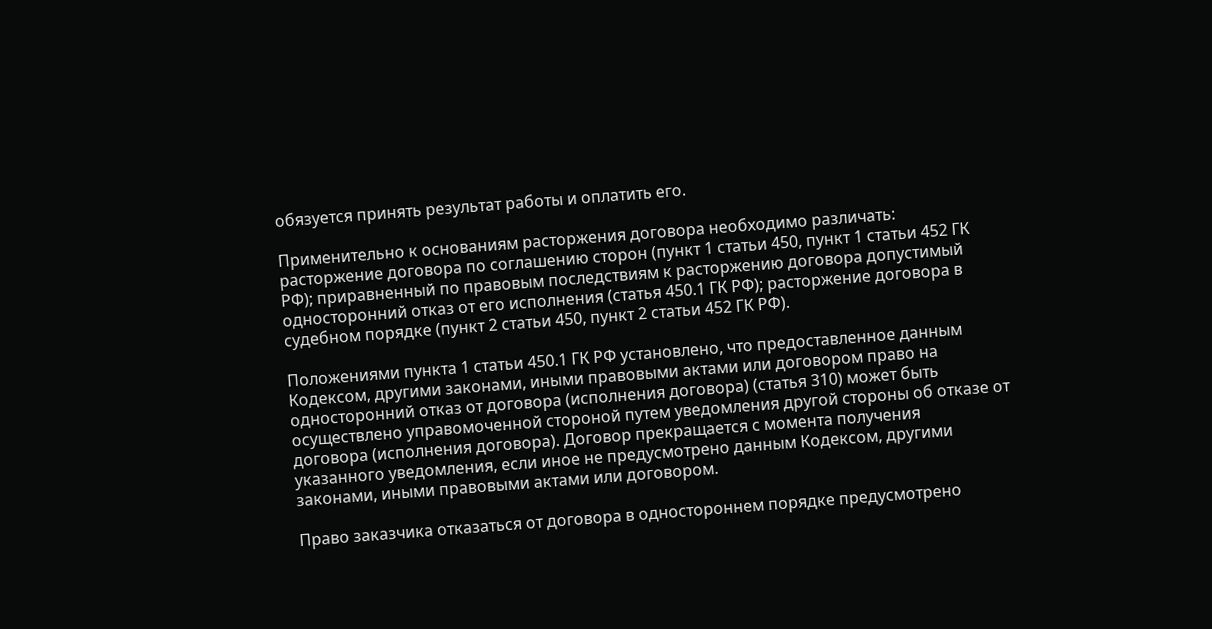обязуется принять результат работы и оплатить его.

Применительно к основаниям расторжения договора необходимо различать: расторжение договора по соглашению сторон (пункт 1 статьи 450, пункт 1 статьи 452 ГК РФ); приравненный по правовым последствиям к расторжению договора допустимый односторонний отказ от его исполнения (статья 450.1 ГК РФ); расторжение договора в судебном порядке (пункт 2 статьи 450, пункт 2 статьи 452 ГК РФ).

Положениями пункта 1 статьи 450.1 ГК РФ установлено, что предоставленное данным Кодексом, другими законами, иными правовыми актами или договором право на односторонний отказ от договора (исполнения договора) (статья 310) может быть осуществлено управомоченной стороной путем уведомления другой стороны об отказе от договора (исполнения договора). Договор прекращается с момента получения указанного уведомления, если иное не предусмотрено данным Кодексом, другими законами, иными правовыми актами или договором.

Право заказчика отказаться от договора в одностороннем порядке предусмотрено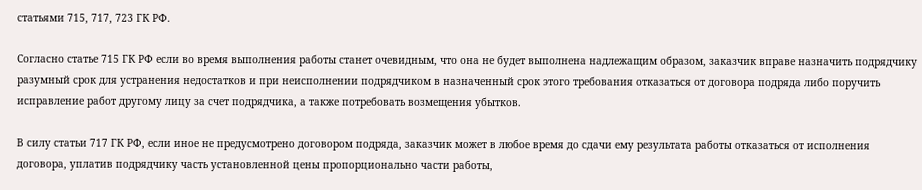статьями 715, 717, 723 ГК РФ.

Согласно статье 715 ГК РФ если во время выполнения работы станет очевидным, что она не будет выполнена надлежащим образом, заказчик вправе назначить подрядчику разумный срок для устранения недостатков и при неисполнении подрядчиком в назначенный срок этого требования отказаться от договора подряда либо поручить исправление работ другому лицу за счет подрядчика, а также потребовать возмещения убытков.

В силу статьи 717 ГК РФ, если иное не предусмотрено договором подряда, заказчик может в любое время до сдачи ему результата работы отказаться от исполнения договора, уплатив подрядчику часть установленной цены пропорционально части работы,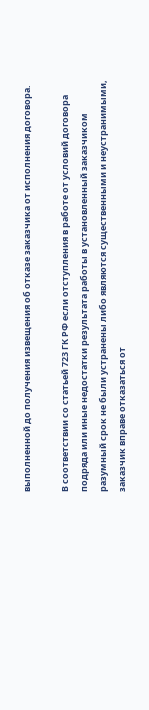выполненной до получения извещения об отказе заказчика от исполнения договора.

В соответствии со статьей 723 ГК РФ если отступления в работе от условий договора подряда или иные недостатки результата работы в установленный заказчиком разумный срок не были устранены либо являются существенными и неустранимыми, заказчик вправе отказаться от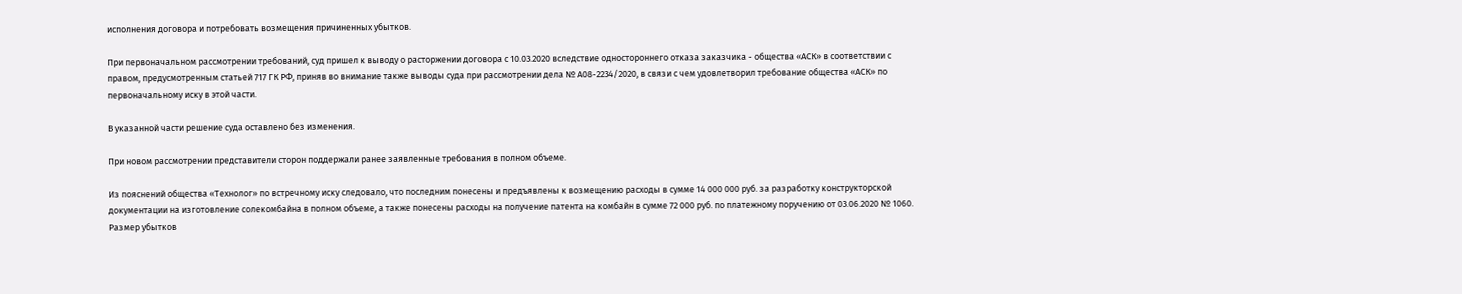исполнения договора и потребовать возмещения причиненных убытков.

При первоначальном рассмотрении требований, суд пришел к выводу о расторжении договора с 10.03.2020 вследствие одностороннего отказа заказчика - общества «АСК» в соответствии с правом, предусмотренным статьей 717 ГК РФ, приняв во внимание также выводы суда при рассмотрении дела № А08-2234/2020, в связи с чем удовлетворил требование общества «АСК» по первоначальному иску в этой части.

В указанной части решение суда оставлено без изменения.

При новом рассмотрении представители сторон поддержали ранее заявленные требования в полном объеме.

Из пояснений общества «Технолог» по встречному иску следовало, что последним понесены и предъявлены к возмещению расходы в сумме 14 000 000 руб. за разработку конструкторской документации на изготовление солекомбайна в полном объеме, а также понесены расходы на получение патента на комбайн в сумме 72 000 руб. по платежному поручению от 03.06.2020 № 1060. Размер убытков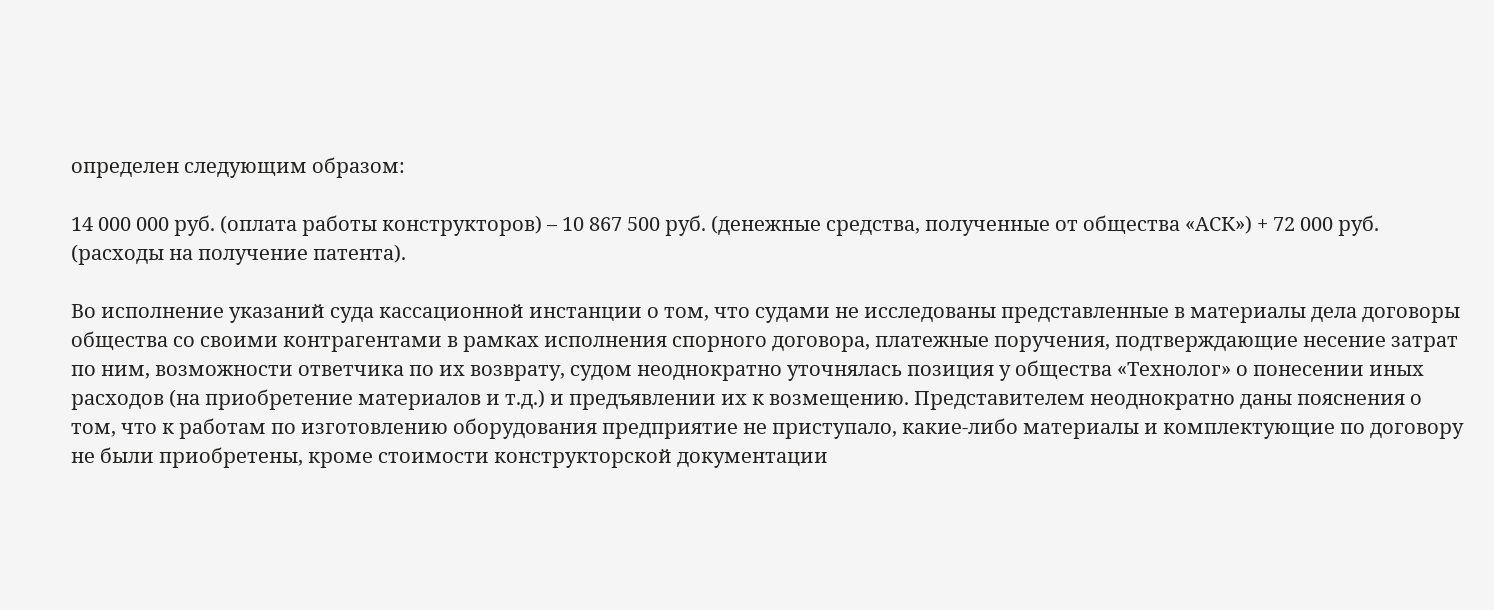определен следующим образом:

14 000 000 руб. (оплата работы конструкторов) – 10 867 500 руб. (денежные средства, полученные от общества «АСК») + 72 000 руб. (расходы на получение патента).

Во исполнение указаний суда кассационной инстанции о том, что судами не исследованы представленные в материалы дела договоры общества со своими контрагентами в рамках исполнения спорного договора, платежные поручения, подтверждающие несение затрат по ним, возможности ответчика по их возврату, судом неоднократно уточнялась позиция у общества «Технолог» о понесении иных расходов (на приобретение материалов и т.д.) и предъявлении их к возмещению. Представителем неоднократно даны пояснения о том, что к работам по изготовлению оборудования предприятие не приступало, какие-либо материалы и комплектующие по договору не были приобретены, кроме стоимости конструкторской документации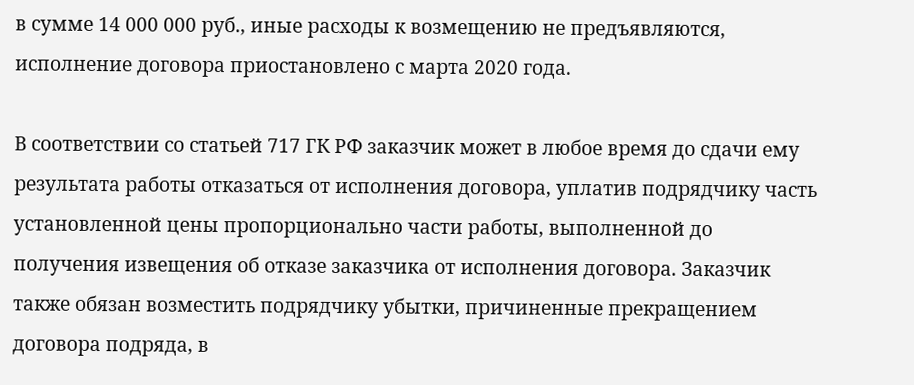в сумме 14 000 000 руб., иные расходы к возмещению не предъявляются, исполнение договора приостановлено с марта 2020 года.

В соответствии со статьей 717 ГК РФ заказчик может в любое время до сдачи ему результата работы отказаться от исполнения договора, уплатив подрядчику часть установленной цены пропорционально части работы, выполненной до получения извещения об отказе заказчика от исполнения договора. Заказчик также обязан возместить подрядчику убытки, причиненные прекращением договора подряда, в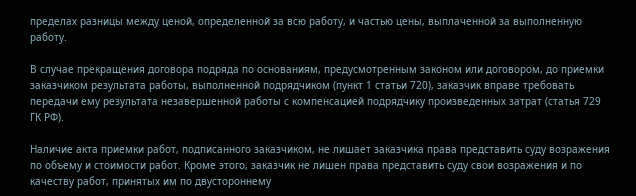пределах разницы между ценой, определенной за всю работу, и частью цены, выплаченной за выполненную работу.

В случае прекращения договора подряда по основаниям, предусмотренным законом или договором, до приемки заказчиком результата работы, выполненной подрядчиком (пункт 1 статьи 720), заказчик вправе требовать передачи ему результата незавершенной работы с компенсацией подрядчику произведенных затрат (статья 729 ГК РФ).

Наличие акта приемки работ, подписанного заказчиком, не лишает заказчика права представить суду возражения по объему и стоимости работ. Кроме этого, заказчик не лишен права представить суду свои возражения и по качеству работ, принятых им по двустороннему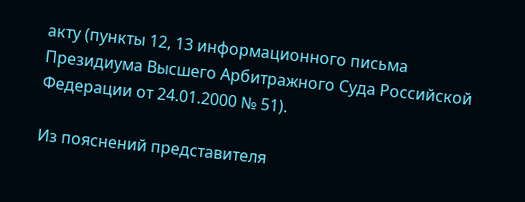акту (пункты 12, 13 информационного письма Президиума Высшего Арбитражного Суда Российской Федерации от 24.01.2000 № 51).

Из пояснений представителя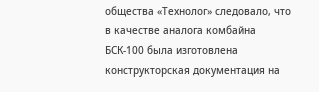общества «Технолог» следовало, что в качестве аналога комбайна БСК-100 была изготовлена конструкторская документация на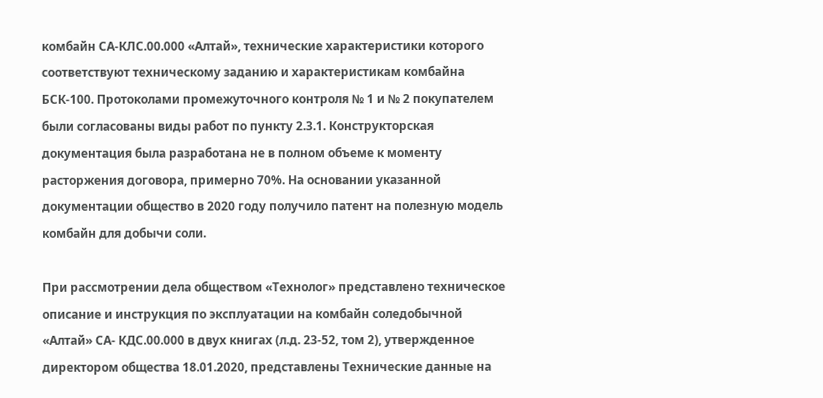комбайн СА-КЛС.00.000 «Алтай», технические характеристики которого соответствуют техническому заданию и характеристикам комбайна БСК-100. Протоколами промежуточного контроля № 1 и № 2 покупателем были согласованы виды работ по пункту 2.3.1. Конструкторская документация была разработана не в полном объеме к моменту расторжения договора, примерно 70%. На основании указанной документации общество в 2020 году получило патент на полезную модель комбайн для добычи соли.

При рассмотрении дела обществом «Технолог» представлено техническое описание и инструкция по эксплуатации на комбайн соледобычной «Алтай» СА- КДС.00.000 в двух книгах (л.д. 23-52, том 2), утвержденное директором общества 18.01.2020, представлены Технические данные на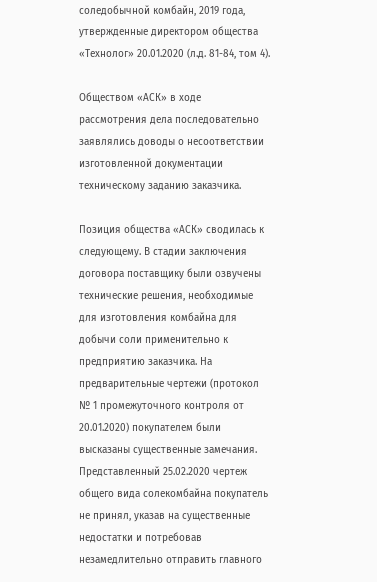соледобычной комбайн, 2019 года, утвержденные директором общества «Технолог» 20.01.2020 (л.д. 81-84, том 4).

Обществом «АСК» в ходе рассмотрения дела последовательно заявлялись доводы о несоответствии изготовленной документации техническому заданию заказчика.

Позиция общества «АСК» сводилась к следующему. В стадии заключения договора поставщику были озвучены технические решения, необходимые для изготовления комбайна для добычи соли применительно к предприятию заказчика. На предварительные чертежи (протокол № 1 промежуточного контроля от 20.01.2020) покупателем были высказаны существенные замечания. Представленный 25.02.2020 чертеж общего вида солекомбайна покупатель не принял, указав на существенные недостатки и потребовав незамедлительно отправить главного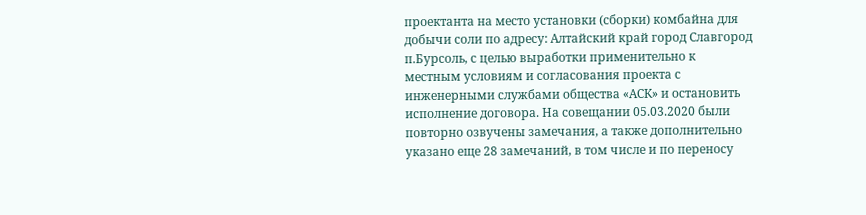проектанта на место установки (сборки) комбайна для добычи соли по адресу: Алтайский край город Славгород п.Бурсоль, с целью выработки применительно к местным условиям и согласования проекта с инженерными службами общества «АСК» и остановить исполнение договора. На совещании 05.03.2020 были повторно озвучены замечания, а также дополнительно указано еще 28 замечаний, в том числе и по переносу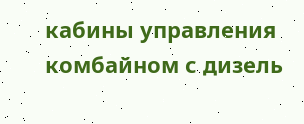кабины управления комбайном с дизель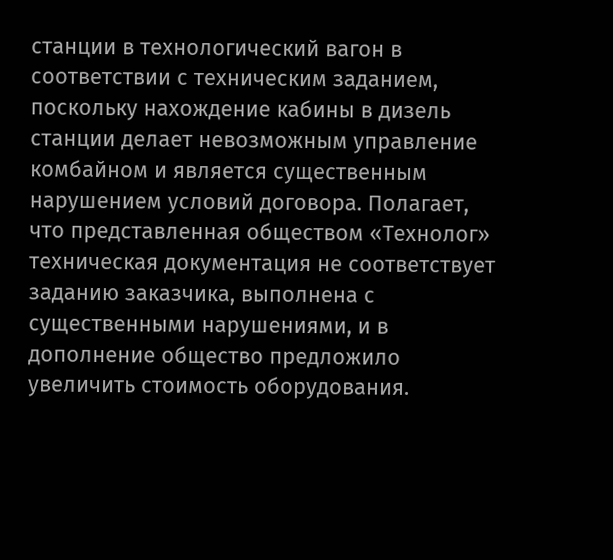станции в технологический вагон в соответствии с техническим заданием, поскольку нахождение кабины в дизель станции делает невозможным управление комбайном и является существенным нарушением условий договора. Полагает, что представленная обществом «Технолог» техническая документация не соответствует заданию заказчика, выполнена с существенными нарушениями, и в дополнение общество предложило увеличить стоимость оборудования.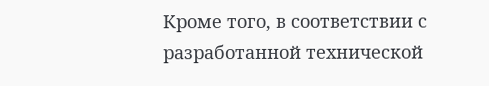Кроме того, в соответствии с разработанной технической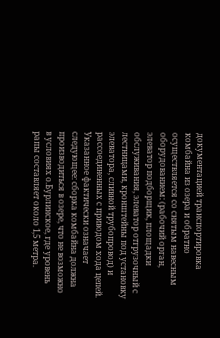документацией транспортировка комбайна из озера и обратно осуществляется со снятым навесным оборудованием: (рабочий орган, элеватор подборщик, площадки обслуживания, элеватор отгрузочный с лестницами, кронштейны под установку элеватора, сливной трубопровод) и рассоединенных с приводом хода цепей. Указанное фактически означает следующее: сборка комбайна должна производиться в озере, что не возможно в условиях о.Бурлинское, где уровень рапы составляет около 1,5 метра.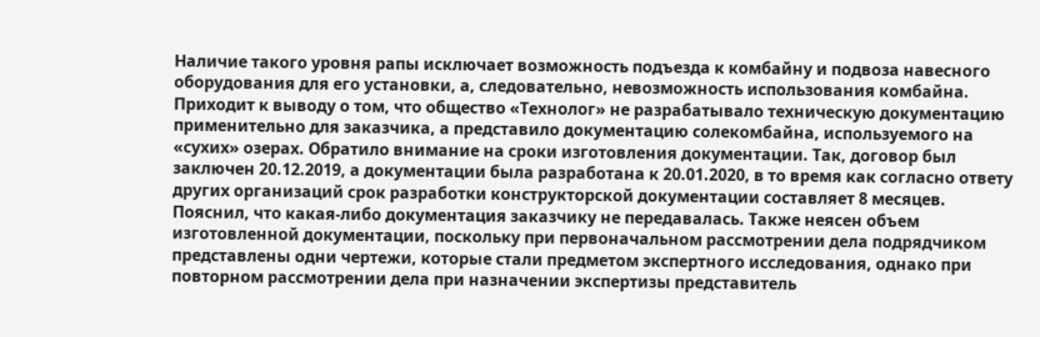Наличие такого уровня рапы исключает возможность подъезда к комбайну и подвоза навесного оборудования для его установки, а, следовательно, невозможность использования комбайна. Приходит к выводу о том, что общество «Технолог» не разрабатывало техническую документацию применительно для заказчика, а представило документацию солекомбайна, используемого на «сухих» озерах. Обратило внимание на сроки изготовления документации. Так, договор был заключен 20.12.2019, а документации была разработана к 20.01.2020, в то время как согласно ответу других организаций срок разработки конструкторской документации составляет 8 месяцев. Пояснил, что какая-либо документация заказчику не передавалась. Также неясен объем изготовленной документации, поскольку при первоначальном рассмотрении дела подрядчиком представлены одни чертежи, которые стали предметом экспертного исследования, однако при повторном рассмотрении дела при назначении экспертизы представитель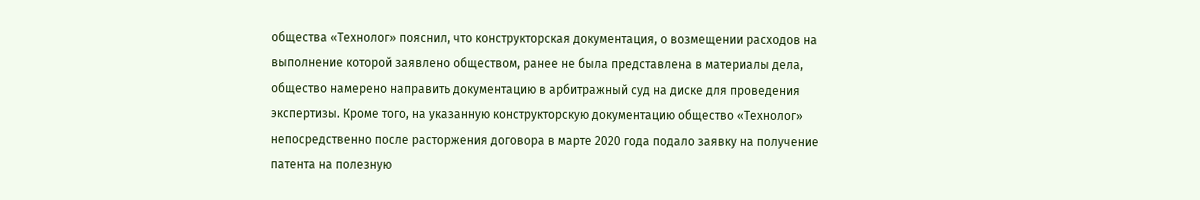общества «Технолог» пояснил, что конструкторская документация, о возмещении расходов на выполнение которой заявлено обществом, ранее не была представлена в материалы дела, общество намерено направить документацию в арбитражный суд на диске для проведения экспертизы. Кроме того, на указанную конструкторскую документацию общество «Технолог» непосредственно после расторжения договора в марте 2020 года подало заявку на получение патента на полезную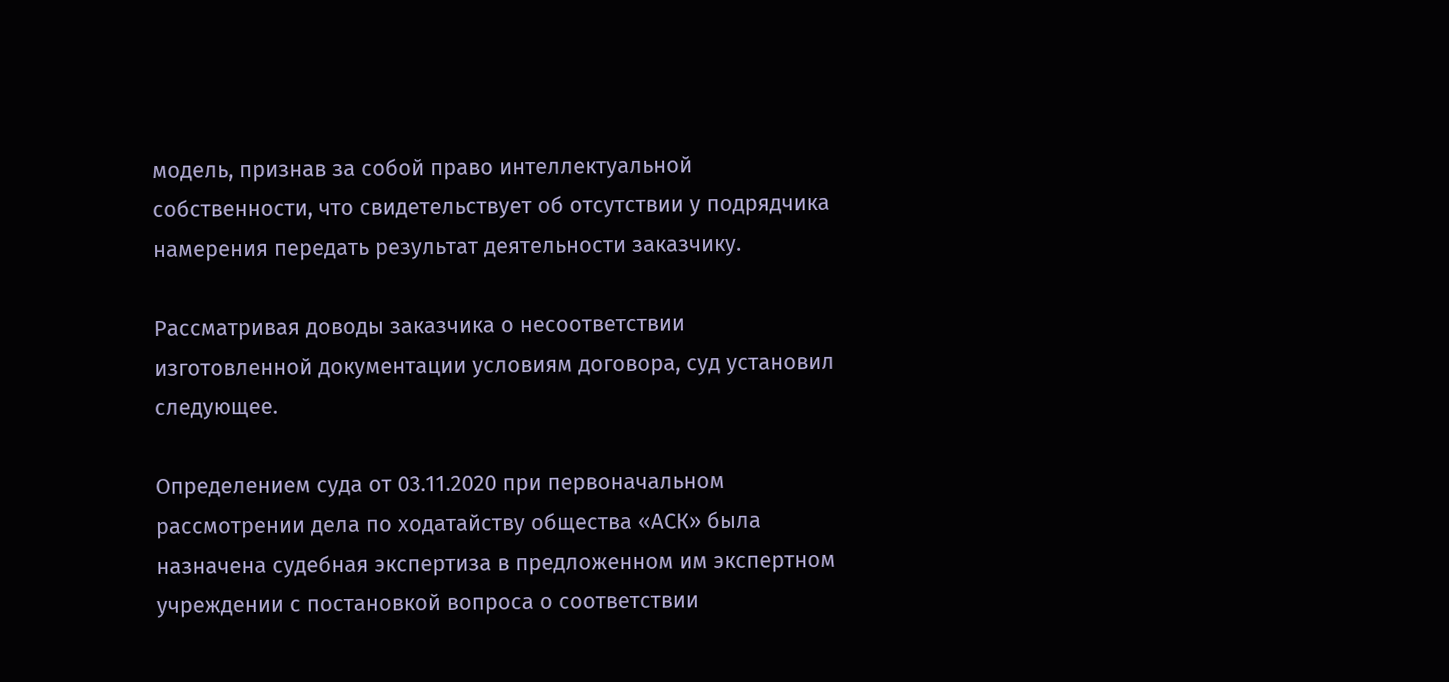модель, признав за собой право интеллектуальной собственности, что свидетельствует об отсутствии у подрядчика намерения передать результат деятельности заказчику.

Рассматривая доводы заказчика о несоответствии изготовленной документации условиям договора, суд установил следующее.

Определением суда от 03.11.2020 при первоначальном рассмотрении дела по ходатайству общества «АСК» была назначена судебная экспертиза в предложенном им экспертном учреждении с постановкой вопроса о соответствии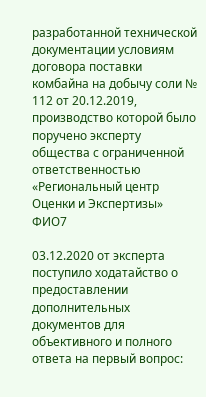разработанной технической документации условиям договора поставки комбайна на добычу соли № 112 от 20.12.2019, производство которой было поручено эксперту общества с ограниченной ответственностью «Региональный центр Оценки и Экспертизы» ФИО7

03.12.2020 от эксперта поступило ходатайство о предоставлении дополнительных документов для объективного и полного ответа на первый вопрос: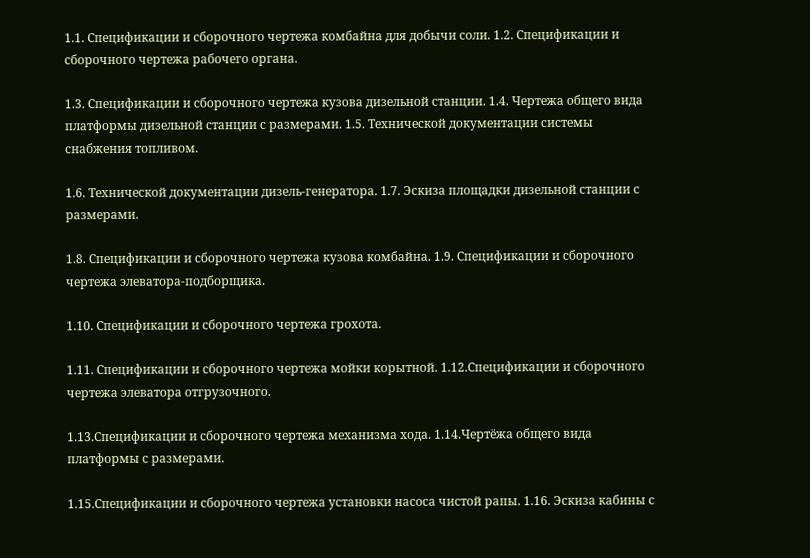1.1. Спецификации и сборочного чертежа комбайна для добычи соли. 1.2. Спецификации и сборочного чертежа рабочего органа.

1.3. Спецификации и сборочного чертежа кузова дизельной станции. 1.4. Чертежа общего вида платформы дизельной станции с размерами. 1.5. Технической документации системы снабжения топливом.

1.6. Технической документации дизель-генератора. 1.7. Эскиза площадки дизельной станции с размерами.

1.8. Спецификации и сборочного чертежа кузова комбайна. 1.9. Спецификации и сборочного чертежа элеватора-подборщика.

1.10. Спецификации и сборочного чертежа грохота.

1.11. Спецификации и сборочного чертежа мойки корытной. 1.12.Спецификации и сборочного чертежа элеватора отгрузочного.

1.13.Спецификации и сборочного чертежа механизма хода. 1.14.Чертёжа общего вида платформы с размерами.

1.15.Спецификации и сборочного чертежа установки насоса чистой рапы. 1.16. Эскиза кабины с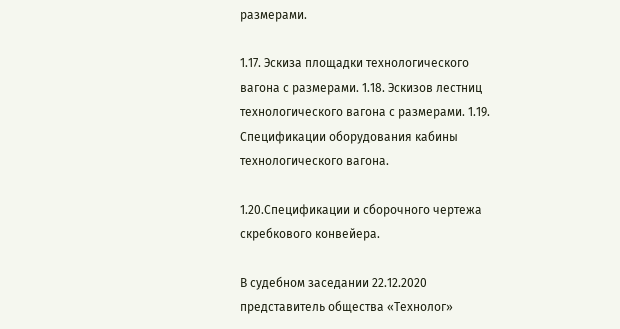размерами.

1.17. Эскиза площадки технологического вагона с размерами. 1.18. Эскизов лестниц технологического вагона с размерами. 1.19. Спецификации оборудования кабины технологического вагона.

1.20.Спецификации и сборочного чертежа скребкового конвейера.

В судебном заседании 22.12.2020 представитель общества «Технолог»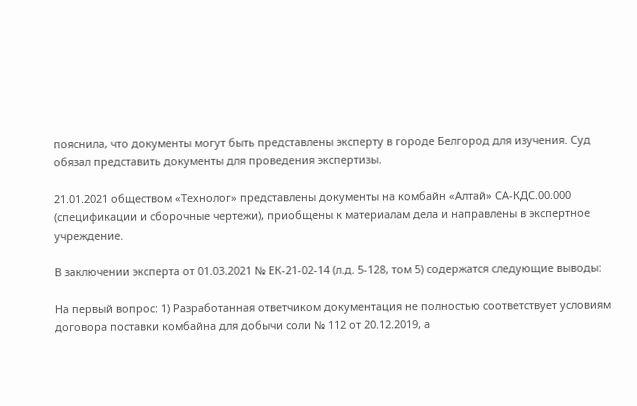пояснила, что документы могут быть представлены эксперту в городе Белгород для изучения. Суд обязал представить документы для проведения экспертизы.

21.01.2021 обществом «Технолог» представлены документы на комбайн «Алтай» СА-КДС.00.000 (спецификации и сборочные чертежи), приобщены к материалам дела и направлены в экспертное учреждение.

В заключении эксперта от 01.03.2021 № ЕК-21-02-14 (л.д. 5-128, том 5) содержатся следующие выводы:

На первый вопрос: 1) Разработанная ответчиком документация не полностью соответствует условиям договора поставки комбайна для добычи соли № 112 от 20.12.2019, а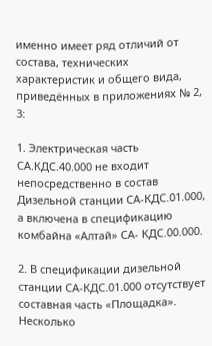именно имеет ряд отличий от состава, технических характеристик и общего вида, приведённых в приложениях № 2, 3:

1. Электрическая часть СА.КДС.40.000 не входит непосредственно в состав Дизельной станции СА-КДС.01.000, а включена в спецификацию комбайна «Алтай» СА- КДС.00.000.

2. В спецификации дизельной станции СА-КДС.01.000 отсутствует составная часть «Площадка». Несколько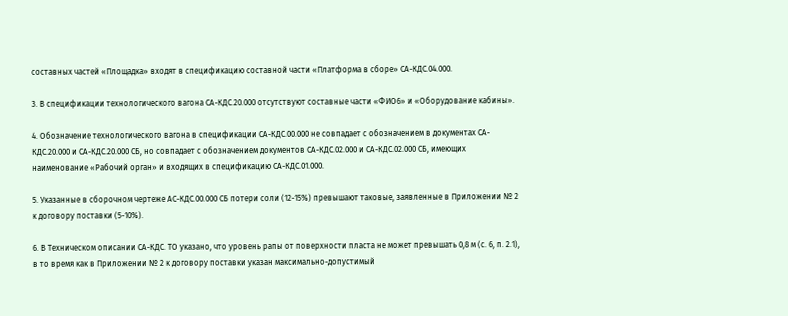составных частей «Площадка» входят в спецификацию составной части «Платформа в сборе» СА-КДС.04.000.

3. В спецификации технологического вагона СА-КДС.20.000 отсутствуют составные части «ФИО6» и «Оборудование кабины».

4. Обозначение технологического вагона в спецификации СА-КДС.00.000 не совпадает с обозначением в документах СА-КДС.20.000 и СА-КДС.20.000 СБ, но совпадает с обозначением документов СА-КДС.02.000 и СА-КДС.02.000 СБ, имеющих наименование «Рабочий орган» и входящих в спецификацию СА-КДС.01.000.

5. Указанные в сборочном чертеже АС-КДС.00.000 СБ потери соли (12-15%) превышают таковые, заявленные в Приложении № 2 к договору поставки (5-10%).

6. В Техническом описании СА-КДС. ТО указано, что уровень рапы от поверхности пласта не может превышать 0,8 м (с. 6, п. 2.1), в то время как в Приложении № 2 к договору поставки указан максимально-допустимый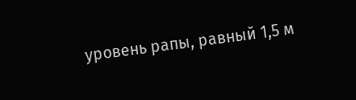уровень рапы, равный 1,5 м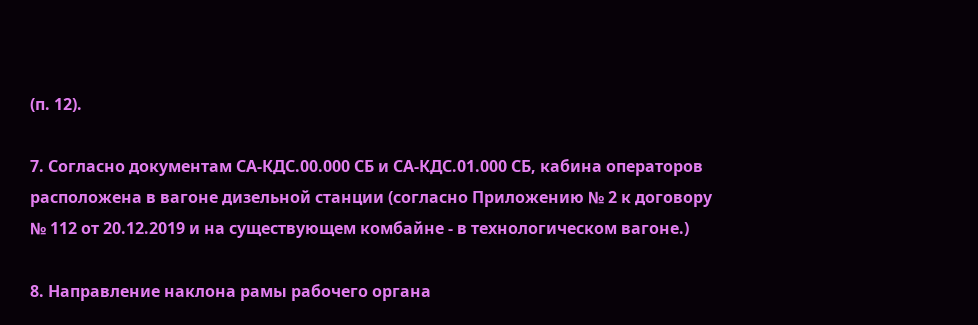(п. 12).

7. Согласно документам СА-КДС.00.000 СБ и СА-КДС.01.000 СБ, кабина операторов расположена в вагоне дизельной станции (согласно Приложению № 2 к договору № 112 от 20.12.2019 и на существующем комбайне - в технологическом вагоне.)

8. Направление наклона рамы рабочего органа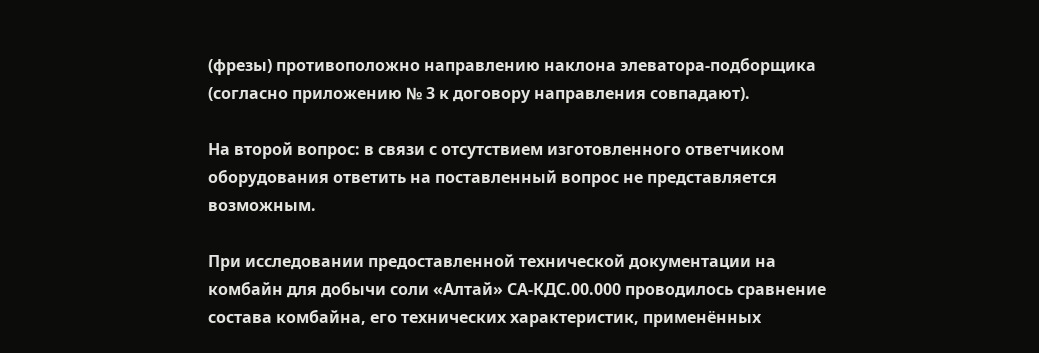(фрезы) противоположно направлению наклона элеватора-подборщика (согласно приложению № 3 к договору направления совпадают).

На второй вопрос: в связи с отсутствием изготовленного ответчиком оборудования ответить на поставленный вопрос не представляется возможным.

При исследовании предоставленной технической документации на комбайн для добычи соли «Алтай» СА-КДС.00.000 проводилось сравнение состава комбайна, его технических характеристик, применённых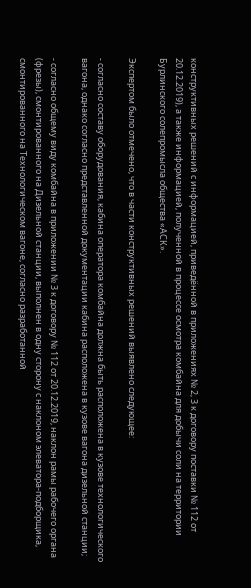конструктивных решений с информацией, приведённой в приложениях № 2, 3 к договору поставки № 112 от 20.12.2019), а также информацией, полученной в процессе осмотра комбайна для добычи соли на территории Бурлинского солепромысла общества «АСК».

Экспертом было отмечено, что в части конструктивных решений выявлено следующее:

- согласно составу оборудования, кабина оператора комбайна должна быть расположена в кузове технологического вагона, однако согласно представленной документации кабина расположена в кузове вагона дизельной станции;

- согласно общему виду комбайна в приложении № 3 к договору № 112 от 20.12.2019, наклон рамы рабочего органа (фрезы), смонтированного на Дизельной станции, выполнен в одну сторону с наклоном элеватора-подборщика, смонтированного на Технологическом вагоне, согласно разработанной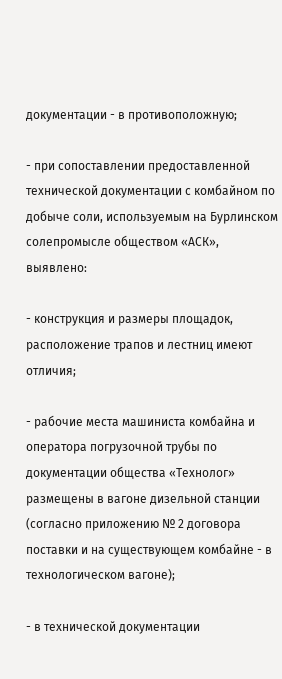документации - в противоположную;

- при сопоставлении предоставленной технической документации с комбайном по добыче соли, используемым на Бурлинском солепромысле обществом «АСК», выявлено:

- конструкция и размеры площадок, расположение трапов и лестниц имеют отличия;

- рабочие места машиниста комбайна и оператора погрузочной трубы по документации общества «Технолог» размещены в вагоне дизельной станции (согласно приложению № 2 договора поставки и на существующем комбайне - в технологическом вагоне);

- в технической документации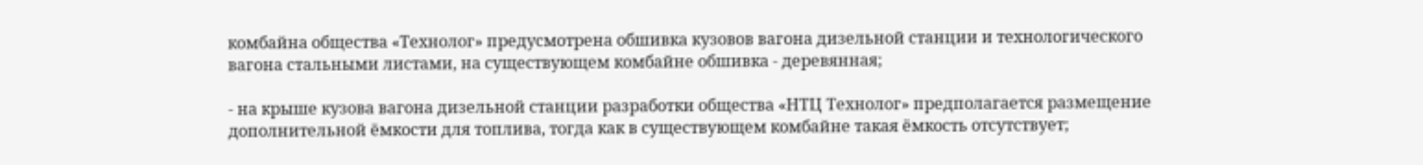комбайна общества «Технолог» предусмотрена обшивка кузовов вагона дизельной станции и технологического вагона стальными листами, на существующем комбайне обшивка - деревянная;

- на крыше кузова вагона дизельной станции разработки общества «НТЦ Технолог» предполагается размещение дополнительной ёмкости для топлива, тогда как в существующем комбайне такая ёмкость отсутствует;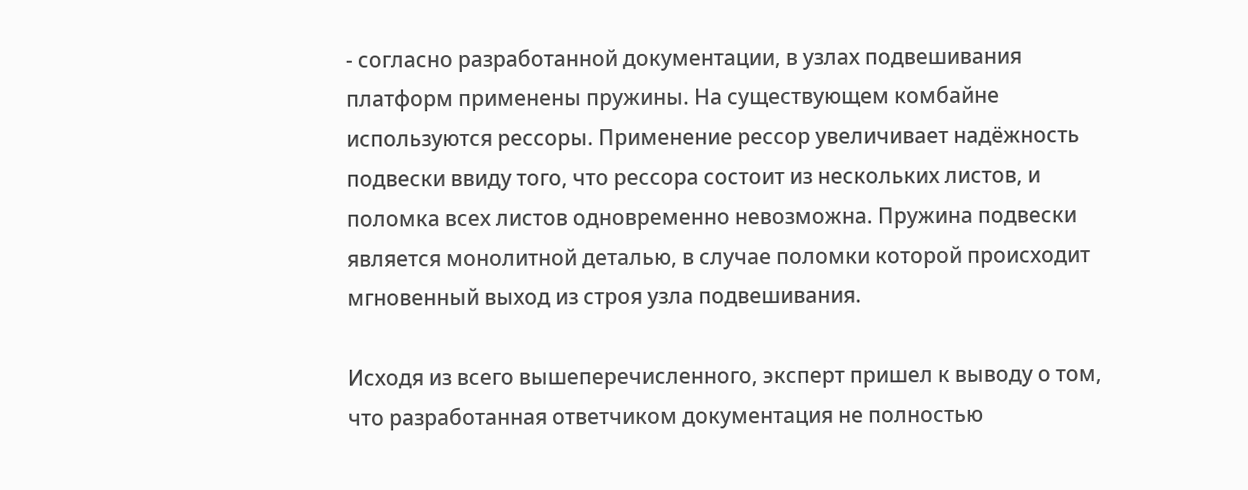- согласно разработанной документации, в узлах подвешивания платформ применены пружины. На существующем комбайне используются рессоры. Применение рессор увеличивает надёжность подвески ввиду того, что рессора состоит из нескольких листов, и поломка всех листов одновременно невозможна. Пружина подвески является монолитной деталью, в случае поломки которой происходит мгновенный выход из строя узла подвешивания.

Исходя из всего вышеперечисленного, эксперт пришел к выводу о том, что разработанная ответчиком документация не полностью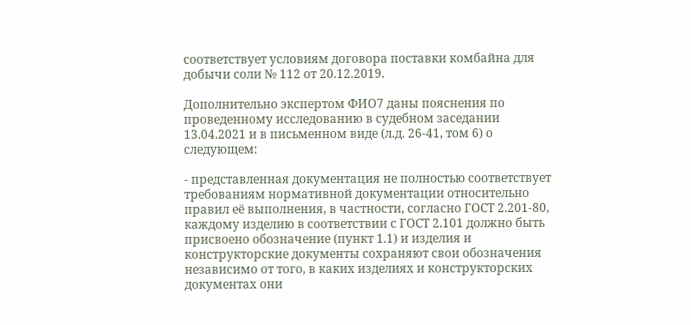соответствует условиям договора поставки комбайна для добычи соли № 112 от 20.12.2019.

Дополнительно экспертом ФИО7 даны пояснения по проведенному исследованию в судебном заседании 13.04.2021 и в письменном виде (л.д. 26-41, том 6) о следующем:

- представленная документация не полностью соответствует требованиям нормативной документации относительно правил её выполнения, в частности, согласно ГОСТ 2.201-80, каждому изделию в соответствии с ГОСТ 2.101 должно быть присвоено обозначение (пункт 1.1) и изделия и конструкторские документы сохраняют свои обозначения независимо от того, в каких изделиях и конструкторских документах они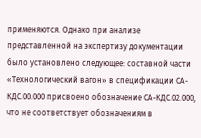применяются. Однако при анализе представленной на экспертизу документации было установлено следующее: составной части «Технологический вагон» в спецификации СА- КДС.00.000 присвоено обозначение СА-КДС.02.000, что не соответствует обозначениям в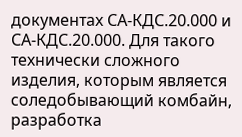документах СА-КДС.20.000 и СА-КДС.20.000. Для такого технически сложного изделия, которым является соледобывающий комбайн, разработка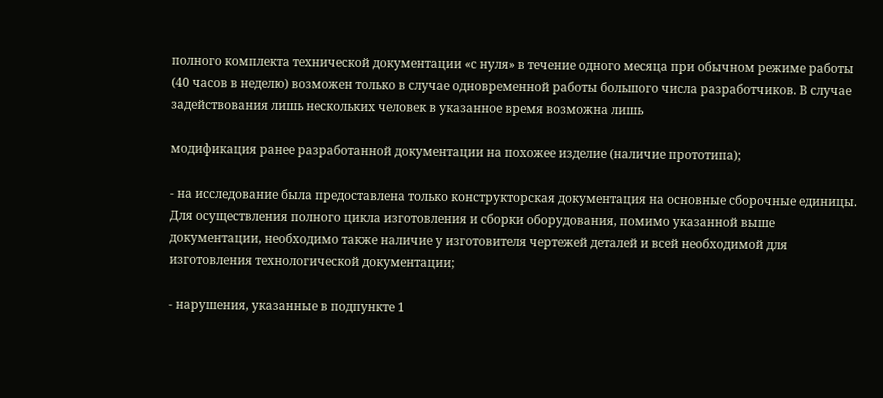полного комплекта технической документации «с нуля» в течение одного месяца при обычном режиме работы (40 часов в неделю) возможен только в случае одновременной работы большого числа разработчиков. В случае задействования лишь нескольких человек в указанное время возможна лишь

модификация ранее разработанной документации на похожее изделие (наличие прототипа);

- на исследование была предоставлена только конструкторская документация на основные сборочные единицы. Для осуществления полного цикла изготовления и сборки оборудования, помимо указанной выше документации, необходимо также наличие у изготовителя чертежей деталей и всей необходимой для изготовления технологической документации;

- нарушения, указанные в подпункте 1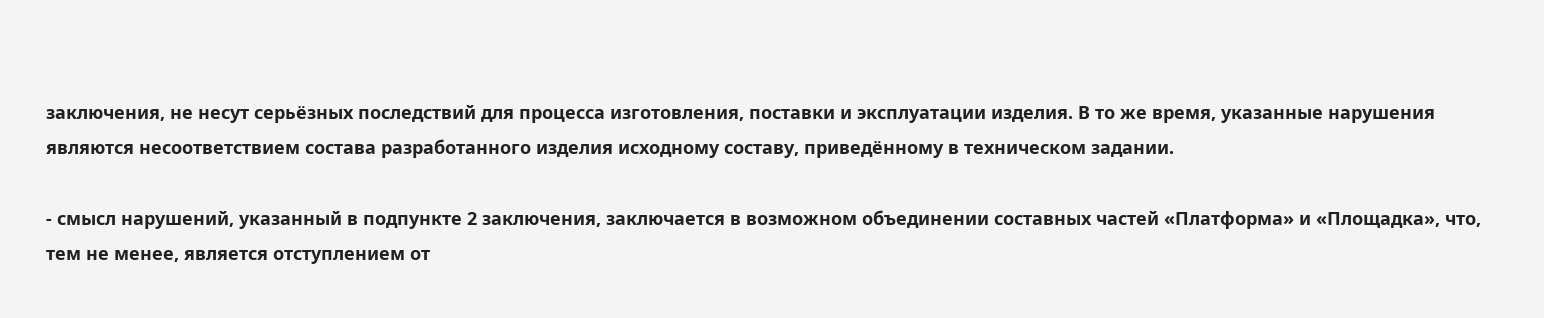заключения, не несут серьёзных последствий для процесса изготовления, поставки и эксплуатации изделия. В то же время, указанные нарушения являются несоответствием состава разработанного изделия исходному составу, приведённому в техническом задании.

- смысл нарушений, указанный в подпункте 2 заключения, заключается в возможном объединении составных частей «Платформа» и «Площадка», что, тем не менее, является отступлением от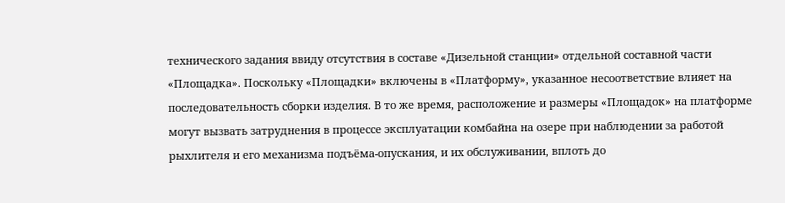технического задания ввиду отсутствия в составе «Дизельной станции» отдельной составной части «Площадка». Поскольку «Площадки» включены в «Платформу», указанное несоответствие влияет на последовательность сборки изделия. В то же время, расположение и размеры «Площадок» на платформе могут вызвать затруднения в процессе эксплуатации комбайна на озере при наблюдении за работой рыхлителя и его механизма подъёма-опускания, и их обслуживании, вплоть до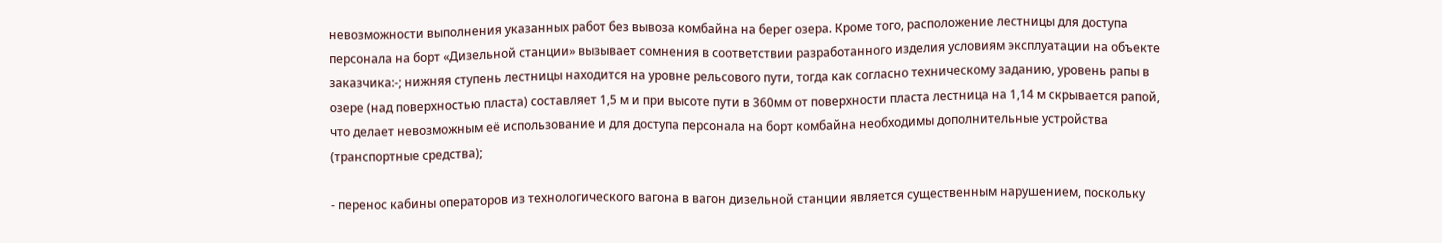невозможности выполнения указанных работ без вывоза комбайна на берег озера. Кроме того, расположение лестницы для доступа персонала на борт «Дизельной станции» вызывает сомнения в соответствии разработанного изделия условиям эксплуатации на объекте заказчика:-; нижняя ступень лестницы находится на уровне рельсового пути, тогда как согласно техническому заданию, уровень рапы в озере (над поверхностью пласта) составляет 1,5 м и при высоте пути в 360мм от поверхности пласта лестница на 1,14 м скрывается рапой, что делает невозможным её использование и для доступа персонала на борт комбайна необходимы дополнительные устройства (транспортные средства);

- перенос кабины операторов из технологического вагона в вагон дизельной станции является существенным нарушением, поскольку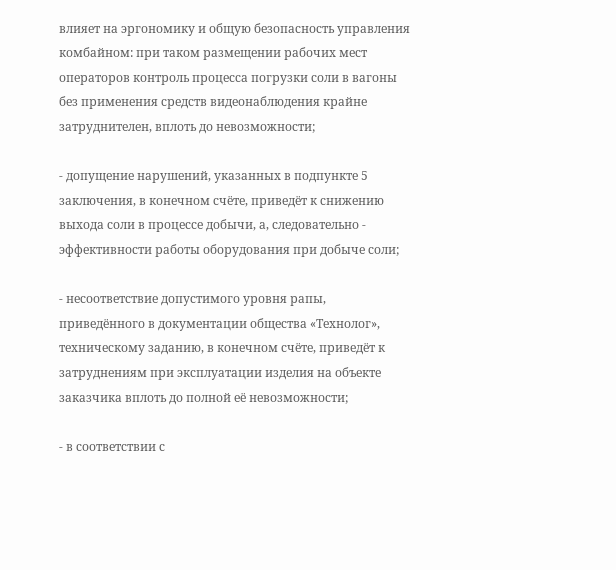влияет на эргономику и общую безопасность управления комбайном: при таком размещении рабочих мест операторов контроль процесса погрузки соли в вагоны без применения средств видеонаблюдения крайне затруднителен, вплоть до невозможности;

- допущение нарушений, указанных в подпункте 5 заключения, в конечном счёте, приведёт к снижению выхода соли в процессе добычи, а, следовательно - эффективности работы оборудования при добыче соли;

- несоответствие допустимого уровня рапы, приведённого в документации общества «Технолог», техническому заданию, в конечном счёте, приведёт к затруднениям при эксплуатации изделия на объекте заказчика вплоть до полной её невозможности;

- в соответствии с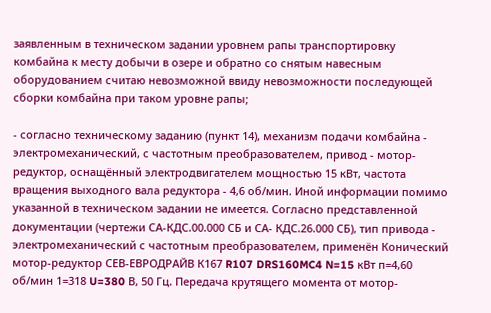заявленным в техническом задании уровнем рапы транспортировку комбайна к месту добычи в озере и обратно со снятым навесным оборудованием считаю невозможной ввиду невозможности последующей сборки комбайна при таком уровне рапы;

- согласно техническому заданию (пункт 14), механизм подачи комбайна - электромеханический, с частотным преобразователем, привод - мотор-редуктор, оснащённый электродвигателем мощностью 15 кВт, частота вращения выходного вала редуктора - 4,6 об/мин. Иной информации помимо указанной в техническом задании не имеется. Согласно представленной документации (чертежи СА-КДС.00.000 СБ и СА- КДС.26.000 СБ), тип привода - электромеханический с частотным преобразователем, применён Конический мотор-редуктор СЕВ-ЕВРОДРАЙВ К167 R107 DRS160MC4 N=15 кВт п=4,60 об/мин 1=318 U=380 В, 50 Гц. Передача крутящего момента от мотор-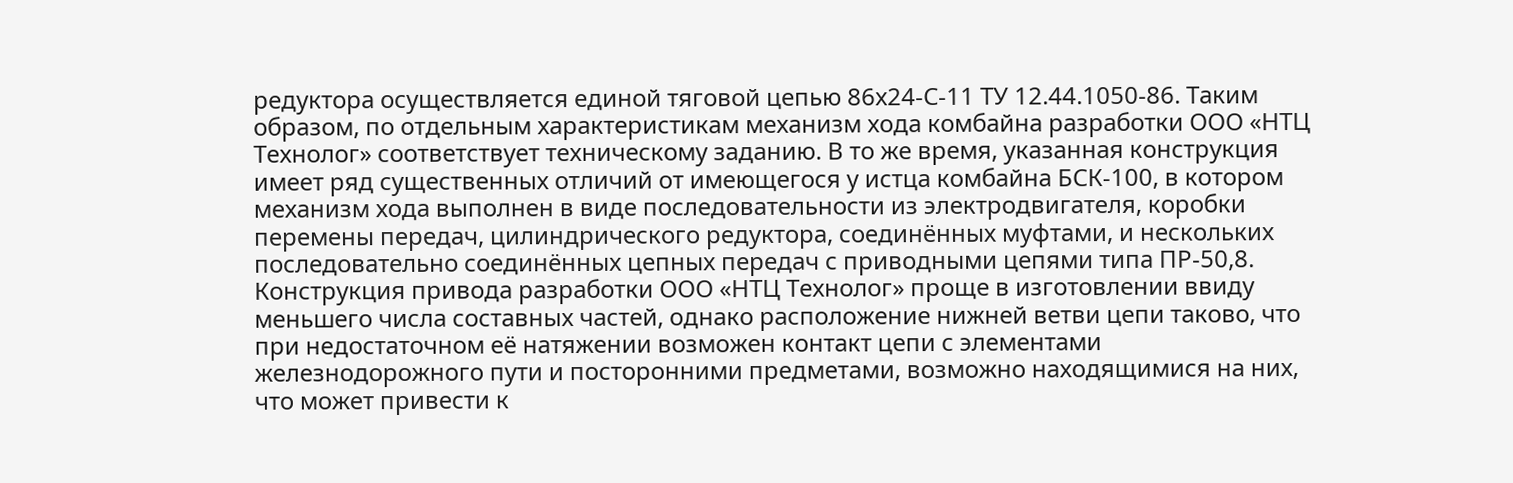редуктора осуществляется единой тяговой цепью 86х24-С-11 ТУ 12.44.1050-86. Таким образом, по отдельным характеристикам механизм хода комбайна разработки ООО «НТЦ Технолог» соответствует техническому заданию. В то же время, указанная конструкция имеет ряд существенных отличий от имеющегося у истца комбайна БСК-100, в котором механизм хода выполнен в виде последовательности из электродвигателя, коробки перемены передач, цилиндрического редуктора, соединённых муфтами, и нескольких последовательно соединённых цепных передач с приводными цепями типа ПР-50,8. Конструкция привода разработки ООО «НТЦ Технолог» проще в изготовлении ввиду меньшего числа составных частей, однако расположение нижней ветви цепи таково, что при недостаточном её натяжении возможен контакт цепи с элементами железнодорожного пути и посторонними предметами, возможно находящимися на них, что может привести к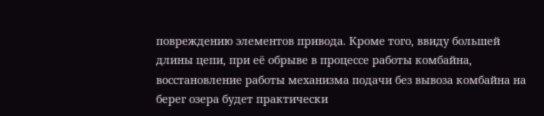повреждению элементов привода. Кроме того, ввиду большей длины цепи, при её обрыве в процессе работы комбайна, восстановление работы механизма подачи без вывоза комбайна на берег озера будет практически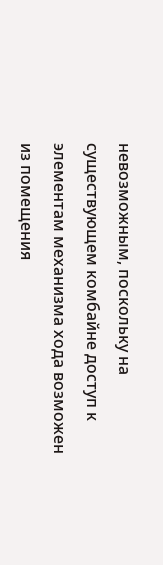невозможным, поскольку на существующем комбайне доступ к элементам механизма хода возможен из помещения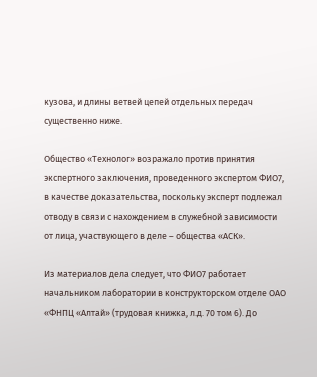кузова, и длины ветвей цепей отдельных передач существенно ниже.

Общество «Технолог» возражало против принятия экспертного заключения, проведенного экспертом ФИО7, в качестве доказательства, поскольку эксперт подлежал отводу в связи с нахождением в служебной зависимости от лица, участвующего в деле – общества «АСК».

Из материалов дела следует, что ФИО7 работает начальником лаборатории в конструкторском отделе ОАО «ФНПЦ «Алтай» (трудовая книжка, л.д. 70 том 6). До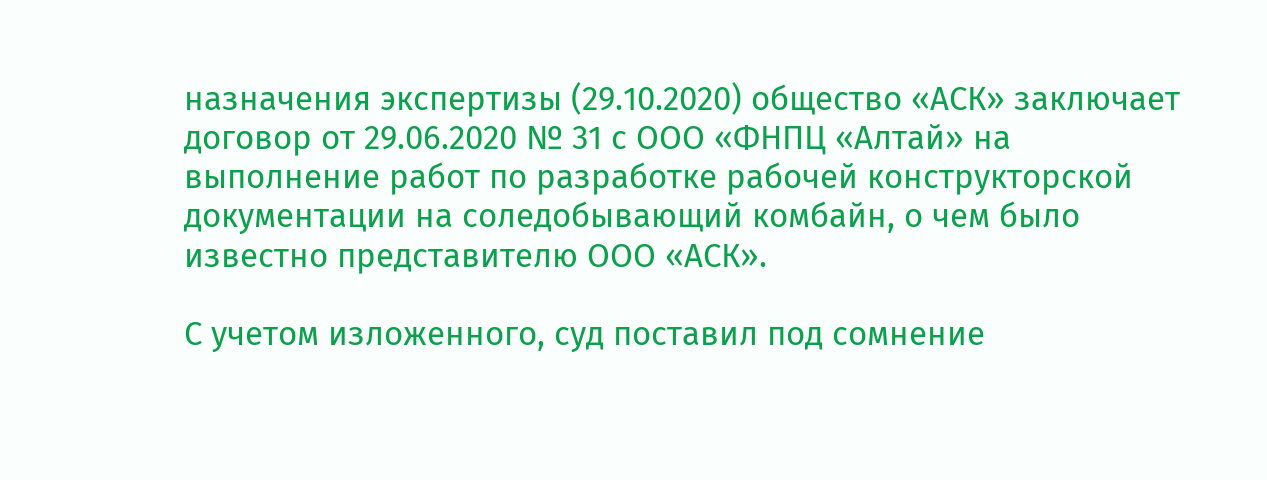назначения экспертизы (29.10.2020) общество «АСК» заключает договор от 29.06.2020 № 31 с ООО «ФНПЦ «Алтай» на выполнение работ по разработке рабочей конструкторской документации на соледобывающий комбайн, о чем было известно представителю ООО «АСК».

С учетом изложенного, суд поставил под сомнение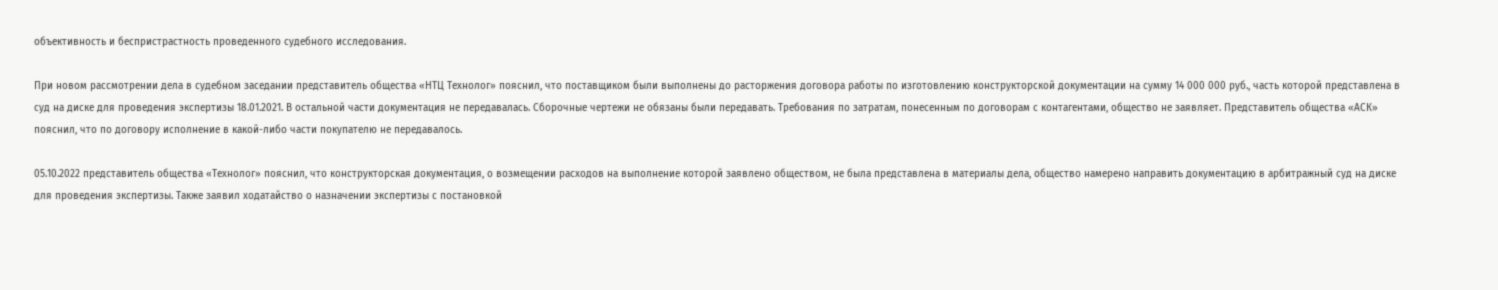объективность и беспристрастность проведенного судебного исследования.

При новом рассмотрении дела в судебном заседании представитель общества «НТЦ Технолог» пояснил, что поставщиком были выполнены до расторжения договора работы по изготовлению конструкторской документации на сумму 14 000 000 руб., часть которой представлена в суд на диске для проведения экспертизы 18.01.2021. В остальной части документация не передавалась. Сборочные чертежи не обязаны были передавать. Требования по затратам, понесенным по договорам с контагентами, общество не заявляет. Представитель общества «АСК» пояснил, что по договору исполнение в какой-либо части покупателю не передавалось.

05.10.2022 представитель общества «Технолог» пояснил, что конструкторская документация, о возмещении расходов на выполнение которой заявлено обществом, не была представлена в материалы дела, общество намерено направить документацию в арбитражный суд на диске для проведения экспертизы. Также заявил ходатайство о назначении экспертизы с постановкой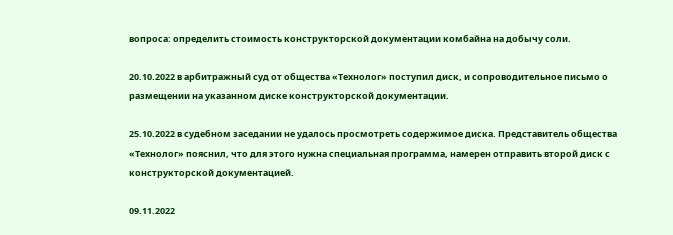вопроса: определить стоимость конструкторской документации комбайна на добычу соли.

20.10.2022 в арбитражный суд от общества «Технолог» поступил диск, и сопроводительное письмо о размещении на указанном диске конструкторской документации.

25.10.2022 в судебном заседании не удалось просмотреть содержимое диска. Представитель общества «Технолог» пояснил, что для этого нужна специальная программа, намерен отправить второй диск с конструкторской документацией.

09.11.2022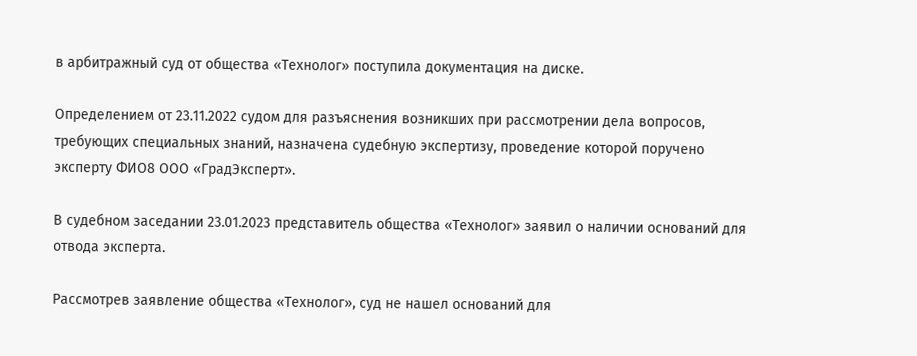в арбитражный суд от общества «Технолог» поступила документация на диске.

Определением от 23.11.2022 судом для разъяснения возникших при рассмотрении дела вопросов, требующих специальных знаний, назначена судебную экспертизу, проведение которой поручено эксперту ФИО8 ООО «ГрадЭксперт».

В судебном заседании 23.01.2023 представитель общества «Технолог» заявил о наличии оснований для отвода эксперта.

Рассмотрев заявление общества «Технолог», суд не нашел оснований для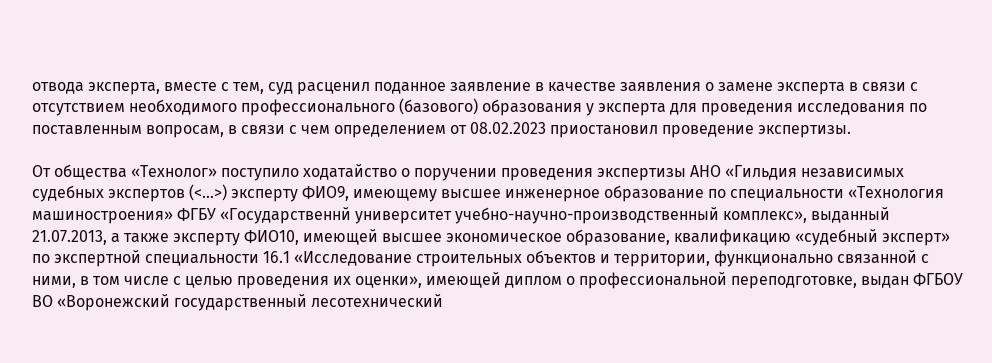отвода эксперта, вместе с тем, суд расценил поданное заявление в качестве заявления о замене эксперта в связи с отсутствием необходимого профессионального (базового) образования у эксперта для проведения исследования по поставленным вопросам, в связи с чем определением от 08.02.2023 приостановил проведение экспертизы.

От общества «Технолог» поступило ходатайство о поручении проведения экспертизы АНО «Гильдия независимых судебных экспертов (<...>) эксперту ФИО9, имеющему высшее инженерное образование по специальности «Технология машиностроения» ФГБУ «Государственнй университет учебно-научно-производственный комплекс», выданный 21.07.2013, а также эксперту ФИО10, имеющей высшее экономическое образование, квалификацию «судебный эксперт» по экспертной специальности 16.1 «Исследование строительных объектов и территории, функционально связанной с ними, в том числе с целью проведения их оценки», имеющей диплом о профессиональной переподготовке, выдан ФГБОУ ВО «Воронежский государственный лесотехнический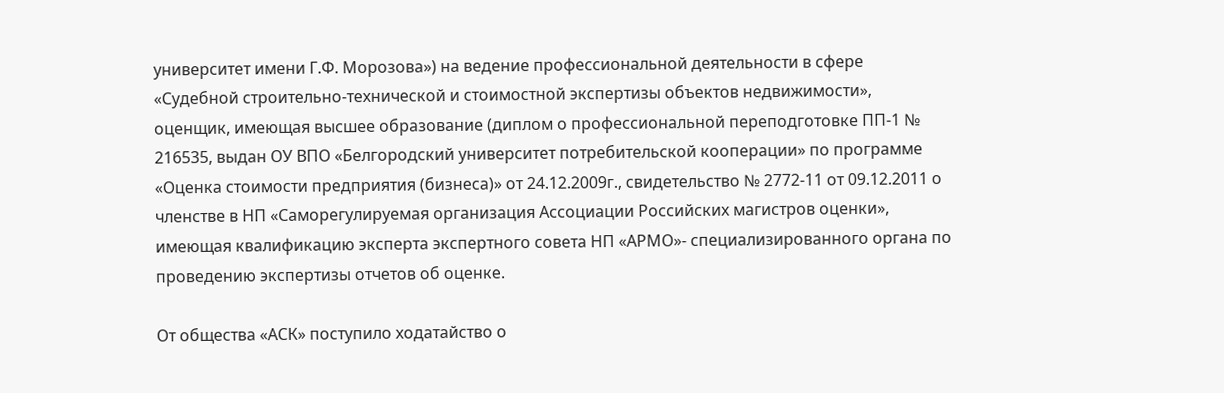университет имени Г.Ф. Морозова») на ведение профессиональной деятельности в сфере «Судебной строительно-технической и стоимостной экспертизы объектов недвижимости», оценщик, имеющая высшее образование (диплом о профессиональной переподготовке ПП-1 № 216535, выдан ОУ ВПО «Белгородский университет потребительской кооперации» по программе «Оценка стоимости предприятия (бизнеса)» от 24.12.2009г., свидетельство № 2772-11 от 09.12.2011 о членстве в НП «Саморегулируемая организация Ассоциации Российских магистров оценки», имеющая квалификацию эксперта экспертного совета НП «АРМО»- специализированного органа по проведению экспертизы отчетов об оценке.

От общества «АСК» поступило ходатайство о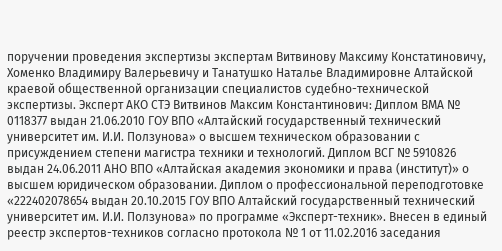поручении проведения экспертизы экспертам Витвинову Максиму Констатиновичу, Хоменко Владимиру Валерьевичу и Танатушко Наталье Владимировне Алтайской краевой общественной организации специалистов судебно-технической экспертизы. Эксперт АКО СТЭ Витвинов Максим Константинович: Диплом ВМА № 0118377 выдан 21.06.2010 ГОУ ВПО «Алтайский государственный технический университет им. И.И. Ползунова» о высшем техническом образовании с присуждением степени магистра техники и технологий. Диплом ВСГ № 5910826 выдан 24.06.2011 АНО ВПО «Алтайская академия экономики и права (институт)» о высшем юридическом образовании. Диплом о профессиональной переподготовке «222402078654 выдан 20.10.2015 ГОУ ВПО Алтайский государственный технический университет им. И.И. Ползунова» по программе «Эксперт-техник». Внесен в единый реестр экспертов-техников согласно протокола № 1 от 11.02.2016 заседания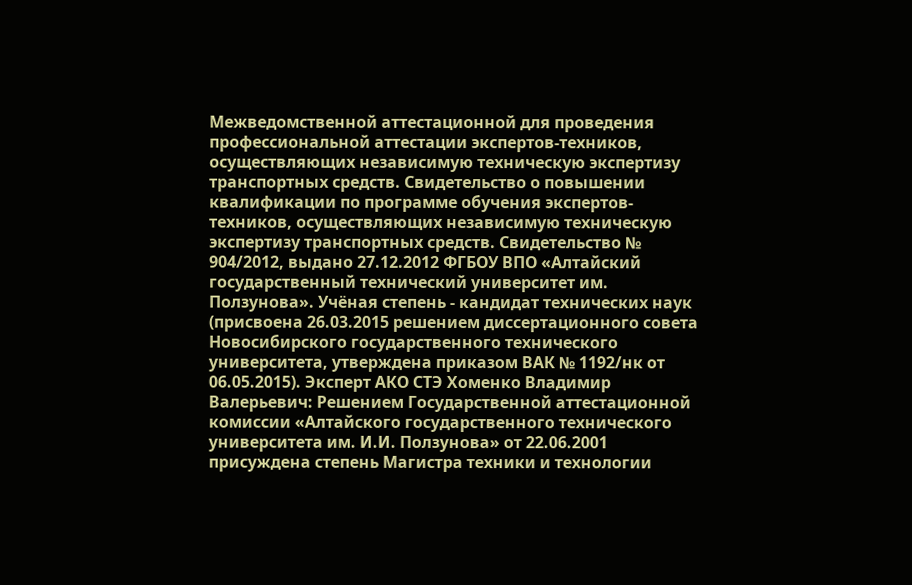Межведомственной аттестационной для проведения профессиональной аттестации экспертов-техников, осуществляющих независимую техническую экспертизу транспортных средств. Свидетельство о повышении квалификации по программе обучения экспертов-техников, осуществляющих независимую техническую экспертизу транспортных средств. Свидетельство № 904/2012, выдано 27.12.2012 ФГБОУ ВПО «Алтайский государственный технический университет им. Ползунова». Учёная степень - кандидат технических наук (присвоена 26.03.2015 решением диссертационного совета Новосибирского государственного технического университета, утверждена приказом ВАК № 1192/нк от 06.05.2015). Эксперт АКО СТЭ Хоменко Владимир Валерьевич: Решением Государственной аттестационной комиссии «Алтайского государственного технического университета им. И.И. Ползунова» от 22.06.2001 присуждена степень Магистра техники и технологии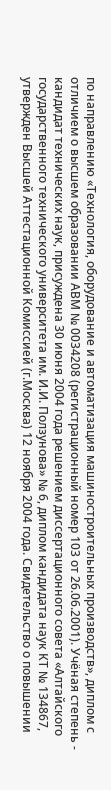по направлению «Технология, оборудование и автоматизация машиностроительных производств», диплом с отличием о высшем образовании АВМ № 0034208 (регистрационный номер 103 от 26.06.2001). Учёная степень - кандидат технических наук, присуждена 30 июня 2004 года решением диссертационного совета «Алтайского государственного технического университета им. И.И. Ползунова» № 6, диплом кандидата наук КТ № 134867, утвержден Высшей Аттестационной Комиссией (г.Москва) 12 ноября 2004 года. Свидетельство о повышении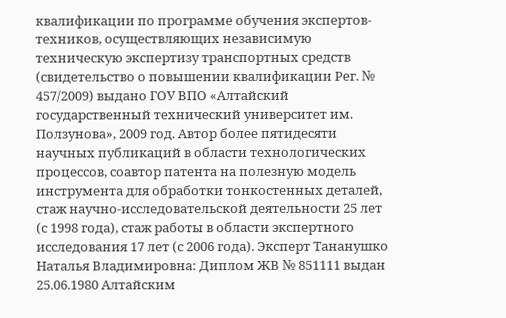квалификации по программе обучения экспертов-техников, осуществляющих независимую техническую экспертизу транспортных средств (свидетельство о повышении квалификации Рег. № 457/2009) выдано ГОУ ВПО «Алтайский государственный технический университет им. Ползунова», 2009 год. Автор более пятидесяти научных публикаций в области технологических процессов, соавтор патента на полезную модель инструмента для обработки тонкостенных деталей, стаж научно-исследовательской деятельности 25 лет (с 1998 года), стаж работы в области экспертного исследования 17 лет (с 2006 года). Эксперт Тананушко Наталья Владимировна: Диплом ЖВ № 851111 выдан 25.06.1980 Алтайским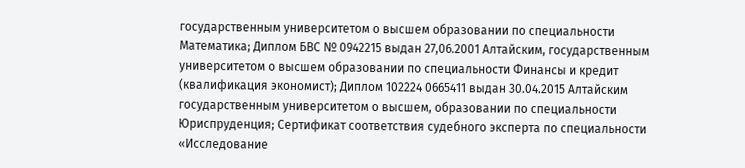государственным университетом о высшем образовании по специальности Математика; Диплом БВС № 0942215 выдан 27,06.2001 Алтайским, государственным университетом о высшем образовании по специальности Финансы и кредит (квалификация экономист); Диплом 102224 0665411 выдан 30.04.2015 Алтайским государственным университетом о высшем, образовании по специальности Юриспруденция; Сертификат соответствия судебного эксперта по специальности «Исследование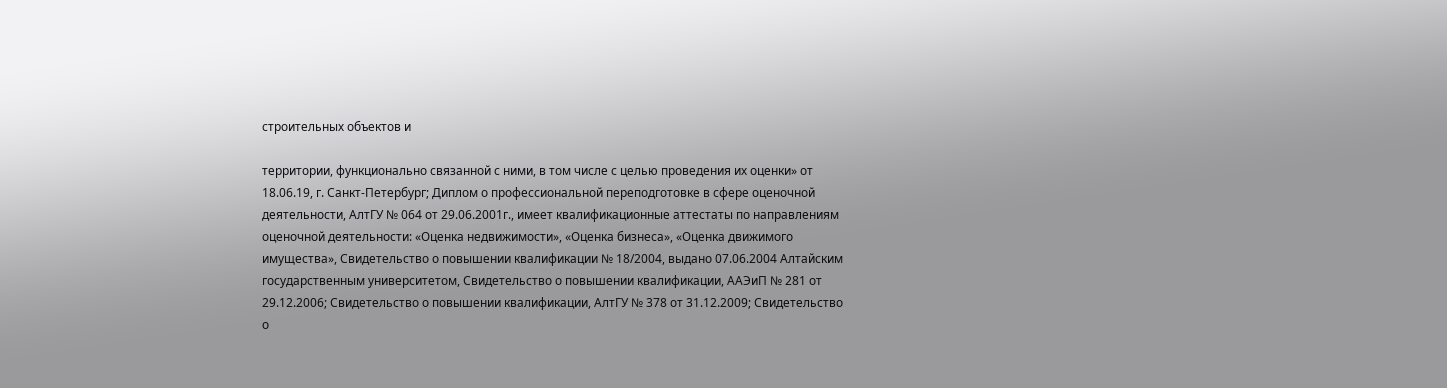строительных объектов и

территории, функционально связанной с ними, в том числе с целью проведения их оценки» от 18.06.19, г. Санкт-Петербург; Диплом о профессиональной переподготовке в сфере оценочной деятельности, АлтГУ № 064 от 29.06.2001г., имеет квалификационные аттестаты по направлениям оценочной деятельности: «Оценка недвижимости», «Оценка бизнеса», «Оценка движимого имущества», Свидетельство о повышении квалификации № 18/2004, выдано 07.06.2004 Алтайским государственным университетом, Свидетельство о повышении квалификации, ААЭиП № 281 от 29.12.2006; Свидетельство о повышении квалификации, АлтГУ № 378 от 31.12.2009; Свидетельство о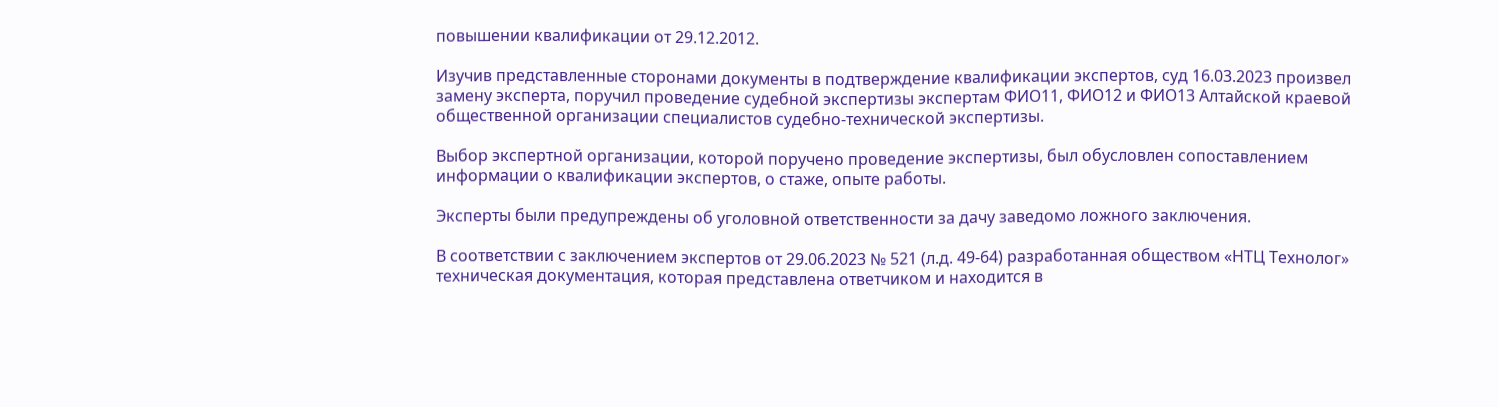повышении квалификации от 29.12.2012.

Изучив представленные сторонами документы в подтверждение квалификации экспертов, суд 16.03.2023 произвел замену эксперта, поручил проведение судебной экспертизы экспертам ФИО11, ФИО12 и ФИО13 Алтайской краевой общественной организации специалистов судебно-технической экспертизы.

Выбор экспертной организации, которой поручено проведение экспертизы, был обусловлен сопоставлением информации о квалификации экспертов, о стаже, опыте работы.

Эксперты были предупреждены об уголовной ответственности за дачу заведомо ложного заключения.

В соответствии с заключением экспертов от 29.06.2023 № 521 (л.д. 49-64) разработанная обществом «НТЦ Технолог» техническая документация, которая представлена ответчиком и находится в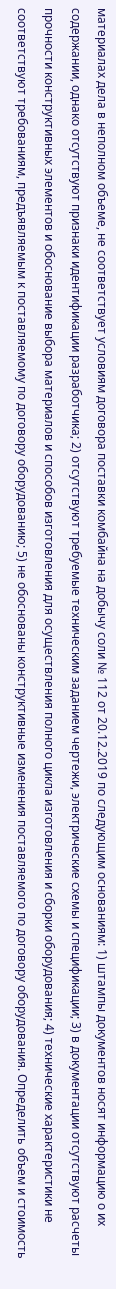материалах дела в неполном объеме, не соответствует условиям договора поставки комбайна на добычу соли № 112 от 20.12.2019 по следующим основаниям: 1) штампы документов носят информацию о их содержании, однако отсутствуют признаки идентификации разработчика; 2) отсутствуют требуемые техническим заданием чертежи, электрические схемы и спецификации; 3) в документации отсутствуют расчеты прочности конструктивных элементов и обоснование выбора материалов и способов изготовления для осуществления полного цикла изготовления и сборки оборудования; 4) технические характеристики не соответствуют требованиям, предъявляемым к поставляемому по договору оборудованию; 5) не обоснованы конструктивные изменения поставляемого по договору оборудования. Определить объем и стоимость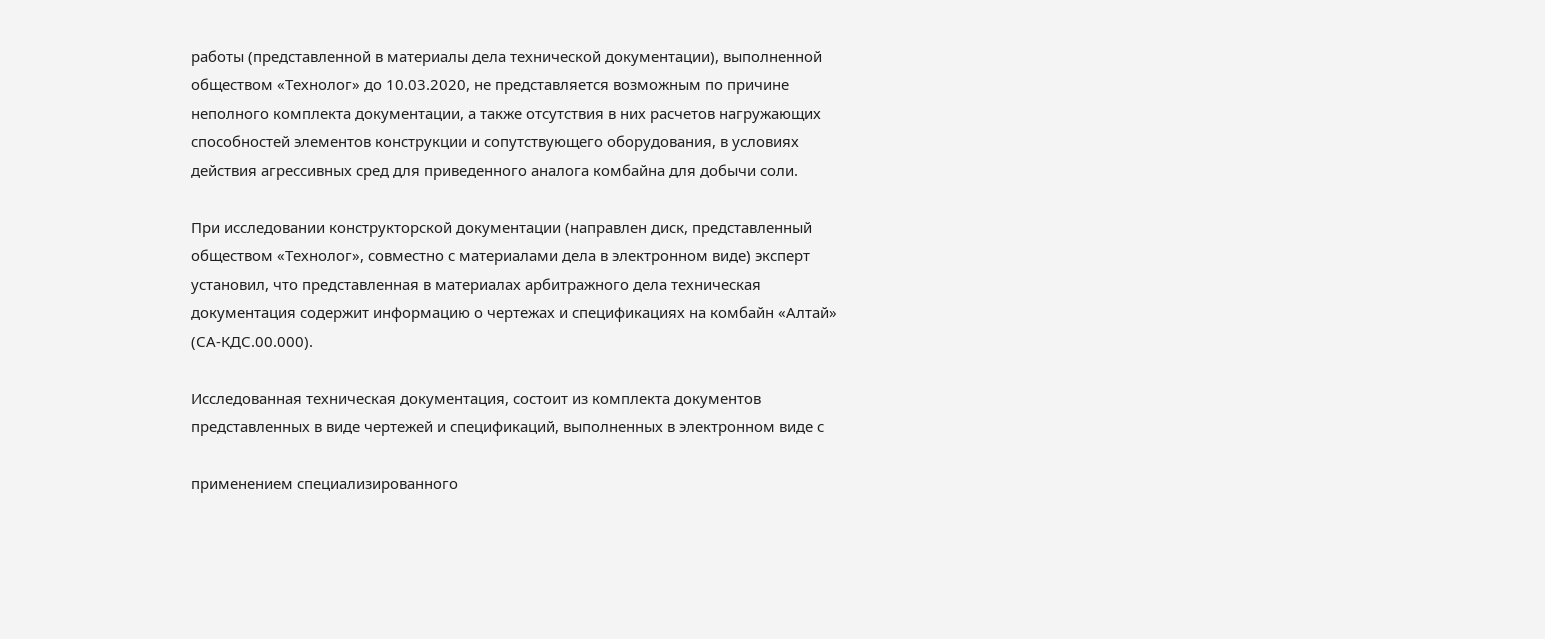работы (представленной в материалы дела технической документации), выполненной обществом «Технолог» до 10.03.2020, не представляется возможным по причине неполного комплекта документации, а также отсутствия в них расчетов нагружающих способностей элементов конструкции и сопутствующего оборудования, в условиях действия агрессивных сред для приведенного аналога комбайна для добычи соли.

При исследовании конструкторской документации (направлен диск, представленный обществом «Технолог», совместно с материалами дела в электронном виде) эксперт установил, что представленная в материалах арбитражного дела техническая документация содержит информацию о чертежах и спецификациях на комбайн «Алтай» (СА-КДС.00.000).

Исследованная техническая документация, состоит из комплекта документов представленных в виде чертежей и спецификаций, выполненных в электронном виде с

применением специализированного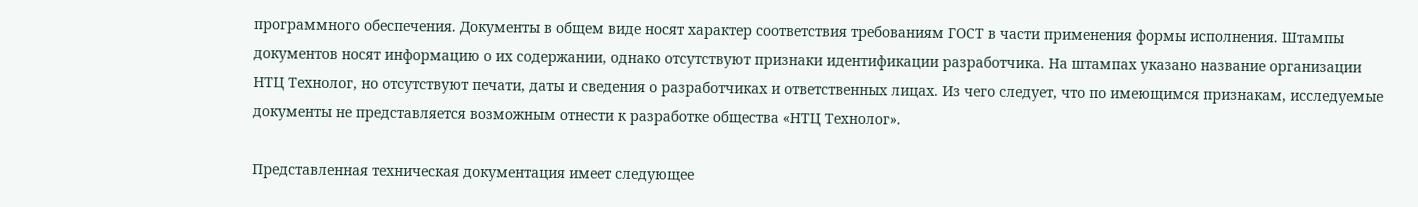программного обеспечения. Документы в общем виде носят характер соответствия требованиям ГОСТ в части применения формы исполнения. Штампы документов носят информацию о их содержании, однако отсутствуют признаки идентификации разработчика. На штампах указано название организации НТЦ Технолог, но отсутствуют печати, даты и сведения о разработчиках и ответственных лицах. Из чего следует, что по имеющимся признакам, исследуемые документы не представляется возможным отнести к разработке общества «НТЦ Технолог».

Представленная техническая документация имеет следующее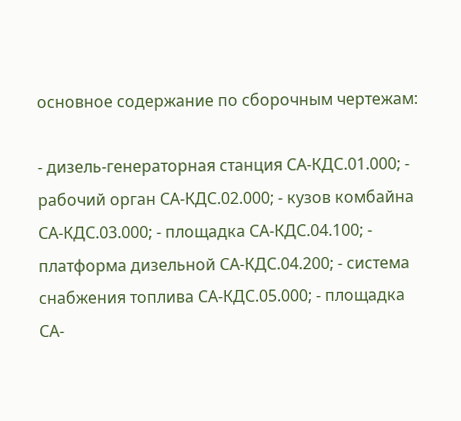основное содержание по сборочным чертежам:

- дизель-генераторная станция СА-КДС.01.000; - рабочий орган СА-КДС.02.000; - кузов комбайна СА-КДС.03.000; - площадка СА-КДС.04.100; - платформа дизельной СА-КДС.04.200; - система снабжения топлива СА-КДС.05.000; - площадка СА-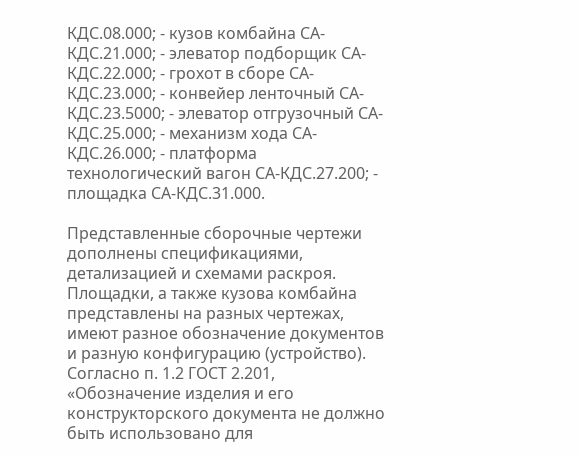КДС.08.000; - кузов комбайна СА-КДС.21.000; - элеватор подборщик СА-КДС.22.000; - грохот в сборе СА-КДС.23.000; - конвейер ленточный СА-КДС.23.5000; - элеватор отгрузочный СА-КДС.25.000; - механизм хода СА-КДС.26.000; - платформа технологический вагон СА-КДС.27.200; - площадка СА-КДС.31.000.

Представленные сборочные чертежи дополнены спецификациями, детализацией и схемами раскроя. Площадки, а также кузова комбайна представлены на разных чертежах, имеют разное обозначение документов и разную конфигурацию (устройство). Согласно п. 1.2 ГОСТ 2.201, «Обозначение изделия и его конструкторского документа не должно быть использовано для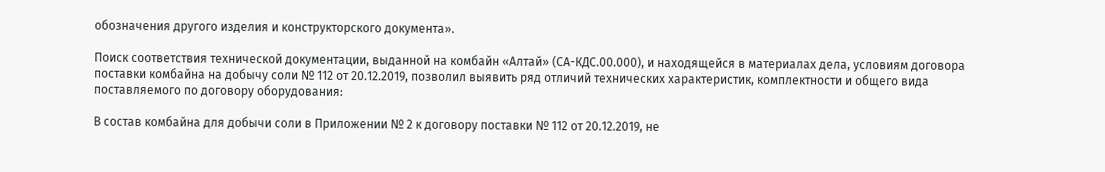обозначения другого изделия и конструкторского документа».

Поиск соответствия технической документации, выданной на комбайн «Алтай» (СА-КДС.00.000), и находящейся в материалах дела, условиям договора поставки комбайна на добычу соли № 112 от 20.12.2019, позволил выявить ряд отличий технических характеристик, комплектности и общего вида поставляемого по договору оборудования:

В состав комбайна для добычи соли в Приложении № 2 к договору поставки № 112 от 20.12.2019, не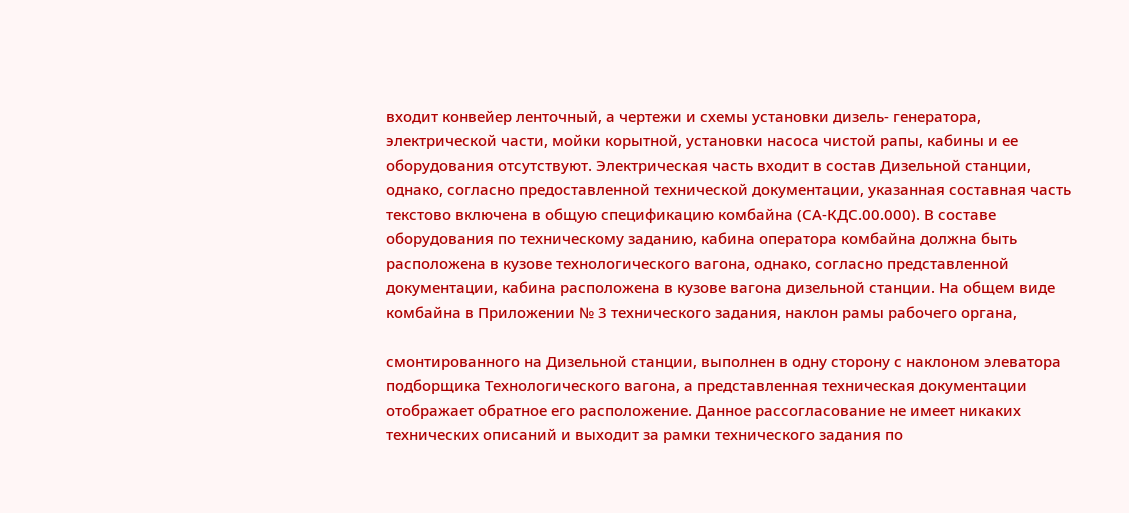входит конвейер ленточный, а чертежи и схемы установки дизель- генератора, электрической части, мойки корытной, установки насоса чистой рапы, кабины и ее оборудования отсутствуют. Электрическая часть входит в состав Дизельной станции, однако, согласно предоставленной технической документации, указанная составная часть текстово включена в общую спецификацию комбайна (СА-КДС.00.000). В составе оборудования по техническому заданию, кабина оператора комбайна должна быть расположена в кузове технологического вагона, однако, согласно представленной документации, кабина расположена в кузове вагона дизельной станции. На общем виде комбайна в Приложении № 3 технического задания, наклон рамы рабочего органа,

смонтированного на Дизельной станции, выполнен в одну сторону с наклоном элеватора подборщика Технологического вагона, а представленная техническая документации отображает обратное его расположение. Данное рассогласование не имеет никаких технических описаний и выходит за рамки технического задания по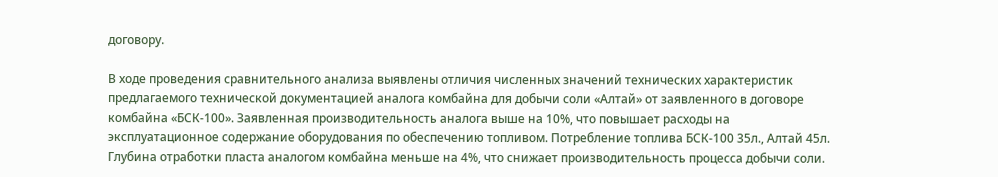договору.

В ходе проведения сравнительного анализа выявлены отличия численных значений технических характеристик предлагаемого технической документацией аналога комбайна для добычи соли «Алтай» от заявленного в договоре комбайна «БСК-100». Заявленная производительность аналога выше на 10%, что повышает расходы на эксплуатационное содержание оборудования по обеспечению топливом. Потребление топлива БСК-100 35л., Алтай 45л. Глубина отработки пласта аналогом комбайна меньше на 4%, что снижает производительность процесса добычи соли.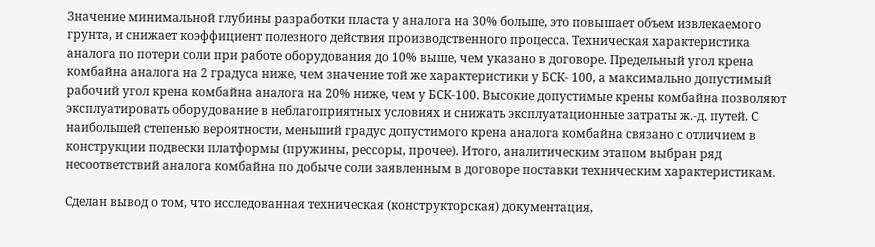Значение минимальной глубины разработки пласта у аналога на 30% больше, это повышает объем извлекаемого грунта, и снижает коэффициент полезного действия производственного процесса. Техническая характеристика аналога по потери соли при работе оборудования до 10% выше, чем указано в договоре. Предельный угол крена комбайна аналога на 2 градуса ниже, чем значение той же характеристики у БСК- 100, а максимально допустимый рабочий угол крена комбайна аналога на 20% ниже, чем у БСК-100. Высокие допустимые крены комбайна позволяют эксплуатировать оборудование в неблагоприятных условиях и снижать эксплуатационные затраты ж.-д. путей. С наибольшей степенью вероятности, меньший градус допустимого крена аналога комбайна связано с отличием в конструкции подвески платформы (пружины, рессоры, прочее). Итого, аналитическим этапом выбран ряд несоответствий аналога комбайна по добыче соли заявленным в договоре поставки техническим характеристикам.

Сделан вывод о том, что исследованная техническая (конструкторская) документация,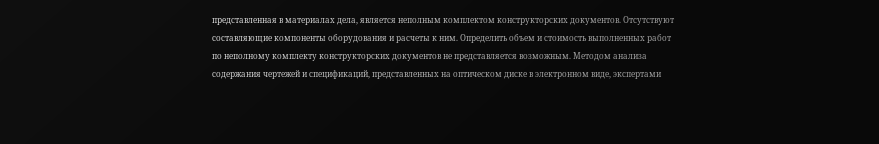представленная в материалах дела, является неполным комплектом конструкторских документов. Отсутствуют составляющие компоненты оборудования и расчеты к ним. Определить объем и стоимость выполненных работ по неполному комплекту конструкторских документов не представляется возможным. Методом анализа содержания чертежей и спецификаций, представленных на оптическом диске в электронном виде, экспертами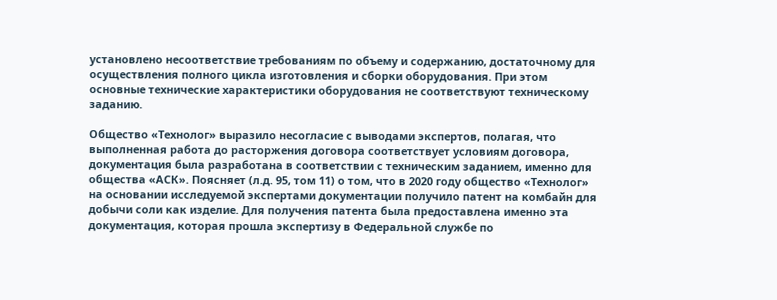установлено несоответствие требованиям по объему и содержанию, достаточному для осуществления полного цикла изготовления и сборки оборудования. При этом основные технические характеристики оборудования не соответствуют техническому заданию.

Общество «Технолог» выразило несогласие с выводами экспертов, полагая, что выполненная работа до расторжения договора соответствует условиям договора, документация была разработана в соответствии с техническим заданием, именно для общества «АСК». Поясняет (л.д. 95, том 11) о том, что в 2020 году общество «Технолог» на основании исследуемой экспертами документации получило патент на комбайн для добычи соли как изделие. Для получения патента была предоставлена именно эта документация, которая прошла экспертизу в Федеральной службе по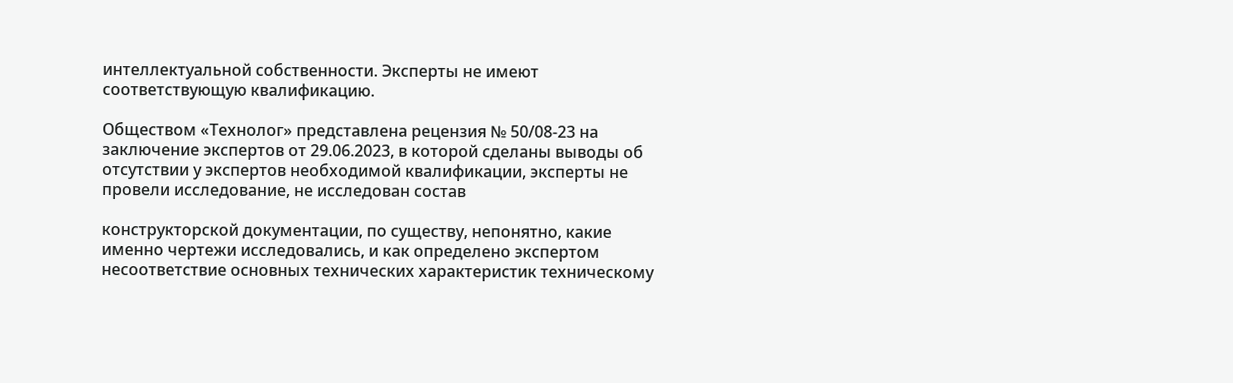интеллектуальной собственности. Эксперты не имеют соответствующую квалификацию.

Обществом «Технолог» представлена рецензия № 50/08-23 на заключение экспертов от 29.06.2023, в которой сделаны выводы об отсутствии у экспертов необходимой квалификации, эксперты не провели исследование, не исследован состав

конструкторской документации, по существу, непонятно, какие именно чертежи исследовались, и как определено экспертом несоответствие основных технических характеристик техническому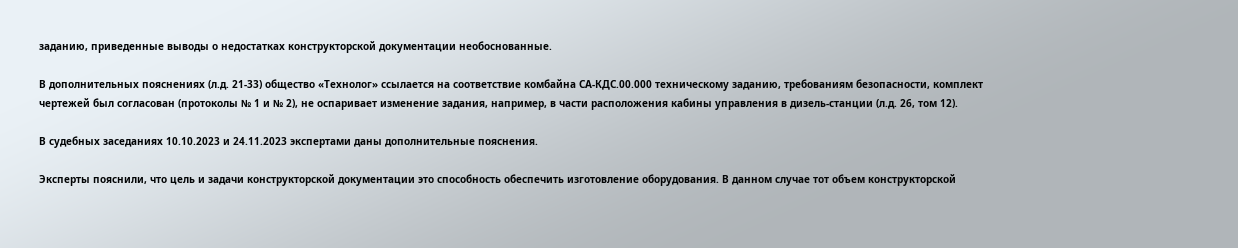заданию, приведенные выводы о недостатках конструкторской документации необоснованные.

В дополнительных пояснениях (л.д. 21-33) общество «Технолог» ссылается на соответствие комбайна СА-КДС.00.000 техническому заданию, требованиям безопасности, комплект чертежей был согласован (протоколы № 1 и № 2), не оспаривает изменение задания, например, в части расположения кабины управления в дизель-станции (л.д. 26, том 12).

В судебных заседаниях 10.10.2023 и 24.11.2023 экспертами даны дополнительные пояснения.

Эксперты пояснили, что цель и задачи конструкторской документации это способность обеспечить изготовление оборудования. В данном случае тот объем конструкторской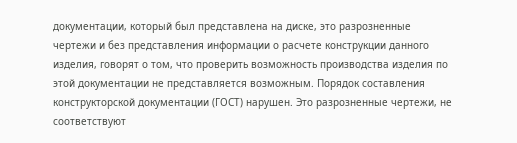документации, который был представлена на диске, это разрозненные чертежи и без представления информации о расчете конструкции данного изделия, говорят о том, что проверить возможность производства изделия по этой документации не представляется возможным. Порядок составления конструкторской документации (ГОСТ) нарушен. Это разрозненные чертежи, не соответствуют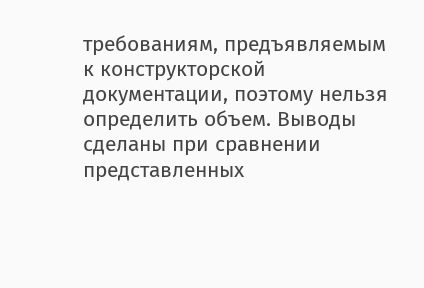требованиям, предъявляемым к конструкторской документации, поэтому нельзя определить объем. Выводы сделаны при сравнении представленных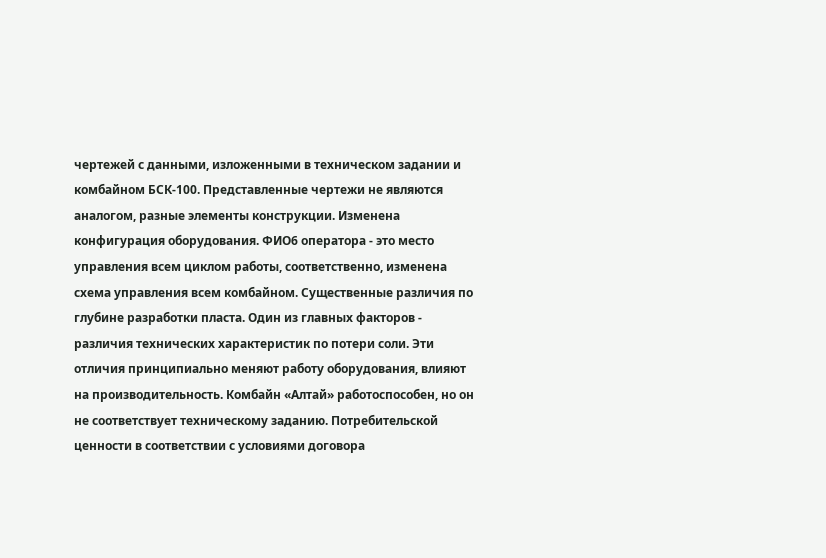чертежей с данными, изложенными в техническом задании и комбайном БСК-100. Представленные чертежи не являются аналогом, разные элементы конструкции. Изменена конфигурация оборудования. ФИО6 оператора - это место управления всем циклом работы, соответственно, изменена схема управления всем комбайном. Существенные различия по глубине разработки пласта. Один из главных факторов - различия технических характеристик по потери соли. Эти отличия принципиально меняют работу оборудования, влияют на производительность. Комбайн «Алтай» работоспособен, но он не соответствует техническому заданию. Потребительской ценности в соответствии с условиями договора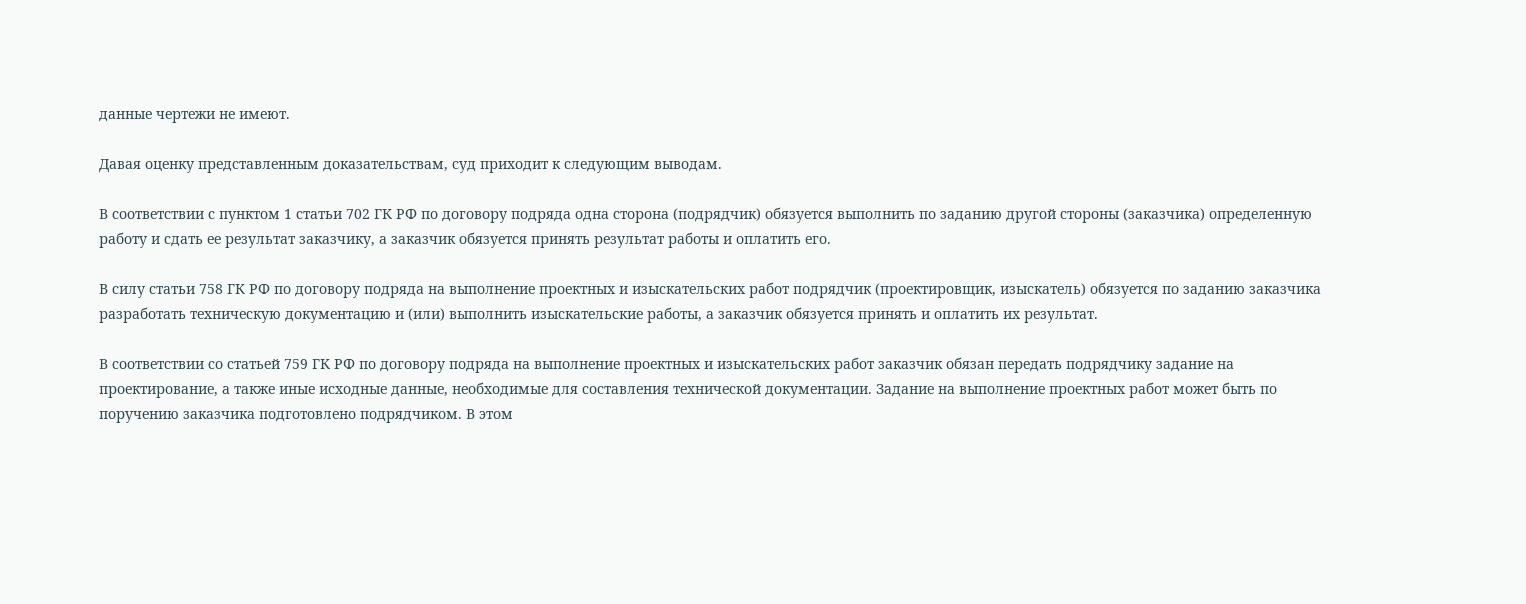данные чертежи не имеют.

Давая оценку представленным доказательствам, суд приходит к следующим выводам.

В соответствии с пунктом 1 статьи 702 ГК РФ по договору подряда одна сторона (подрядчик) обязуется выполнить по заданию другой стороны (заказчика) определенную работу и сдать ее результат заказчику, а заказчик обязуется принять результат работы и оплатить его.

В силу статьи 758 ГК РФ по договору подряда на выполнение проектных и изыскательских работ подрядчик (проектировщик, изыскатель) обязуется по заданию заказчика разработать техническую документацию и (или) выполнить изыскательские работы, а заказчик обязуется принять и оплатить их результат.

В соответствии со статьей 759 ГК РФ по договору подряда на выполнение проектных и изыскательских работ заказчик обязан передать подрядчику задание на проектирование, а также иные исходные данные, необходимые для составления технической документации. Задание на выполнение проектных работ может быть по поручению заказчика подготовлено подрядчиком. В этом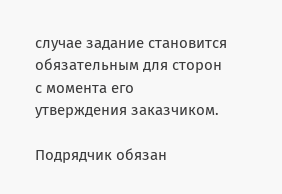случае задание становится обязательным для сторон с момента его утверждения заказчиком.

Подрядчик обязан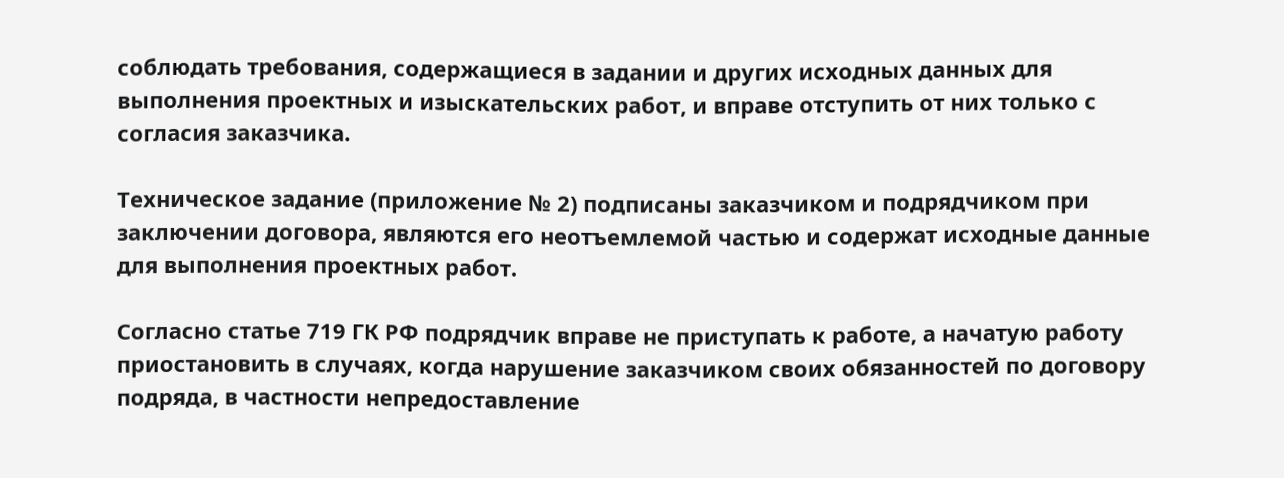соблюдать требования, содержащиеся в задании и других исходных данных для выполнения проектных и изыскательских работ, и вправе отступить от них только с согласия заказчика.

Техническое задание (приложение № 2) подписаны заказчиком и подрядчиком при заключении договора, являются его неотъемлемой частью и содержат исходные данные для выполнения проектных работ.

Согласно статье 719 ГК РФ подрядчик вправе не приступать к работе, а начатую работу приостановить в случаях, когда нарушение заказчиком своих обязанностей по договору подряда, в частности непредоставление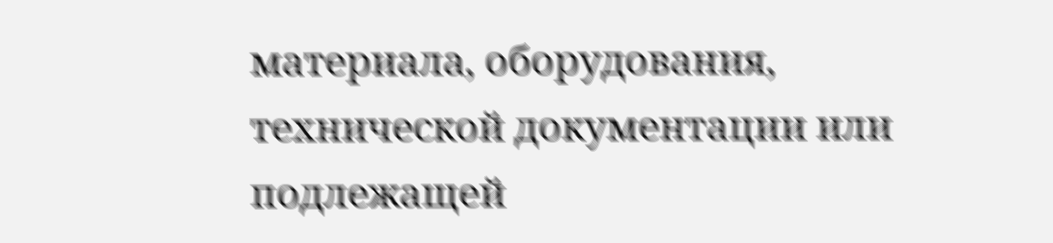материала, оборудования, технической документации или подлежащей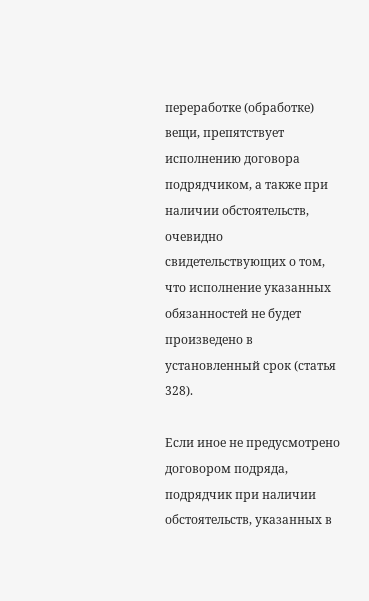переработке (обработке) вещи, препятствует исполнению договора подрядчиком, а также при наличии обстоятельств, очевидно свидетельствующих о том, что исполнение указанных обязанностей не будет произведено в установленный срок (статья 328).

Если иное не предусмотрено договором подряда, подрядчик при наличии обстоятельств, указанных в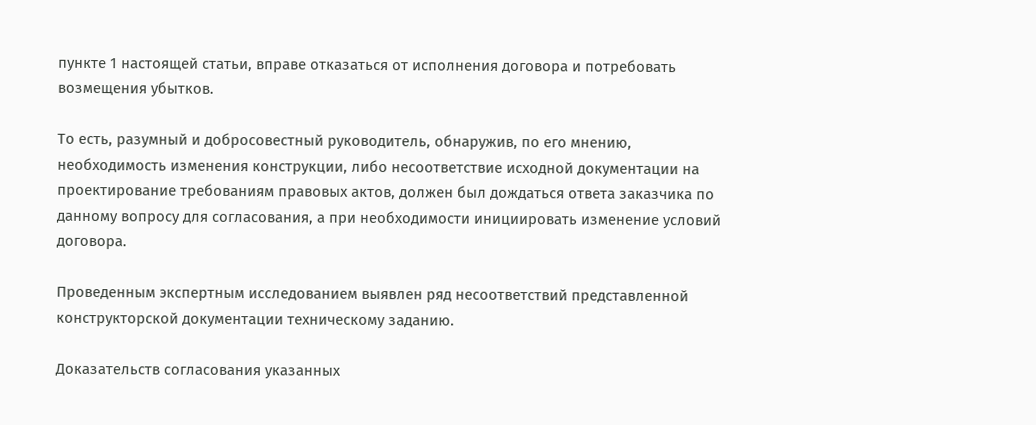пункте 1 настоящей статьи, вправе отказаться от исполнения договора и потребовать возмещения убытков.

То есть, разумный и добросовестный руководитель, обнаружив, по его мнению, необходимость изменения конструкции, либо несоответствие исходной документации на проектирование требованиям правовых актов, должен был дождаться ответа заказчика по данному вопросу для согласования, а при необходимости инициировать изменение условий договора.

Проведенным экспертным исследованием выявлен ряд несоответствий представленной конструкторской документации техническому заданию.

Доказательств согласования указанных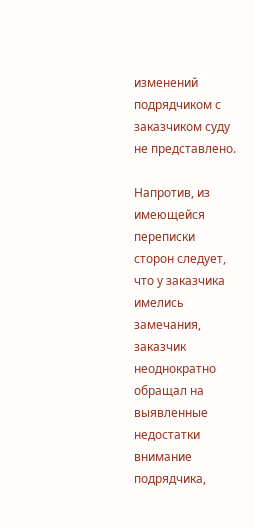изменений подрядчиком с заказчиком суду не представлено.

Напротив, из имеющейся переписки сторон следует, что у заказчика имелись замечания, заказчик неоднократно обращал на выявленные недостатки внимание подрядчика,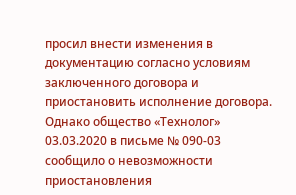просил внести изменения в документацию согласно условиям заключенного договора и приостановить исполнение договора. Однако общество «Технолог» 03.03.2020 в письме № 090-03 сообщило о невозможности приостановления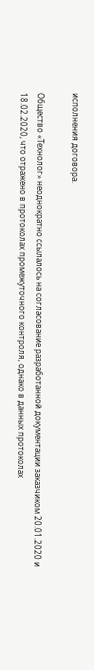исполнения договора.

Общество «Технолог» неоднократно ссылалось на согласование разработанной документации заказчиком 20.01.2020 и 18.02.2020, что отражено в протоколах промежуточного контроля, однако в данных протоколах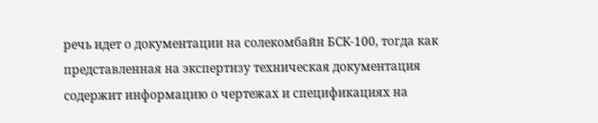речь идет о документации на солекомбайн БСК-100, тогда как представленная на экспертизу техническая документация содержит информацию о чертежах и спецификациях на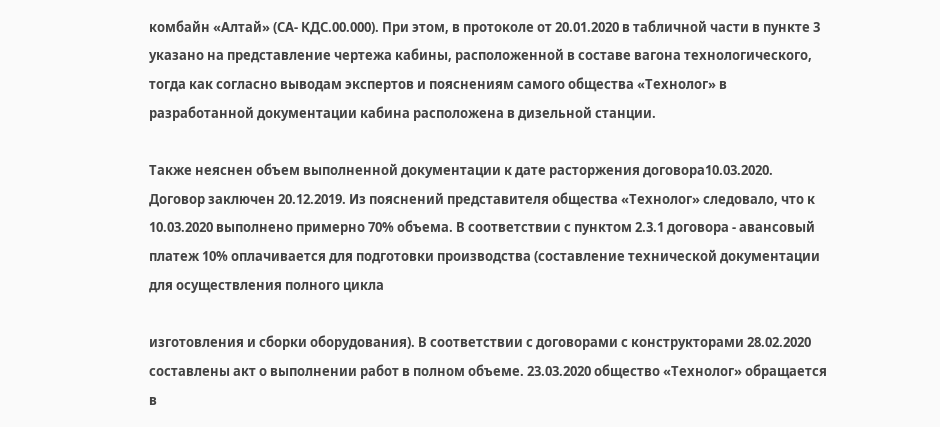комбайн «Алтай» (СА- КДС.00.000). При этом, в протоколе от 20.01.2020 в табличной части в пункте 3 указано на представление чертежа кабины, расположенной в составе вагона технологического, тогда как согласно выводам экспертов и пояснениям самого общества «Технолог» в разработанной документации кабина расположена в дизельной станции.

Также неяснен объем выполненной документации к дате расторжения договора10.03.2020. Договор заключен 20.12.2019. Из пояснений представителя общества «Технолог» следовало, что к 10.03.2020 выполнено примерно 70% объема. В соответствии с пунктом 2.3.1 договора - авансовый платеж 10% оплачивается для подготовки производства (составление технической документации для осуществления полного цикла

изготовления и сборки оборудования). В соответствии с договорами с конструкторами 28.02.2020 составлены акт о выполнении работ в полном объеме. 23.03.2020 общество «Технолог» обращается в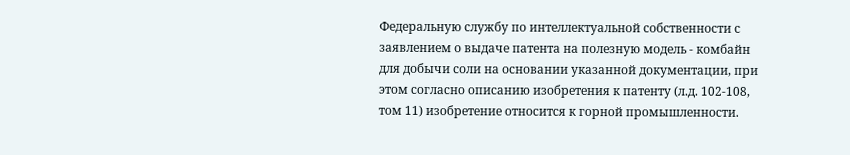Федеральную службу по интеллектуальной собственности с заявлением о выдаче патента на полезную модель - комбайн для добычи соли на основании указанной документации, при этом согласно описанию изобретения к патенту (л.д. 102-108, том 11) изобретение относится к горной промышленности.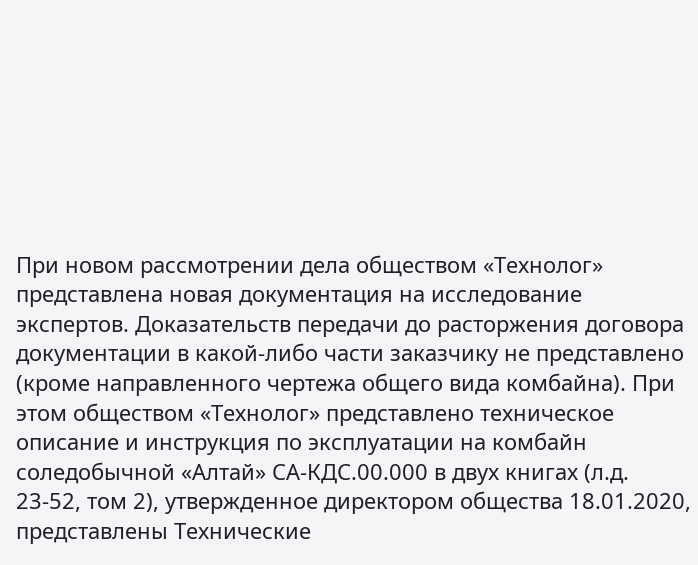При новом рассмотрении дела обществом «Технолог» представлена новая документация на исследование экспертов. Доказательств передачи до расторжения договора документации в какой-либо части заказчику не представлено (кроме направленного чертежа общего вида комбайна). При этом обществом «Технолог» представлено техническое описание и инструкция по эксплуатации на комбайн соледобычной «Алтай» СА-КДС.00.000 в двух книгах (л.д. 23-52, том 2), утвержденное директором общества 18.01.2020, представлены Технические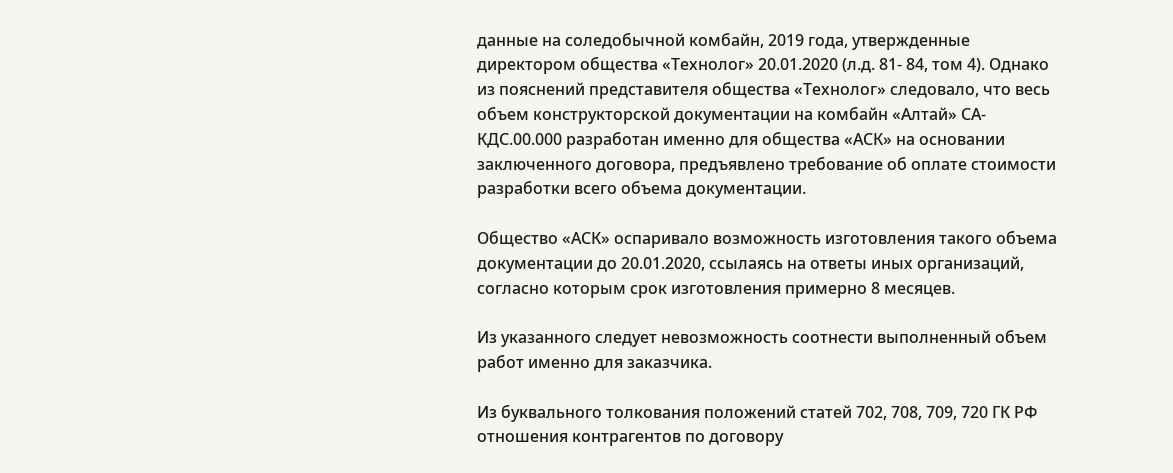данные на соледобычной комбайн, 2019 года, утвержденные директором общества «Технолог» 20.01.2020 (л.д. 81- 84, том 4). Однако из пояснений представителя общества «Технолог» следовало, что весь объем конструкторской документации на комбайн «Алтай» СА-КДС.00.000 разработан именно для общества «АСК» на основании заключенного договора, предъявлено требование об оплате стоимости разработки всего объема документации.

Общество «АСК» оспаривало возможность изготовления такого объема документации до 20.01.2020, ссылаясь на ответы иных организаций, согласно которым срок изготовления примерно 8 месяцев.

Из указанного следует невозможность соотнести выполненный объем работ именно для заказчика.

Из буквального толкования положений статей 702, 708, 709, 720 ГК РФ отношения контрагентов по договору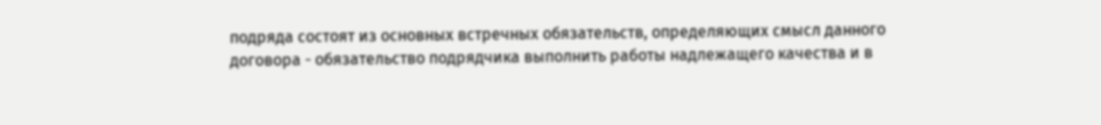подряда состоят из основных встречных обязательств, определяющих смысл данного договора - обязательство подрядчика выполнить работы надлежащего качества и в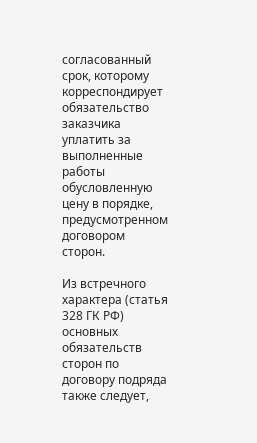согласованный срок, которому корреспондирует обязательство заказчика уплатить за выполненные работы обусловленную цену в порядке, предусмотренном договором сторон.

Из встречного характера (статья 328 ГК РФ) основных обязательств сторон по договору подряда также следует,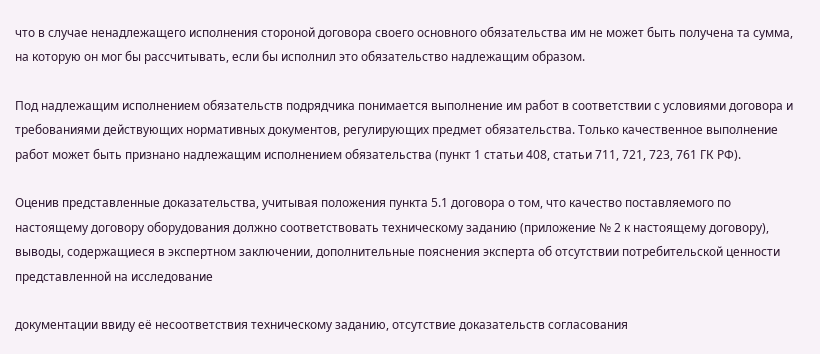что в случае ненадлежащего исполнения стороной договора своего основного обязательства им не может быть получена та сумма, на которую он мог бы рассчитывать, если бы исполнил это обязательство надлежащим образом.

Под надлежащим исполнением обязательств подрядчика понимается выполнение им работ в соответствии с условиями договора и требованиями действующих нормативных документов, регулирующих предмет обязательства. Только качественное выполнение работ может быть признано надлежащим исполнением обязательства (пункт 1 статьи 408, статьи 711, 721, 723, 761 ГК РФ).

Оценив представленные доказательства, учитывая положения пункта 5.1 договора о том, что качество поставляемого по настоящему договору оборудования должно соответствовать техническому заданию (приложение № 2 к настоящему договору), выводы, содержащиеся в экспертном заключении, дополнительные пояснения эксперта об отсутствии потребительской ценности представленной на исследование

документации ввиду её несоответствия техническому заданию, отсутствие доказательств согласования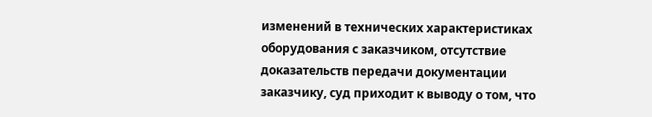изменений в технических характеристиках оборудования с заказчиком, отсутствие доказательств передачи документации заказчику, суд приходит к выводу о том, что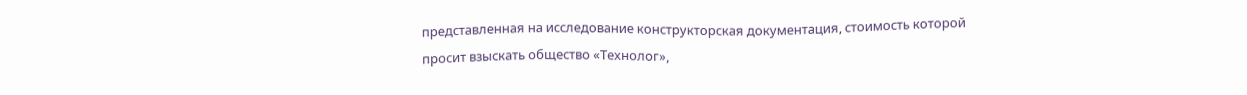представленная на исследование конструкторская документация, стоимость которой просит взыскать общество «Технолог»,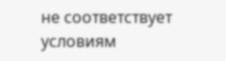не соответствует условиям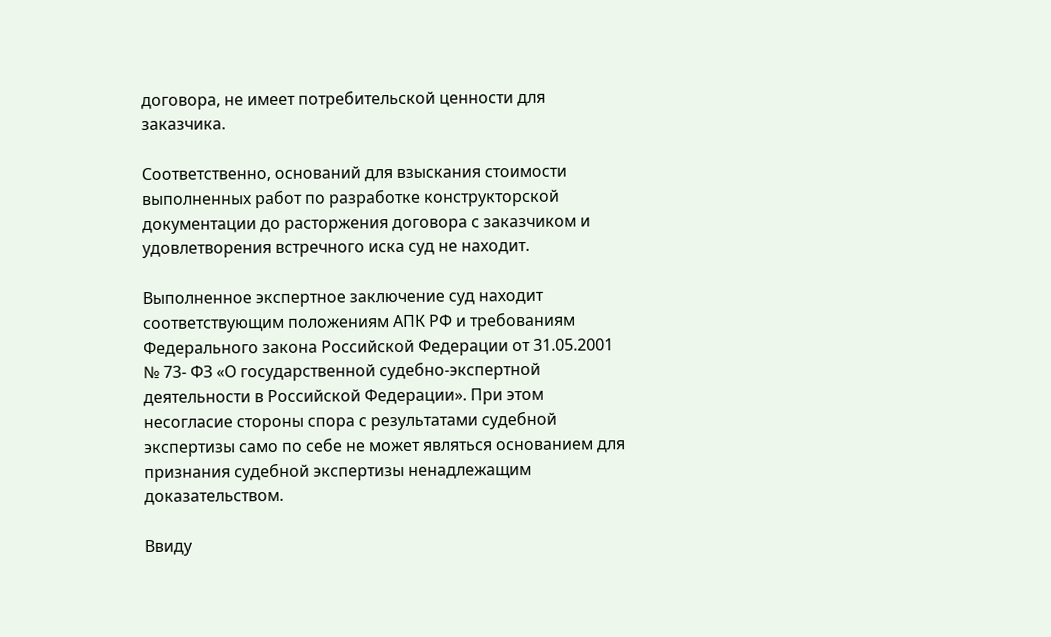договора, не имеет потребительской ценности для заказчика.

Соответственно, оснований для взыскания стоимости выполненных работ по разработке конструкторской документации до расторжения договора с заказчиком и удовлетворения встречного иска суд не находит.

Выполненное экспертное заключение суд находит соответствующим положениям АПК РФ и требованиям Федерального закона Российской Федерации от 31.05.2001 № 73- ФЗ «О государственной судебно-экспертной деятельности в Российской Федерации». При этом несогласие стороны спора с результатами судебной экспертизы само по себе не может являться основанием для признания судебной экспертизы ненадлежащим доказательством.

Ввиду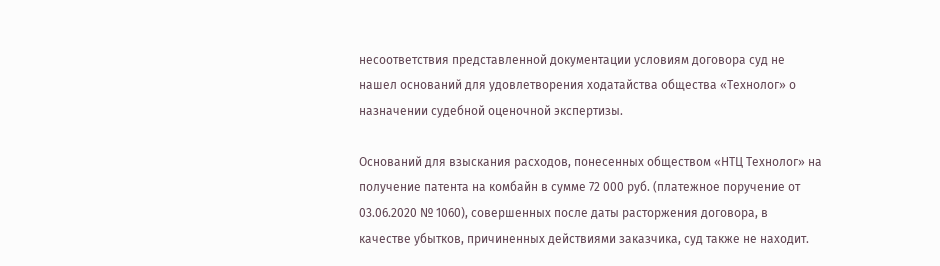несоответствия представленной документации условиям договора суд не нашел оснований для удовлетворения ходатайства общества «Технолог» о назначении судебной оценочной экспертизы.

Оснований для взыскания расходов, понесенных обществом «НТЦ Технолог» на получение патента на комбайн в сумме 72 000 руб. (платежное поручение от 03.06.2020 № 1060), совершенных после даты расторжения договора, в качестве убытков, причиненных действиями заказчика, суд также не находит.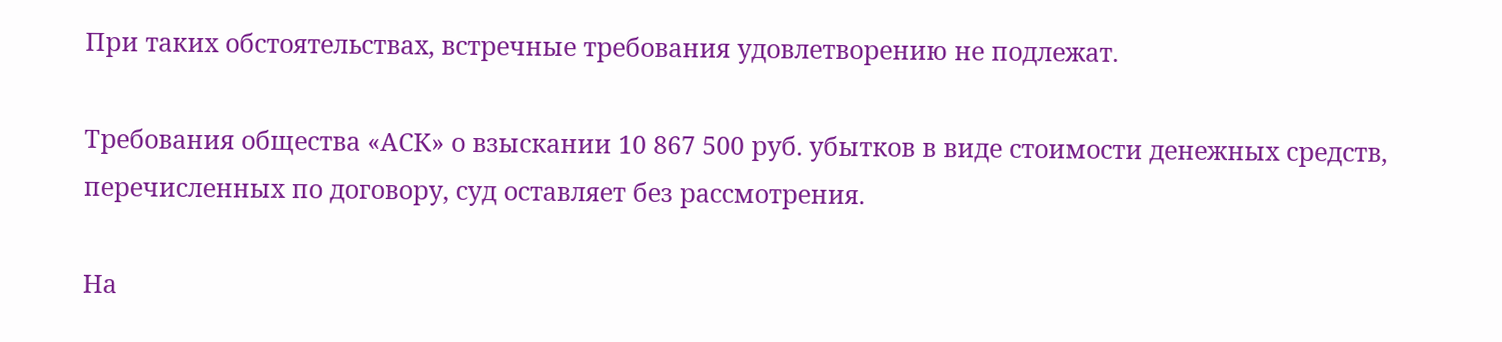При таких обстоятельствах, встречные требования удовлетворению не подлежат.

Требования общества «АСК» о взыскании 10 867 500 руб. убытков в виде стоимости денежных средств, перечисленных по договору, суд оставляет без рассмотрения.

На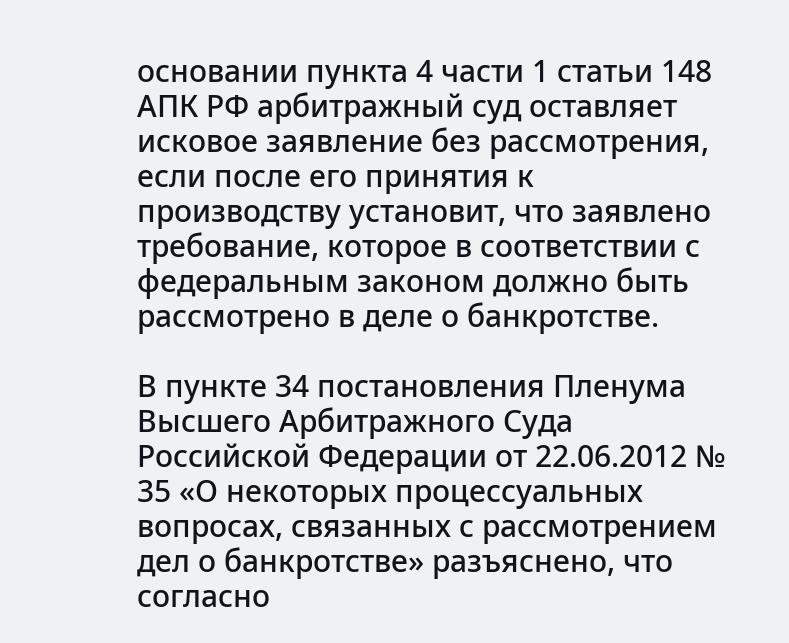основании пункта 4 части 1 статьи 148 АПК РФ арбитражный суд оставляет исковое заявление без рассмотрения, если после его принятия к производству установит, что заявлено требование, которое в соответствии с федеральным законом должно быть рассмотрено в деле о банкротстве.

В пункте 34 постановления Пленума Высшего Арбитражного Суда Российской Федерации от 22.06.2012 № 35 «О некоторых процессуальных вопросах, связанных с рассмотрением дел о банкротстве» разъяснено, что согласно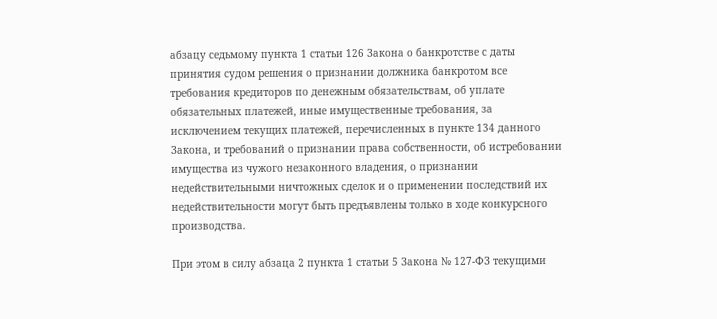абзацу седьмому пункта 1 статьи 126 Закона о банкротстве с даты принятия судом решения о признании должника банкротом все требования кредиторов по денежным обязательствам, об уплате обязательных платежей, иные имущественные требования, за исключением текущих платежей, перечисленных в пункте 134 данного Закона, и требований о признании права собственности, об истребовании имущества из чужого незаконного владения, о признании недействительными ничтожных сделок и о применении последствий их недействительности могут быть предъявлены только в ходе конкурсного производства.

При этом в силу абзаца 2 пункта 1 статьи 5 Закона № 127-ФЗ текущими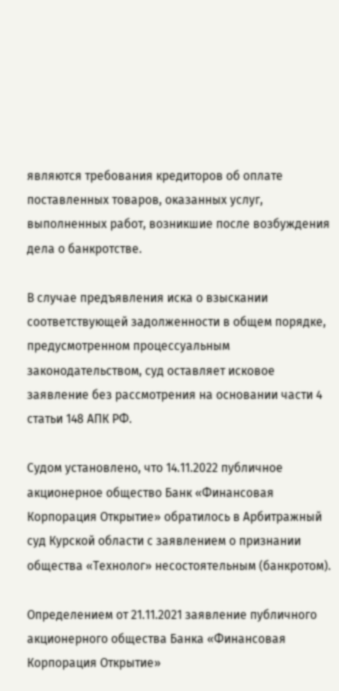являются требования кредиторов об оплате поставленных товаров, оказанных услуг, выполненных работ, возникшие после возбуждения дела о банкротстве.

В случае предъявления иска о взыскании соответствующей задолженности в общем порядке, предусмотренном процессуальным законодательством, суд оставляет исковое заявление без рассмотрения на основании части 4 статьи 148 АПК РФ.

Судом установлено, что 14.11.2022 публичное акционерное общество Банк «Финансовая Корпорация Открытие» обратилось в Арбитражный суд Курской области с заявлением о признании общества «Технолог» несостоятельным (банкротом).

Определением от 21.11.2021 заявление публичного акционерного общества Банка «Финансовая Корпорация Открытие»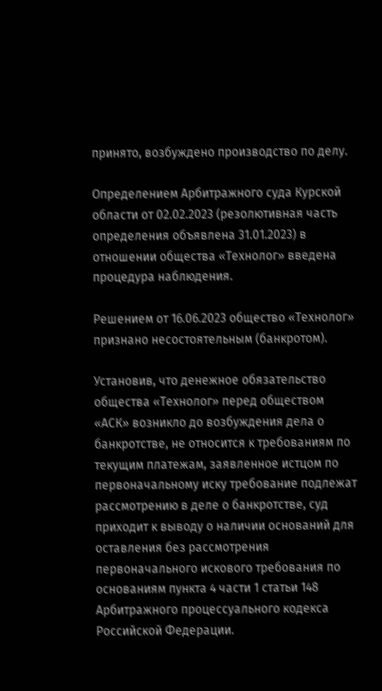принято, возбуждено производство по делу.

Определением Арбитражного суда Курской области от 02.02.2023 (резолютивная часть определения объявлена 31.01.2023) в отношении общества «Технолог» введена процедура наблюдения.

Решением от 16.06.2023 общество «Технолог» признано несостоятельным (банкротом).

Установив, что денежное обязательство общества «Технолог» перед обществом «АСК» возникло до возбуждения дела о банкротстве, не относится к требованиям по текущим платежам, заявленное истцом по первоначальному иску требование подлежат рассмотрению в деле о банкротстве, суд приходит к выводу о наличии оснований для оставления без рассмотрения первоначального искового требования по основаниям пункта 4 части 1 статьи 148 Арбитражного процессуального кодекса Российской Федерации.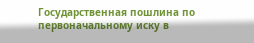Государственная пошлина по первоначальному иску в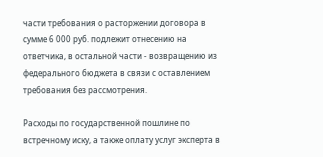части требования о расторжении договора в сумме 6 000 руб. подлежит отнесению на ответчика, в остальной части - возвращению из федерального бюджета в связи с оставлением требования без рассмотрения.

Расходы по государственной пошлине по встречному иску, а также оплату услуг эксперта в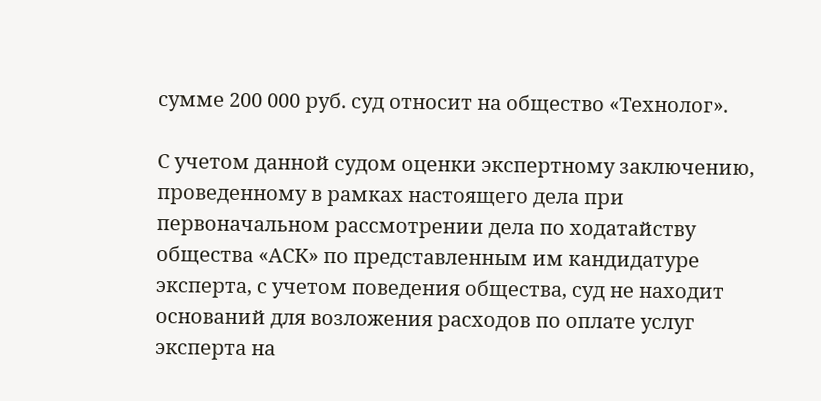сумме 200 000 руб. суд относит на общество «Технолог».

С учетом данной судом оценки экспертному заключению, проведенному в рамках настоящего дела при первоначальном рассмотрении дела по ходатайству общества «АСК» по представленным им кандидатуре эксперта, с учетом поведения общества, суд не находит оснований для возложения расходов по оплате услуг эксперта на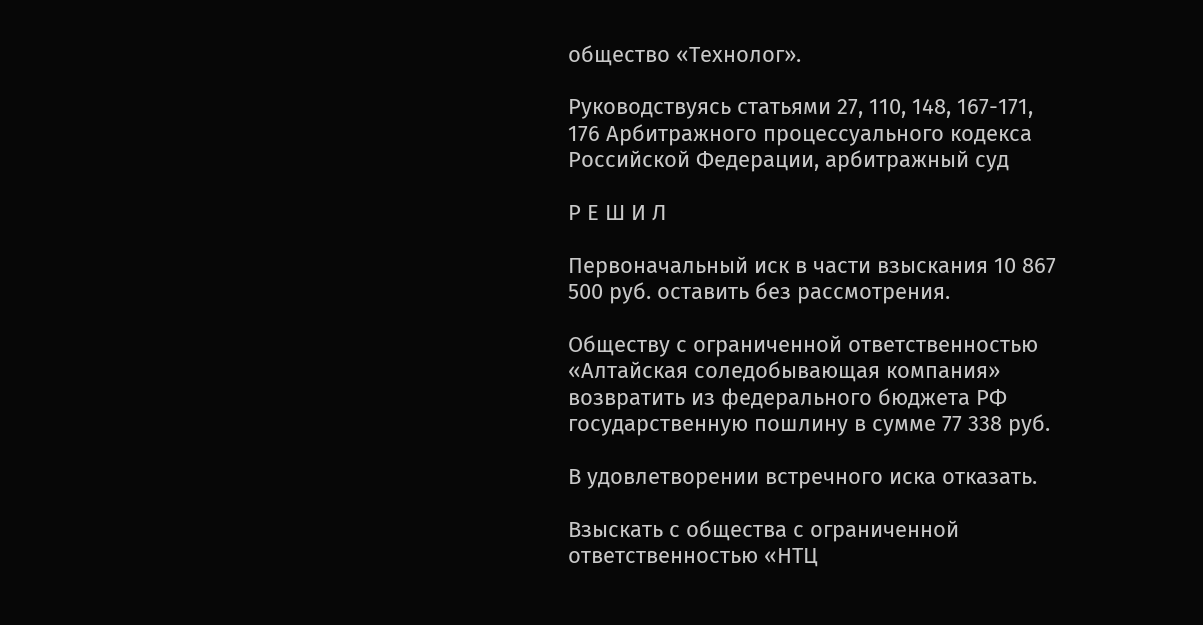общество «Технолог».

Руководствуясь статьями 27, 110, 148, 167-171, 176 Арбитражного процессуального кодекса Российской Федерации, арбитражный суд

Р Е Ш И Л

Первоначальный иск в части взыскания 10 867 500 руб. оставить без рассмотрения.

Обществу с ограниченной ответственностью «Алтайская соледобывающая компания» возвратить из федерального бюджета РФ государственную пошлину в сумме 77 338 руб.

В удовлетворении встречного иска отказать.

Взыскать с общества с ограниченной ответственностью «НТЦ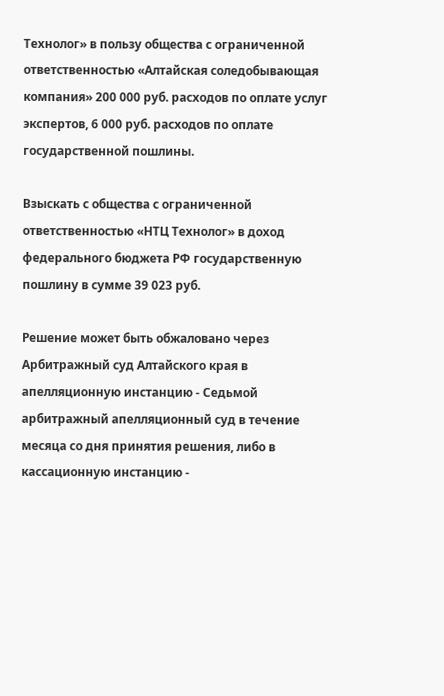Технолог» в пользу общества с ограниченной ответственностью «Алтайская соледобывающая компания» 200 000 руб. расходов по оплате услуг экспертов, 6 000 руб. расходов по оплате государственной пошлины.

Взыскать с общества с ограниченной ответственностью «НТЦ Технолог» в доход федерального бюджета РФ государственную пошлину в сумме 39 023 руб.

Решение может быть обжаловано через Арбитражный суд Алтайского края в апелляционную инстанцию - Седьмой арбитражный апелляционный суд в течение месяца со дня принятия решения, либо в кассационную инстанцию -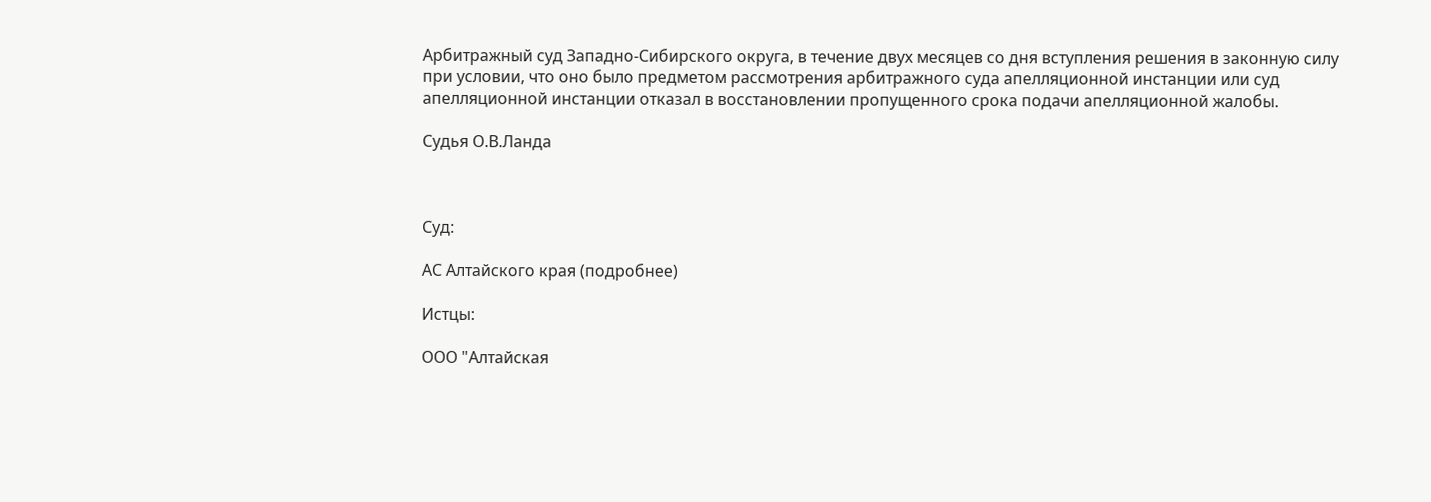Арбитражный суд Западно-Сибирского округа, в течение двух месяцев со дня вступления решения в законную силу при условии, что оно было предметом рассмотрения арбитражного суда апелляционной инстанции или суд апелляционной инстанции отказал в восстановлении пропущенного срока подачи апелляционной жалобы.

Судья О.В.Ланда



Суд:

АС Алтайского края (подробнее)

Истцы:

ООО "Алтайская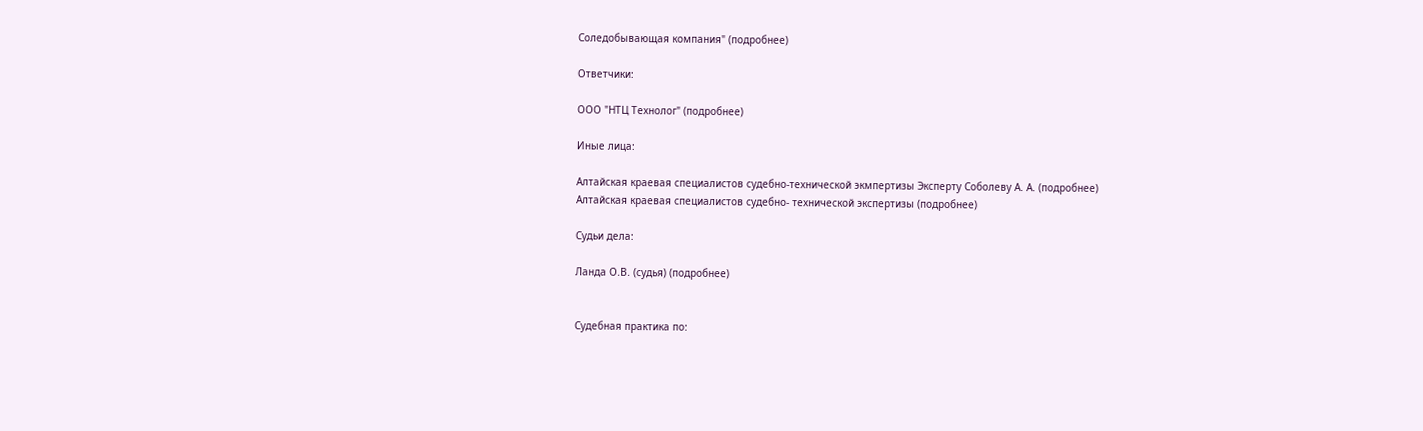Соледобывающая компания" (подробнее)

Ответчики:

ООО "НТЦ Технолог" (подробнее)

Иные лица:

Алтайская краевая специалистов судебно-технической экмпертизы Эксперту Соболеву А. А. (подробнее)
Алтайская краевая специалистов судебно- технической экспертизы (подробнее)

Судьи дела:

Ланда О.В. (судья) (подробнее)


Судебная практика по: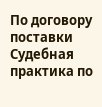По договору поставки
Судебная практика по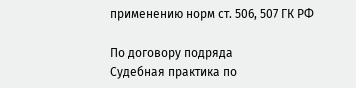применению норм ст. 506, 507 ГК РФ

По договору подряда
Судебная практика по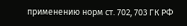применению норм ст. 702, 703 ГК РФ